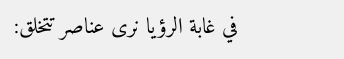في غابة الرؤيا نرى عناصر تتخلق: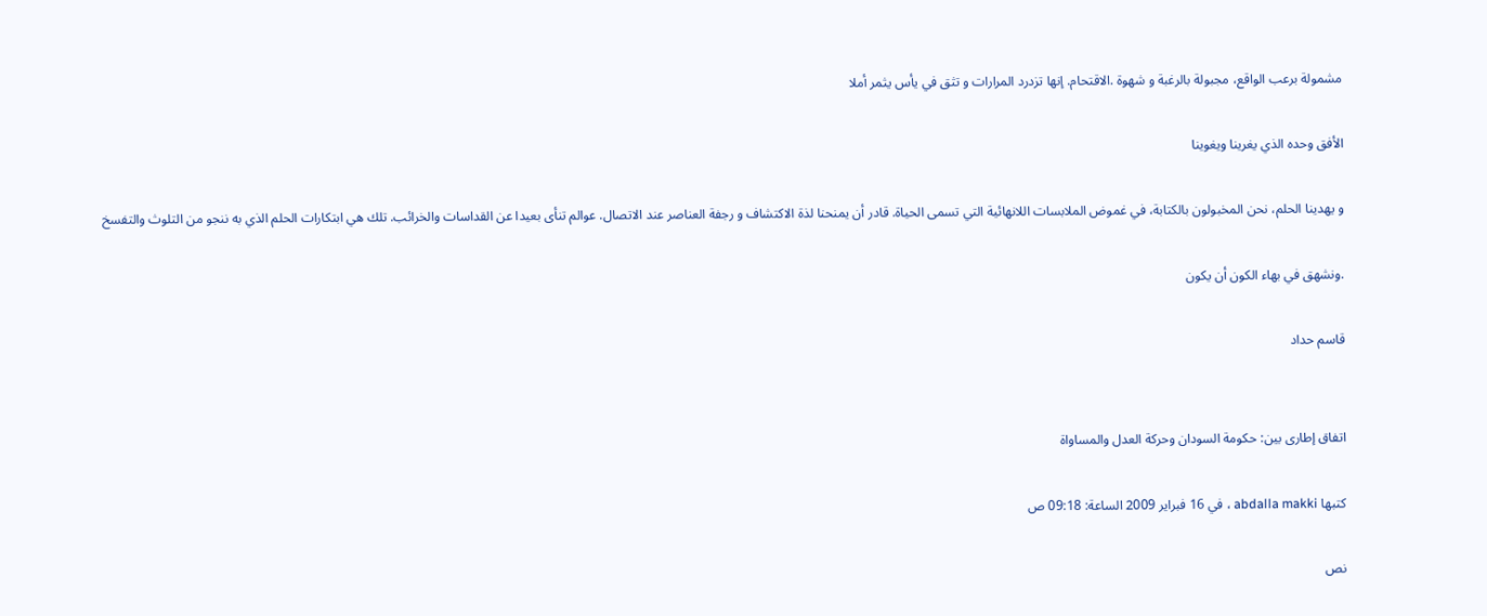مشمولة برعب الواقع، مجبولة بالرغبة و شهوة .الاقتحام. إنها تزدرد المرارات و تثق في يأس يثمر أملا

الأفق وحده الذي يغرينا ويغوينا

و يهدينا الحلم، نحن المخبولون بالكتابة، في غموض الملابسات اللانهائية التي تسمى الحياة. قادر أن يمنحنا لذة الاكتشاف و رجفة العناصر عند الاتصال. عوالم تنأى بعيدا عن القداسات والخرائب. تلك هي ابتكارات الحلم الذي به ننجو من التلوث والتفسخ

.ونشهق في بهاء الكون أن يكون

قاسم حداد


اتفاق إطارى بين: حكومة السودان وحركة العدل والمساواة

كتبها abdalla makki ، في 16 فبراير 2009 الساعة: 09:18 ص

نص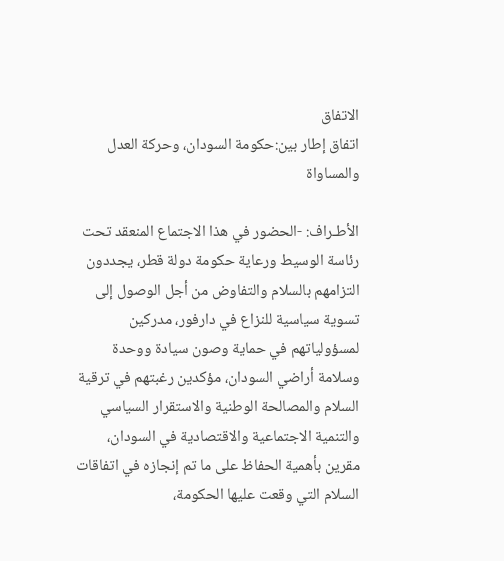الاتفاق
اتفاق إطار بين:حكومة السودان، وحركة العدل والمساواة

الأطـراف: -الحضور في هذا الاجتماع المنعقد تحت رئاسة الوسيط ورعاية حكومة دولة قطر، يجددون التزامهم بالسلام والتفاوض من أجل الوصول إلى تسوية سياسية للنزاع في دارفور، مدركين لمسؤولياتهم في حماية وصون سيادة ووحدة وسلامة أراضي السودان، مؤكدين رغبتهم في ترقية السلام والمصالحة الوطنية والاستقرار السياسي والتنمية الاجتماعية والاقتصادية في السودان، مقرين بأهمية الحفاظ على ما تم إنجازه في اتفاقات السلام التي وقعت عليها الحكومة،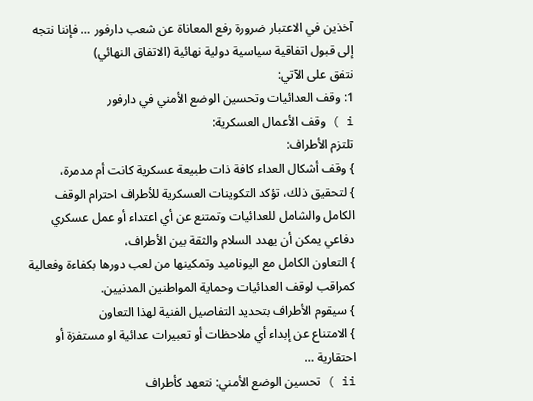آخذين في الاعتبار ضرورة رفع المعاناة عن شعب دارفور … فإننا نتجه إلى قبول اتفاقية سياسية دولية نهائية (الاتفاق النهائي)
نتفق على الآتي:
1: وقف العدائيات وتحسين الوضع الأمني في دارفور
i ) وقف الأعمال العسكرية:
تلتزم الأطراف:
} وقف أشكال العداء كافة ذات طبيعة عسكرية كانت أم مدمرة،
} لتحقيق ذلك، تؤكد التكوينات العسكرية للأطراف احترام الوقف الكامل والشامل للعدائيات وتمتنع عن أي اعتداء أو عمل عسكري دفاعي يمكن أن يهدد السلام والثقة بين الأطراف،
} التعاون الكامل مع اليوناميد وتمكينها من لعب دورها بكفاءة وفعالية كمراقب لوقف العدائيات وحماية المواطنين المدنيين.
} سيقوم الأطراف بتحديد التفاصيل الفنية لهذا التعاون
} الامتناع عن إبداء أي ملاحظات أو تعبيرات عدائية او مستفزة أو احتقارية …
ii ) تحسين الوضع الأمني: نتعهد كأطراف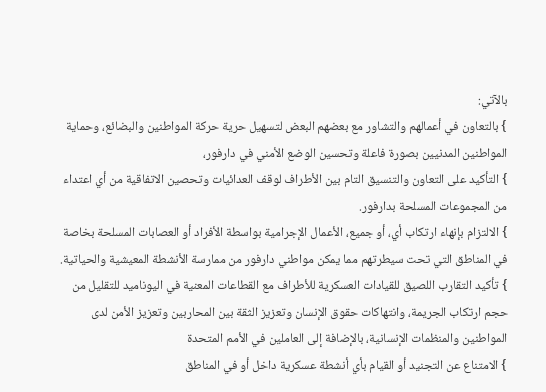بالآتي:
} بالتعاون في أعمالهم والتشاور مع بعضهم البعض لتسهيل حرية حركة المواطنين والبضائع، وحماية المواطنين المدنيين بصورة فاعلة وتحسين الوضع الأمني في دارفور،
} التأكيد على التعاون والتنسيق التام بين الأطراف لوقف العدائيات وتحصين الاتفاقية من أي اعتداء من المجموعات المسلحة بدارفور.
} الالتزام بإنهاء ارتكاب أي، أو جميع، الأعمال الإجرامية بواسطة الأفراد أو العصابات المسلحة بخاصة في المناطق التي تحت سيطرتهم مما يمكن مواطني دارفور من ممارسة الأنشطة المعيشية والحياتية.
} تأكيد التقارب اللصيق للقيادات العسكرية للأطراف مع القطاعات المعنية في اليوناميد للتقليل من حجم ارتكاب الجريمة، وانتهاكات حقوق الإنسان وتعزيز الثقة بين المحاربين وتعزيز الأمن لدى المواطنين والمنظمات الإنسانية، بالإضافة إلى العاملين في الأمم المتحدة
} الامتناع عن التجنيد أو القيام بأي أنشطة عسكرية داخل أو في المناطق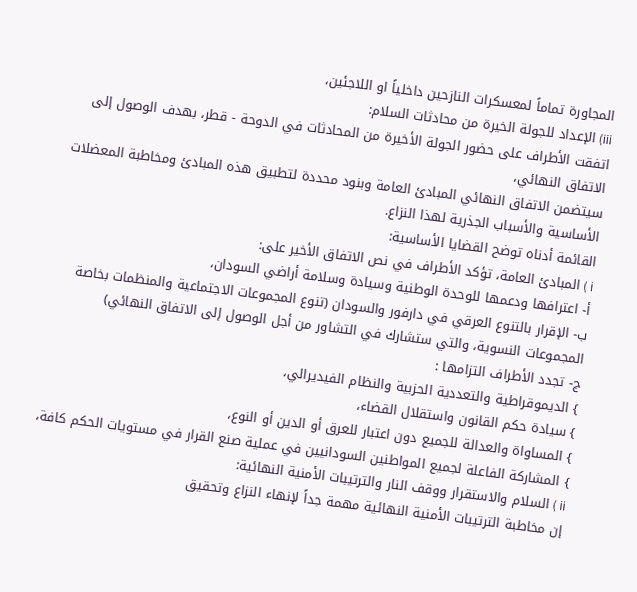المجاورة تماماً لمعسكرات النازحين داخلياً او اللاجئين،
iii) الإعداد للجولة الخيرة من محادثات السلام:
اتفقت الأطراف على حضور الجولة الأخيرة من المحادثات في الدوحة - قطر، بهدف الوصول إلى الاتفاق النهائي،
سيتضمن الاتفاق النهائي المبادئ العامة وبنود محددة لتطبيق هذه المبادئ ومخاطبة المعضلات الأساسية والأسباب الجذرية لهذا النزاع.
القائمة أدناه توضح القضايا الأساسية:
i ) المبادئ العامة، تؤكد الأطراف في نص الاتفاق الأخير على:
أ‌- اعترافها ودعمها للوحدة الوطنية وسيادة وسلامة أراضي السودان،
ب‌- الإقرار بالتنوع العرقي في دارفور والسودان (تنوع المجموعات الاجتماعية والمنظمات بخاصة المجموعات النسوية، والتي ستشارك في التشاور من أجل الوصول إلى الاتفاق النهائي)
ج- تجدد الأطراف التزامها :
} الديموقراطية والتعددية الحزبية والنظام الفيديرالي،
} سيادة حكم القانون واستقلال القضاء،
} المساواة والعدالة للجميع دون اعتبار للعرق أو الدين أو النوع،
} المشاركة الفاعلة لجميع المواطنين السودانيين في عملية صنع القرار في مستويات الحكم كافة،
ii ) السلام والاستقرار ووقف النار والترتيبات الأمنية النهائية:
إن مخاطبة الترتيبات الأمنية النهائية مهمة جداً لإنهاء النزاع وتحقيق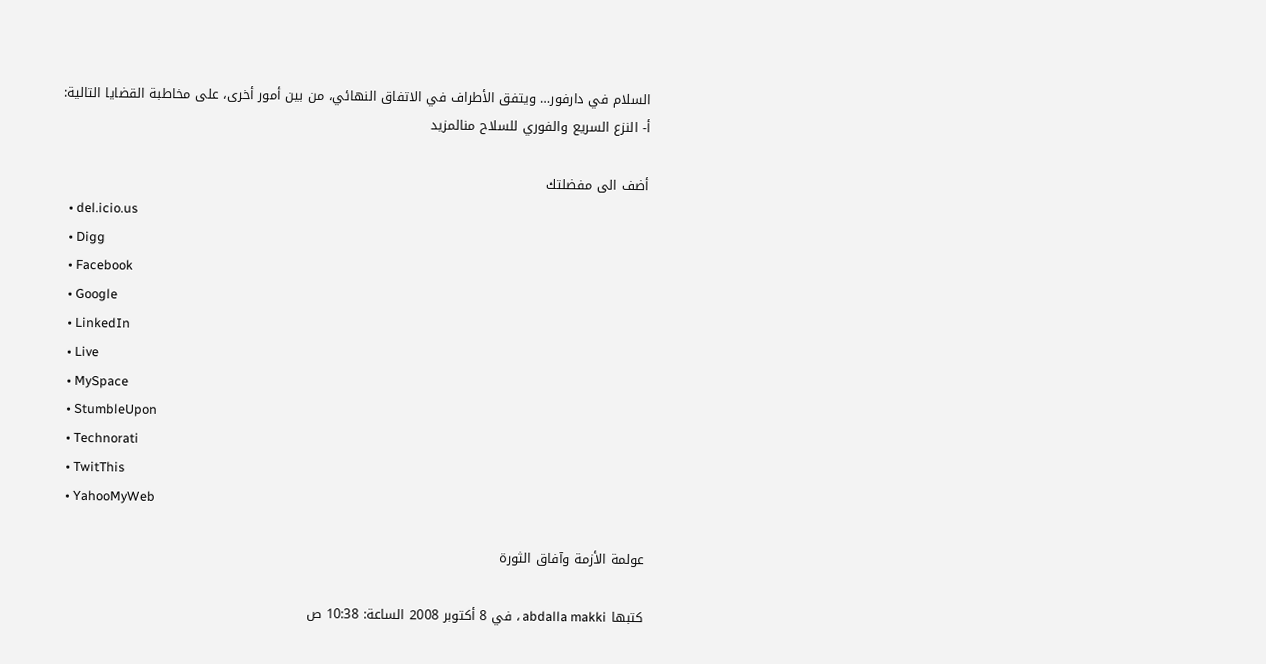السلام في دارفور… ويتفق الأطراف في الاتفاق النهائي، من بين أمور أخرى، على مخاطبة القضايا التالية:
أ‌- النزع السريع والفوري للسلاح منالمزيد

أضف الى مفضلتك
  • del.icio.us
  • Digg
  • Facebook
  • Google
  • LinkedIn
  • Live
  • MySpace
  • StumbleUpon
  • Technorati
  • TwitThis
  • YahooMyWeb

عولمة الأزمة وآفاق الثورة

كتبها abdalla makki ، في 8 أكتوبر 2008 الساعة: 10:38 ص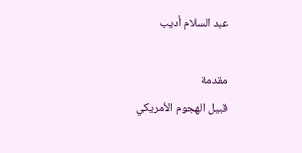عبد السلام أديب

مقدمة
قبيل الهجوم الأمريكي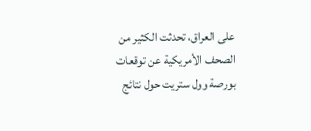على العراق، تحدثت الكثير من الصحف الأمريكية عن توقعات بورصة وول ستريت حول نتائج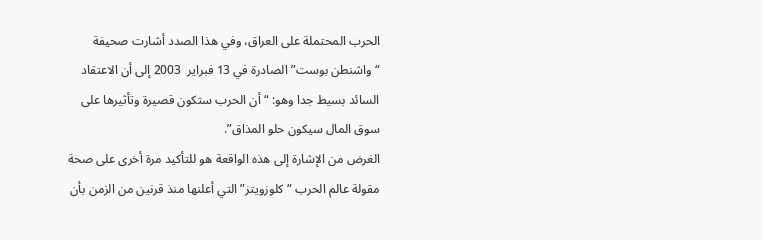الحرب المحتملة على العراق، وفي هذا الصدد أشارت صحيفة “واشنطن بوست” الصادرة في 13 فبراير  2003 إلى أن الاعتقاد السائد بسيط جدا وهو: “أن الحرب ستكون قصيرة وتأثيرها على سوق المال سيكون حلو المذاق”.
الغرض من الإشارة إلى هذه الواقعة هو للتأكيد مرة أخرى على صحة مقولة عالم الحرب “كلوزويتز” التي أعلنها منذ قرنين من الزمن بأن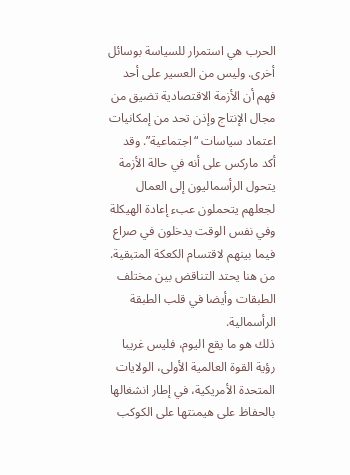الحرب هي استمرار للسياسة بوسائل أخرى. وليس من العسير على أحد فهم أن الأزمة الاقتصادية تضيق من مجال الإنتاج وإذن تحد من إمكانيات اعتماد سياسات “اجتماعية”. وقد أكد ماركس على أنه في حالة الأزمة يتحول الرأسماليون إلى العمال لجعلهم يتحملون عبء إعادة الهيكلة وفي نفس الوقت يدخلون في صراع فيما بينهم لاقتسام الكعكة المتبقية. من هنا يحتد التناقض بين مختلف الطبقات وأيضا في قلب الطبقة الرأسمالية.
ذلك هو ما يقع اليوم، فليس غريبا رؤية القوة العالمية الأولى، الولايات المتحدة الأمريكية، في إطار انشغالها بالحفاظ على هيمنتها على الكوكب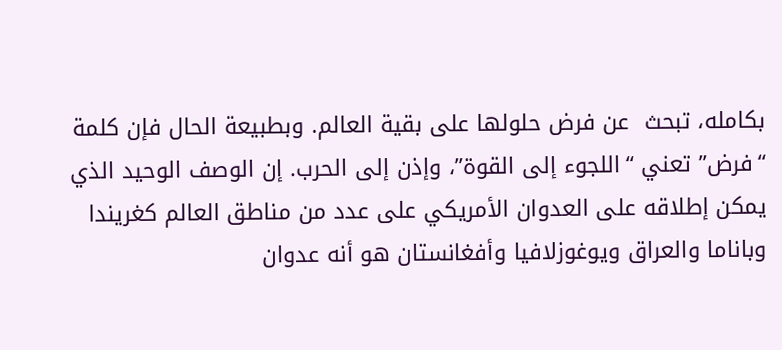بكامله، تبحث  عن فرض حلولها على بقية العالم. وبطبيعة الحال فإن كلمة “فرض” تعني “اللجوء إلى القوة”، وإذن إلى الحرب. إن الوصف الوحيد الذي يمكن إطلاقه على العدوان الأمريكي على عدد من مناطق العالم كغريندا وباناما والعراق ويوغوزلافيا وأفغانستان هو أنه عدوان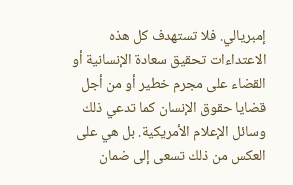إمبريالي. فلا تستهدف كل هذه الاعتداءات تحقيق سعادة الإنسانية أو القضاء على مجرم خطير أو من أجل قضايا حقوق الإنسان كما تدعي ذلك  وسائل الإعلام الأمريكية. بل هي على العكس من ذلك تسعى إلى ضمان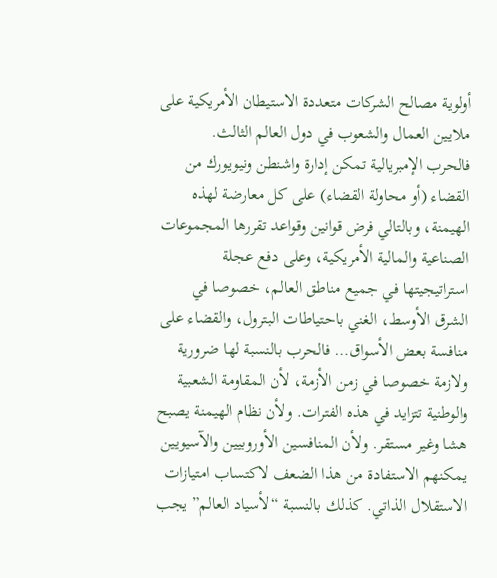أولوية مصالح الشركات متعددة الاستيطان الأمريكية على ملايين العمال والشعوب في دول العالم الثالث.
فالحرب الإمبريالية تمكن إدارة واشنطن ونيويورك من القضاء (أو محاولة القضاء) على كل معارضة لهذه الهيمنة، وبالتالي فرض قوانين وقواعد تقررها المجموعات الصناعية والمالية الأمريكية، وعلى دفع عجلة استراتيجيتها في جميع مناطق العالم، خصوصا في الشرق الأوسط، الغني باحتياطات البترول، والقضاء على منافسة بعض الأسواق… فالحرب بالنسبة لها ضرورية ولازمة خصوصا في زمن الأزمة، لأن المقاومة الشعبية والوطنية تتزايد في هذه الفترات. ولأن نظام الهيمنة يصبح هشا وغير مستقر. ولأن المنافسين الأوروبيين والآسيويين يمكنهم الاستفادة من هذا الضعف لاكتساب امتيازات الاستقلال الذاتي. كذلك بالنسبة “لأسياد العالم” يجب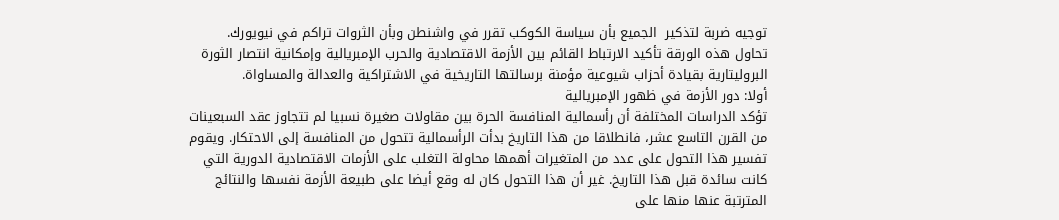توجيه ضربة لتذكير  الجميع بأن سياسة الكوكب تقرر في واشنطن وبأن الثروات تراكم في نيويورك.
تحاول هذه الورقة تأكيد الارتباط القائم بين الأزمة الاقتصادية والحرب الإمبريالية وإمكانية انتصار الثورة البروليتارية بقيادة أحزاب شيوعية مؤمنة برسالتها التاريخية في الاشتراكية والعدالة والمساواة.
أولا: دور الأزمة في ظهور الإمبريالية
تؤكد الدراسات المختلفة أن رأسمالية المنافسة الحرة بين مقاولات صغيرة نسبيا لم تتجاوز عقد السبعينات من القرن التاسع عشر، فانطلاقا من هذا التاريخ بدأت الرأسمالية تتحول من المنافسة إلى الاحتكار. ويقوم تفسير هذا التحول على عدد من المتغيرات أهمها محاولة التغلب على الأزمات الاقتصادية الدورية التي كانت سائدة قبل هذا التاريخ. غير أن هذا التحول كان له وقع أيضا على طبيعة الأزمة نفسها والنتائج المترتبة عنها منها على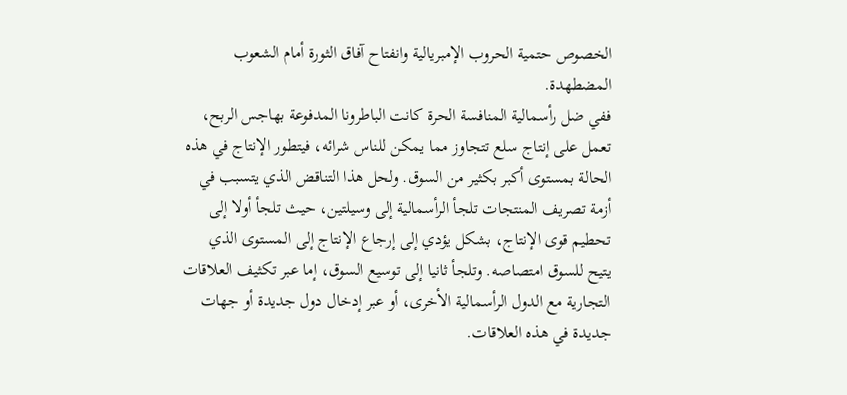الخصوص حتمية الحروب الإمبريالية وانفتاح آفاق الثورة أمام الشعوب المضطهدة.
ففي ضل رأسمالية المنافسة الحرة كانت الباطرونا المدفوعة بهاجس الربح، تعمل على إنتاج سلع تتجاوز مما يمكن للناس شرائه، فيتطور الإنتاج في هذه الحالة بمستوى أكبر بكثير من السوق. ولحل هذا التناقض الذي يتسبب في أزمة تصريف المنتجات تلجأ الرأسمالية إلى وسيلتين، حيث تلجأ أولا إلى تحطيم قوى الإنتاج، بشكل يؤدي إلى إرجاع الإنتاج إلى المستوى الذي يتيح للسوق امتصاصه. وتلجأ ثانيا إلى توسيع السوق، إما عبر تكثيف العلاقات التجارية مع الدول الرأسمالية الأخرى، أو عبر إدخال دول جديدة أو جهات جديدة في هذه العلاقات.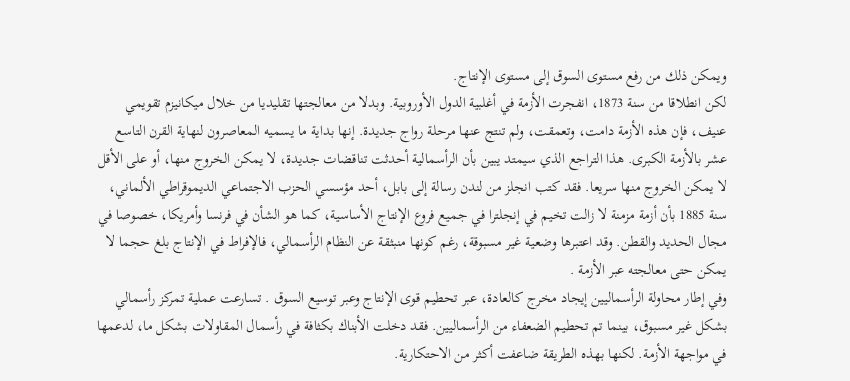ويمكن ذلك من رفع مستوى السوق إلى مستوى الإنتاج.
لكن انطلاقا من سنة 1873، انفجرت الأزمة في أغلبية الدول الأوروبية. وبدلا من معالجتها تقليديا من خلال ميكانيزم تقويمي عنيف، فإن هذه الأزمة دامت، وتعمقت، ولم تنتج عنها مرحلة رواج جديدة. إنها بداية ما يسميه المعاصرون لنهاية القرن التاسع عشر بالأزمة الكبرى. هذا التراجع الذي سيمتد يبين بأن الرأسمالية أحدثت تناقضات جديدة، لا يمكن الخروج منها، أو على الأقل لا يمكن الخروج منها سريعا. فقد كتب انجلز من لندن رسالة إلى بابل، أحد مؤسسي الحزب الاجتماعي الديموقراطي الألماني، سنة 1885 بأن أزمة مزمنة لا زالت تخيم في إنجلترا في جميع فروع الإنتاج الأساسية، كما هو الشأن في فرنسا وأمريكا، خصوصا في مجال الحديد والقطن. وقد اعتبرها وضعية غير مسبوقة، رغم كونها منبثقة عن النظام الرأسمالي، فالإفراط في الإنتاج بلغ حجما لا يمكن حتى معالجته عبر الأزمة .
وفي إطار محاولة الرأسماليين إيجاد مخرج كالعادة، عبر تحطيم قوى الإنتاج وعبر توسيع السوق . تسارعت عملية تمركز رأسمالي بشكل غير مسبوق، بينما تم تحطيم الضعفاء من الرأسماليين. فقد دخلت الأبناك بكثافة في رأسمال المقاولات بشكل ما، لدعمها في مواجهة الأزمة. لكنها بهذه الطريقة ضاعفت أكثر من الاحتكارية.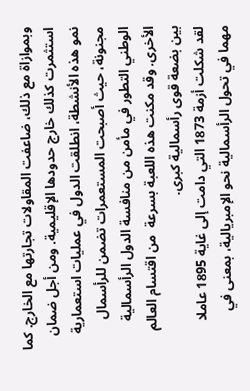وبموازاة مع ذلك، ضاعفت المقاولات تجارتها مع الخارج. كما استثمرت كذلك خارج حدودها الإقليمية. ومن أجل ضمان نمو هذه الأنشطة، انطلقت الدول في عمليات استعمارية مجنونة، حيث أصبحت المستعمرات تضمن للرأسمال الوطني التطور في مأمن من منافسة الدول الرأسمالية الأخرى. وقد مكنت هذه اللعبة بسرعة  من اقتسام العالم بين بضعة قوى رأسمالية كبرى.
لقد شكلت أزمة 1873 التي دامت إلى غاية 1895 عاملا مهما في تحول الرأسمالية نحو الإمبريالية، بمعنى في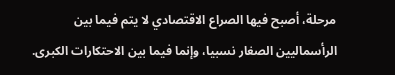مرحلة، أصبح فيها الصراع الاقتصادي لا يتم فيما بين الرأسماليين الصغار نسبيا، وإنما فيما بين الاحتكارات الكبرى.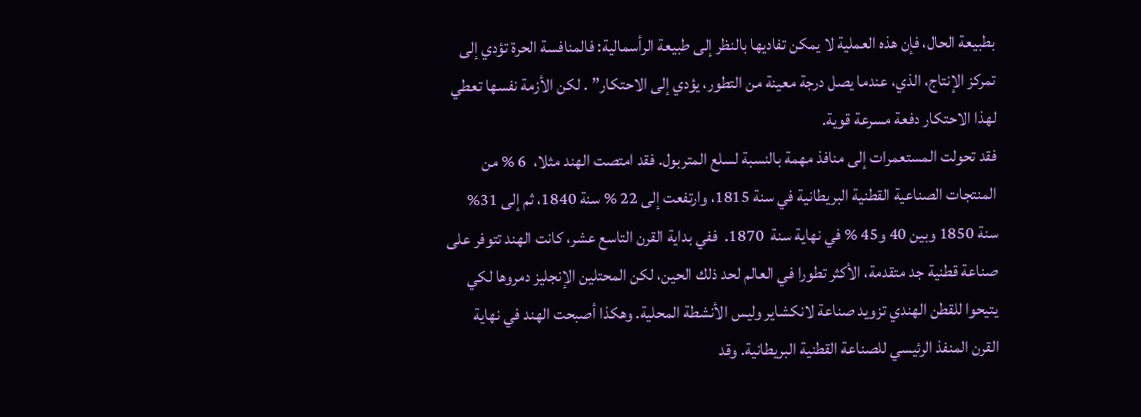بطبيعة الحال، فإن هذه العملية لا يمكن تفاديها بالنظر إلى طبيعة الرأسمالية: فالمنافسة الحرة تؤدي إلى تمركز الإنتاج، الذي، عندما يصل درجة معينة من التطور، يؤدي إلى الاحتكار” . لكن الأزمة نفسها تعطي لهذا الاحتكار دفعة مسرعة قوية.
فقد تحولت المستعمرات إلى منافذ مهمة بالنسبة لسلع المتربول. فقد امتصت الهند مثلا،  6 % من المنتجات الصناعية القطنية البريطانية في سنة 1815، وارتفعت إلى 22 % سنة 1840، ثم إلى 31% سنة 1850 وبين 40 و45 % في نهاية سنة  1870.  ففي بداية القرن التاسع عشر، كانت الهند تتوفر على صناعة قطنية جد متقدمة، الأكثر تطورا في العالم لحد ذلك الحين، لكن المحتلين الإنجليز دمروها لكي يتيحوا للقطن الهندي تزويد صناعة لانكشاير وليس الأنشطة المحلية. وهكذا أصبحت الهند في نهاية القرن المنفذ الرئيسي للصناعة القطنية البريطانية. وقد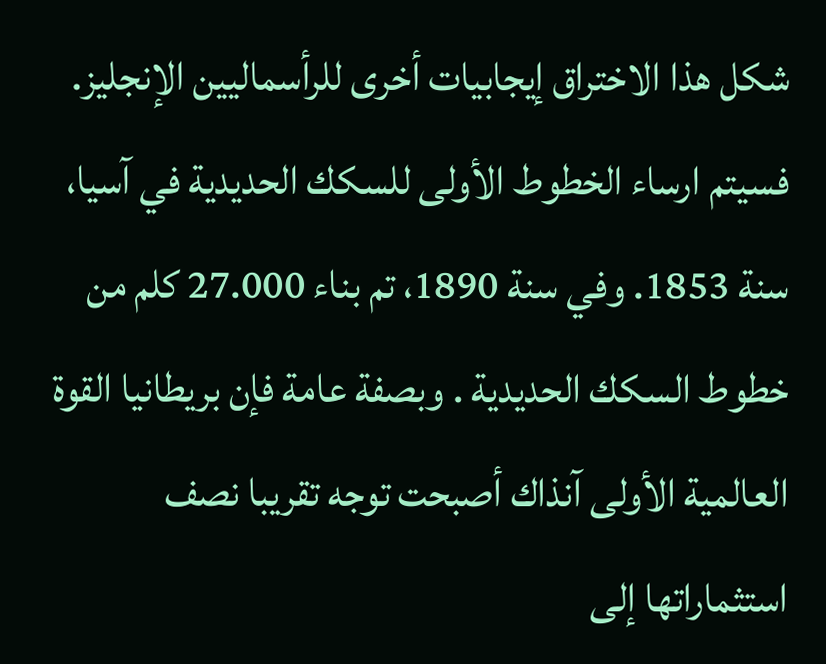شكل هذا الاختراق إيجابيات أخرى للرأسماليين الإنجليز.
فسيتم ارساء الخطوط الأولى للسكك الحديدية في آسيا، سنة 1853. وفي سنة 1890، تم بناء 27.000 كلم من خطوط السكك الحديدية . وبصفة عامة فإن بريطانيا القوة العالمية الأولى آنذاك أصبحت توجه تقريبا نصف استثماراتها إلى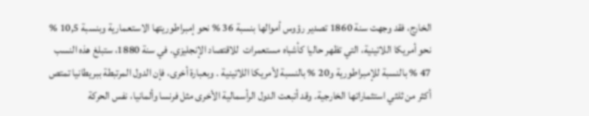الخارج، فقد وجهت سنة 1860 تصدير رؤوس أموالها بنسبة 36 % نحو إمبراطوريتها الاستعمارية وبنسبة 10,5 % نحو أمريكا اللاتينية، التي تظهر حاليا كأشباه مستعمرات  للاقتصاد الإنجليزي. في سنة 1880، ستبلغ هذه النسب 47 % بالنسبة للإمبراطورية و20 % بالنسبة لأمريكا اللاتينية . وبعبارة أخرى، فإن الدول المرتبطة ببريطانيا تمتص أكثر من ثلثي استثماراتها الخارجية. وقد أتبعت الدول الرأسمالية الأخرى مثل فرنسا وألمانيا، نفس الحركة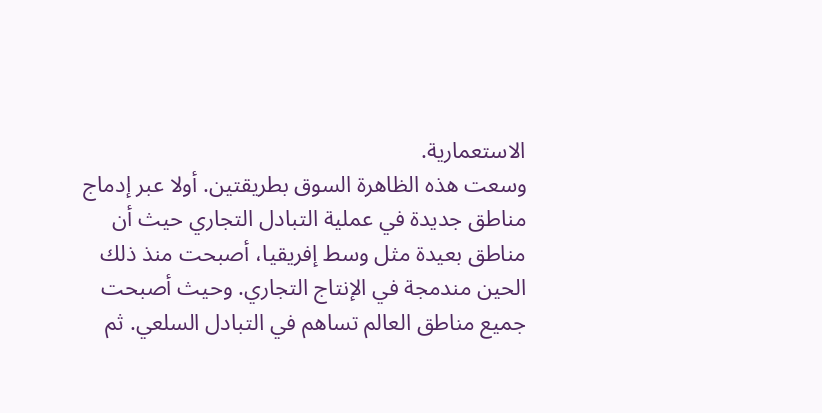الاستعمارية.
وسعت هذه الظاهرة السوق بطريقتين. أولا عبر إدماج مناطق جديدة في عملية التبادل التجاري حيث أن مناطق بعيدة مثل وسط إفريقيا، أصبحت منذ ذلك الحين مندمجة في الإنتاج التجاري. وحيث أصبحت جميع مناطق العالم تساهم في التبادل السلعي. ثم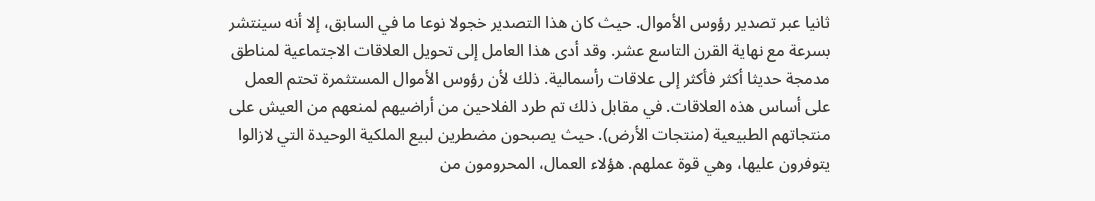ثانيا عبر تصدير رؤوس الأموال. حيث كان هذا التصدير خجولا نوعا ما في السابق، إلا أنه سينتشر بسرعة مع نهاية القرن التاسع عشر. وقد أدى هذا العامل إلى تحويل العلاقات الاجتماعية لمناطق مدمجة حديثا أكثر فأكثر إلى علاقات رأسمالية. ذلك لأن رؤوس الأموال المستثمرة تحتم العمل على أساس هذه العلاقات. في مقابل ذلك تم طرد الفلاحين من أراضيهم لمنعهم من العيش على منتجاتهم الطبيعية (منتجات الأرض). حيث يصبحون مضطرين لبيع الملكية الوحيدة التي لازالوا يتوفرون عليها، وهي قوة عملهم. هؤلاء العمال، المحرومون من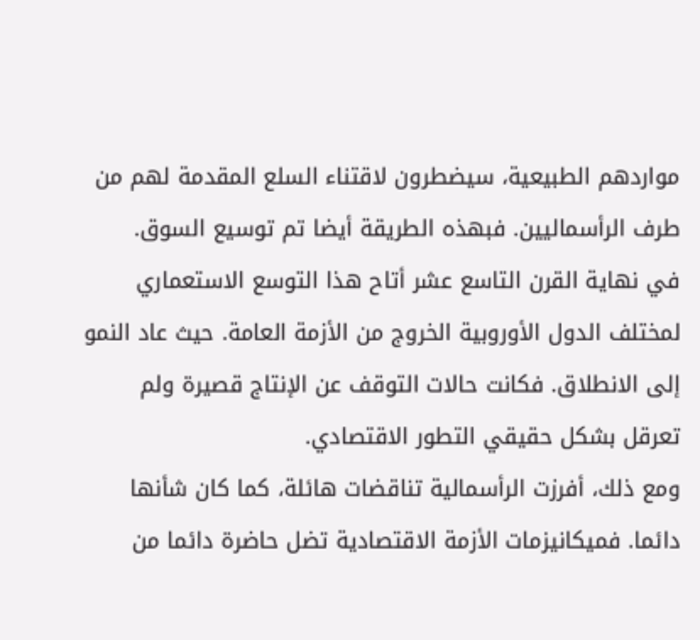مواردهم الطبيعية، سيضطرون لاقتناء السلع المقدمة لهم من طرف الرأسماليين. فبهذه الطريقة أيضا تم توسيع السوق.
في نهاية القرن التاسع عشر أتاح هذا التوسع الاستعماري لمختلف الدول الأوروبية الخروج من الأزمة العامة. حيث عاد النمو إلى الانطلاق. فكانت حالات التوقف عن الإنتاج قصيرة ولم تعرقل بشكل حقيقي التطور الاقتصادي.
ومع ذلك، أفرزت الرأسمالية تناقضات هائلة، كما كان شأنها دائما. فميكانيزمات الأزمة الاقتصادية تضل حاضرة دائما من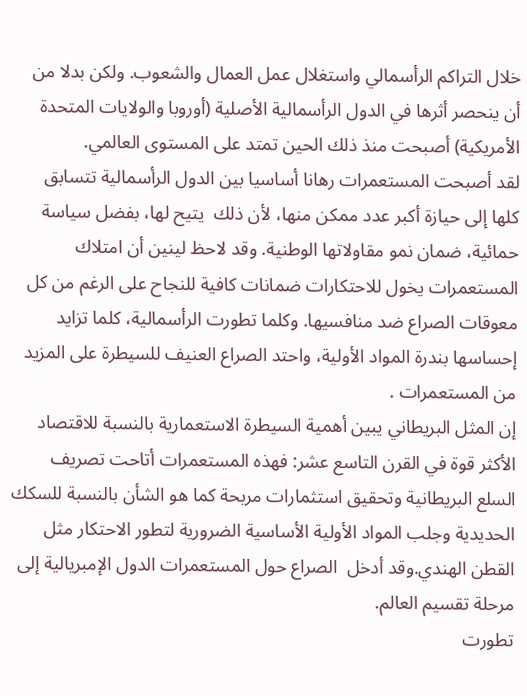خلال التراكم الرأسمالي واستغلال عمل العمال والشعوب. ولكن بدلا من أن ينحصر أثرها في الدول الرأسمالية الأصلية (أوروبا والولايات المتحدة الأمريكية) أصبحت منذ ذلك الحين تمتد على المستوى العالمي.
لقد أصبحت المستعمرات رهانا أساسيا بين الدول الرأسمالية تتسابق كلها إلى حيازة أكبر عدد ممكن منها، لأن ذلك  يتيح لها، بفضل سياسة حمائية، ضمان نمو مقاولاتها الوطنية. وقد لاحظ لينين أن امتلاك المستعمرات يخول للاحتكارات ضمانات كافية للنجاح على الرغم من كل معوقات الصراع ضد منافسيها. وكلما تطورت الرأسمالية، كلما تزايد إحساسها بندرة المواد الأولية، واحتد الصراع العنيف للسيطرة على المزيد من المستعمرات .
إن المثل البريطاني يبين أهمية السيطرة الاستعمارية بالنسبة للاقتصاد الأكثر قوة في القرن التاسع عشر: فهذه المستعمرات أتاحت تصريف السلع البريطانية وتحقيق استثمارات مربحة كما هو الشأن بالنسبة للسكك الحديدية وجلب المواد الأولية الأساسية الضرورية لتطور الاحتكار مثل القطن الهندي.وقد أدخل  الصراع حول المستعمرات الدول الإمبريالية إلى مرحلة تقسيم العالم.
تطورت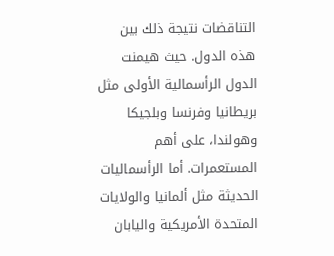التناقضات نتيجة ذلك بين هذه الدول. حيث هيمنت الدول الرأسمالية الأولى مثل بريطانيا وفرنسا وبلجيكا وهولندا، على أهم المستعمرات. أما الرأسماليات الحديثة مثل ألمانيا والولايات المتحدة الأمريكية واليابان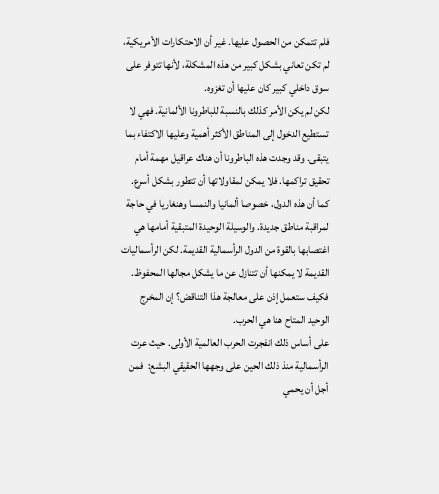فلم تتمكن من الحصول عليها. غير أن الاحتكارات الأمريكية، لم تكن تعاني بشكل كبير من هذه المشكلة، لأنها تتوفر على سوق داخلي كبير كان عليها أن تغزوه.
لكن لم يكن الأمر كذلك بالنسبة للباطرونا الألمانية. فهي لا تستطيع الدخول إلى المناطق الأكثر أهمية وعليها الاكتفاء بما يتبقى. وقد وجدت هذه الباطرونا أن هناك عراقيل مهمة أمام تحقيق تراكمها. فلا يمكن لمقاولاتها أن تتطور بشكل أسرع. كما أن هذه الدول، خصوصا ألمانيا والنمسا وهنغاريا في حاجة لمراقبة مناطق جديدة. والوسيلة الوحيدة المتبقية أمامها هي اغتصابها بالقوة من الدول الرأسمالية القديمة. لكن الرأسماليات القديمة لا يمكنها أن تتنازل عن ما يشكل مجالها المحفوظ. فكيف ستعمل إذن على معالجة هذا التناقض؟ إن المخرج الوحيد المتاح هنا هي الحرب.
على أساس ذلك انفجرت الحرب العالمية الأولى. حيث عرت الرأسمالية منذ ذلك الحين على وجهها الحقيقي البشع:  فمن أجل أن يحمي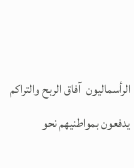الرأسماليون  آفاق الربح والتراكم يدفعون بمواطنيهم نحو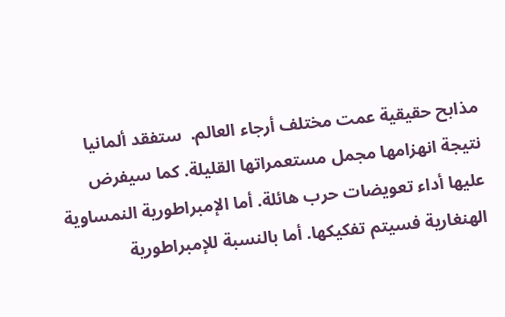مذابح حقيقية عمت مختلف أرجاء العالم.  ستفقد ألمانيا نتيجة انهزامها مجمل مستعمراتها القليلة. كما سيفرض عليها أداء تعويضات حرب هائلة. أما الإمبراطورية النمساوية الهنغارية فسيتم تفكيكها. أما بالنسبة للإمبراطورية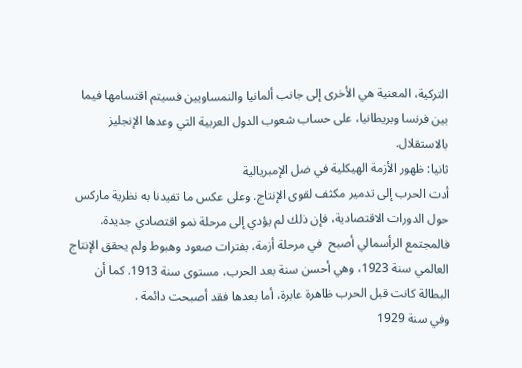التركية، المعنية هي الأخرى إلى جانب ألمانيا والنمساويين فسيتم اقتسامها فيما بين فرنسا وبريطانيا، على حساب شعوب الدول العربية التي وعدها الإنجليز بالاستقلال.
ثانيا: ظهور الأزمة الهيكلية في ضل الإمبريالية
أدت الحرب إلى تدمير مكثف لقوى الإنتاج. وعلى عكس ما تفيدنا به نظرية ماركس حول الدورات الاقتصادية، فإن ذلك لم يؤدي إلى مرحلة نمو اقتصادي جديدة. فالمجتمع الرأسمالي أصبح  في مرحلة أزمة، بفترات صعود وهبوط ولم يحقق الإنتاج العالمي سنة 1923، وهي أحسن سنة بعد الحرب، مستوى سنة 1913. كما أن  البطالة كانت قبل الحرب ظاهرة عابرة، أما بعدها فقد أصبحت دائمة .
وفي سنة 1929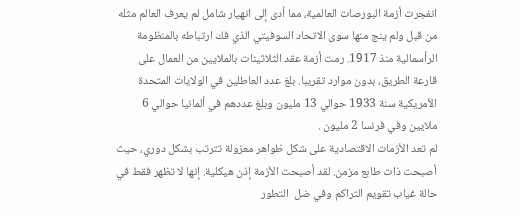انفجرت أزمة البورصات العالمية، مما أدى إلى انهيار شامل لم يعرف العالم مثله من قبل ولم ينج منها سوى الاتحاد السوفيتي الذي فك ارتباطه بالمنظومة الرأسمالية منذ 1917. رمت أزمة عقد الثلاثينات بالملايين من العمال على قارعة الطريق، بدون موارد تقريبا. بلغ عدد العاطلين في الولايات المتحدة الأمريكية سنة 1933 حوالي 13 مليون وبلغ عددهم في ألمانيا حوالي 6 ملايين وفي فرنسا 2 مليون .
لم تعد الأزمات الاقتصادية على شكل ظواهر معزولة تترتب بشكل دوري، حيث أصبحت ذات طابع مزمن. لقد أصبحت الأزمة إذن هيكلية. إنها لا تظهر فقط في حالة غياب تقويم التراكم وفي ضل  التطور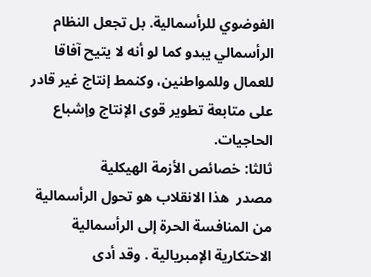الفوضوي للرأسمالية. بل تجعل النظام الرأسمالي يبدو كما لو أنه لا يتيح آفاقا للعمال وللمواطنين، وكنمط إنتاج غير قادر على متابعة تطوير قوى الإنتاج وإشباع الحاجيات.
ثالثا: خصائص الأزمة الهيكلية
مصدر  هذا الانقلاب هو تحول الرأسمالية من المنافسة الحرة إلى الرأسمالية الاحتكارية الإمبريالية . وقد أدى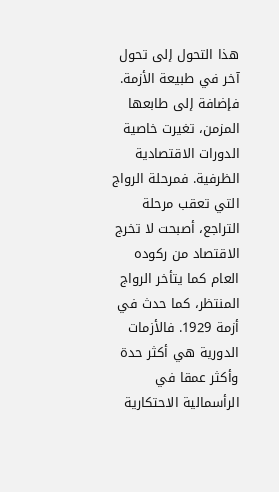هذا التحول إلى تحول آخر في طبيعة الأزمة. فإضافة إلى طابعها المزمن، تغيرت خاصية الدورات الاقتصادية الظرفية. فمرحلة الرواج التي تعقب مرحلة  التراجع، أصبحت لا تخرج الاقتصاد من ركوده العام كما يتأخر الرواج المنتظر، كما حدث في أزمة 1929. فالأزمات الدورية هي أكثر حدة وأكثر عمقا في الرأسمالية الاحتكارية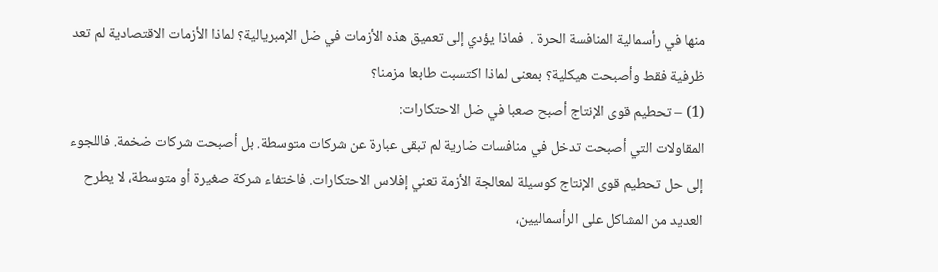منها في رأسمالية المنافسة الحرة .  فماذا يؤدي إلى تعميق هذه الأزمات في ضل الإمبريالية؟ لماذا الأزمات الاقتصادية لم تعد ظرفية فقط وأصبحت هيكلية؟ بمعنى لماذا اكتسبت طابعا مزمنا؟
(1) – تحطيم قوى الإنتاج أصبح صعبا في ضل الاحتكارات:
المقاولات التي أصبحت تدخل في منافسات ضارية لم تبقى عبارة عن شركات متوسطة. بل أصبحت شركات ضخمة. فاللجوء إلى حل تحطيم قوى الإنتاج كوسيلة لمعالجة الأزمة تعني إفلاس الاحتكارات. فاختفاء شركة صغيرة أو متوسطة، لا يطرح العديد من المشاكل على الرأسماليين،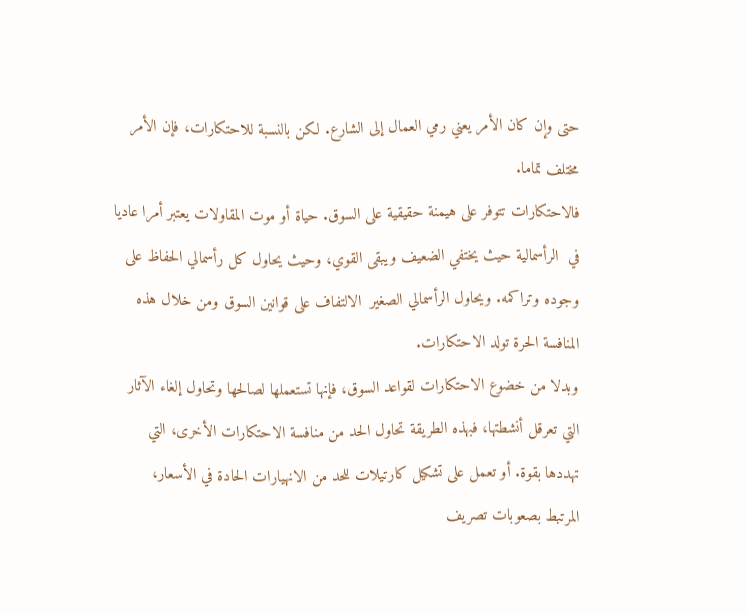حتى وإن كان الأمر يعني رمي العمال إلى الشارع. لكن بالنسبة للاحتكارات، فإن الأمر مختلف تماما.
فالاحتكارات تتوفر على هيمنة حقيقية على السوق. حياة أو موت المقاولات يعتبر أمرا عاديا في  الرأسمالية حيث يختفي الضعيف ويبقى القوي، وحيث يحاول كل رأسمالي الحفاظ على وجوده وتراكمه. ويحاول الرأسمالي الصغير  الالتفاف على قوانين السوق ومن خلال هذه المنافسة الحرة تولد الاحتكارات.
وبدلا من خضوع الاحتكارات لقواعد السوق، فإنها تستعملها لصالحها وتحاول إلغاء الآثار التي تعرقل أنشطتها، فبهذه الطريقة تحاول الحد من منافسة الاحتكارات الأخرى، التي تهددها بقوة. أو تعمل على تشكيل كارتيلات للحد من الانهيارات الحادة في الأسعار، المرتبط بصعوبات تصريف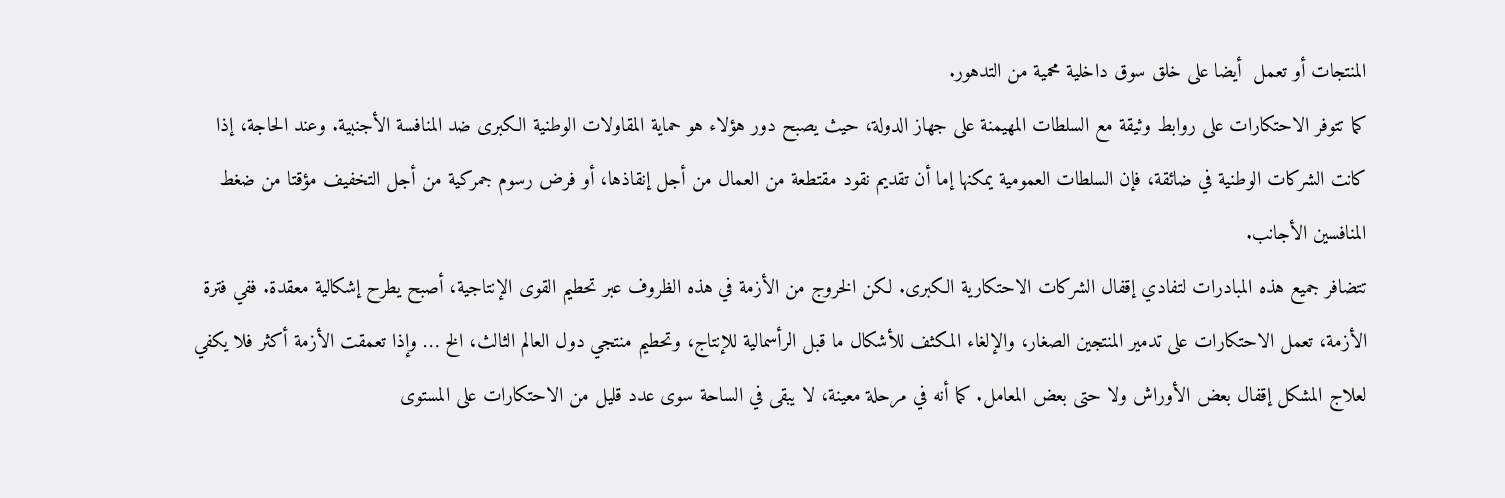المنتجات أو تعمل  أيضا على خلق سوق داخلية محمية من التدهور.
كما تتوفر الاحتكارات على روابط وثيقة مع السلطات المهيمنة على جهاز الدولة، حيث يصبح دور هؤلاء هو حماية المقاولات الوطنية الكبرى ضد المنافسة الأجنبية. وعند الحاجة، إذا كانت الشركات الوطنية في ضائقة، فإن السلطات العمومية يمكنها إما أن تقديم نقود مقتطعة من العمال من أجل إنقاذها، أو فرض رسوم جمركية من أجل التخفيف مؤقتا من ضغط المنافسين الأجانب.
تتضافر جميع هذه المبادرات لتفادي إقفال الشركات الاحتكارية الكبرى. لكن الخروج من الأزمة في هذه الظروف عبر تحطيم القوى الإنتاجية، أصبح يطرح إشكالية معقدة. ففي فترة الأزمة، تعمل الاحتكارات على تدمير المنتجين الصغار، والإلغاء المكثف للأشكال ما قبل الرأسمالية للإنتاج، وتحطيم منتجي دول العالم الثالث، الخ … وإذا تعمقت الأزمة أكثر فلا يكفي لعلاج المشكل إقفال بعض الأوراش ولا حتى بعض المعامل. كما أنه في مرحلة معينة، لا يبقى في الساحة سوى عدد قليل من الاحتكارات على المستوى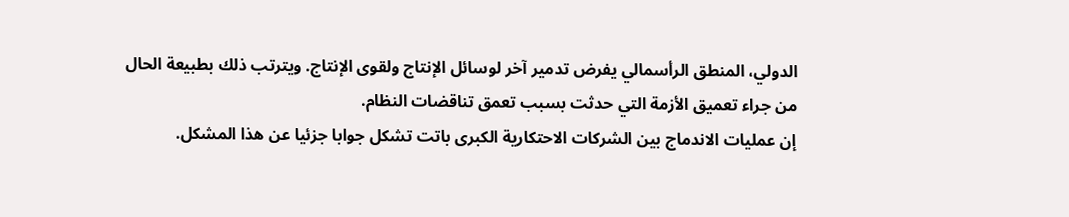الدولي، المنطق الرأسمالي يفرض تدمير آخر لوسائل الإنتاج ولقوى الإنتاج. ويترتب ذلك بطبيعة الحال من جراء تعميق الأزمة التي حدثت بسبب تعمق تناقضات النظام.
إن عمليات الاندماج بين الشركات الاحتكارية الكبرى باتت تشكل جوابا جزئيا عن هذا المشكل.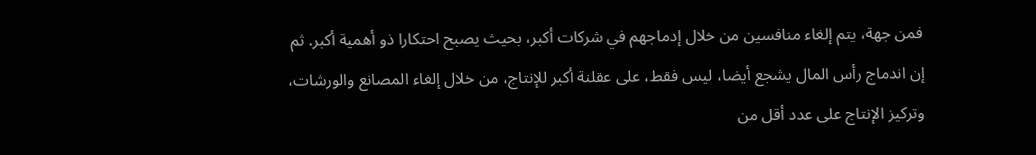فمن جهة، يتم إلغاء منافسين من خلال إدماجهم في شركات أكبر، بحيث يصبح احتكارا ذو أهمية أكبر. ثم إن اندماج رأس المال يشجع أيضا، ليس فقط، على عقلنة أكبر للإنتاج، من خلال إلغاء المصانع والورشات، وتركيز الإنتاج على عدد أقل من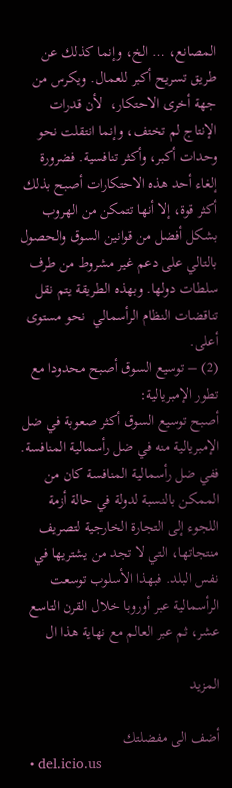المصانع، … الخ، وإنما كذلك عن طريق تسريح أكبر للعمال. ويكرس من جهة أخرى الاحتكار،  لأن قدرات الإنتاج لم تختف، وإنما انتقلت نحو وحدات أكبر، وأكثر تنافسية. فضرورة إلغاء أحد هذه الاحتكارات أصبح بذلك أكثر قوة، إلا أنها تتمكن من الهروب بشكل أفضل من قوانين السوق والحصول بالتالي على دعم غير مشروط من طرف سلطات دولها. وبهذه الطريقة يتم نقل تناقضات النظام الرأسمالي  نحو مستوى أعلى.
(2) – توسيع السوق أصبح محدودا مع تطور الإمبريالية:
أصبح توسيع السوق أكثر صعوبة في ضل الإمبريالية منه في ضل رأسمالية المنافسة. ففي ضل رأسمالية المنافسة كان من الممكن بالنسبة لدولة في حالة أزمة اللجوء إلى التجارة الخارجية لتصريف منتجاتها، التي لا تجد من يشتريها في نفس البلد. فبهذا الأسلوب توسعت الرأسمالية عبر أوروبا خلال القرن التاسع عشر، ثم عبر العالم مع نهاية هذا ال

المزيد

أضف الى مفضلتك
  • del.icio.us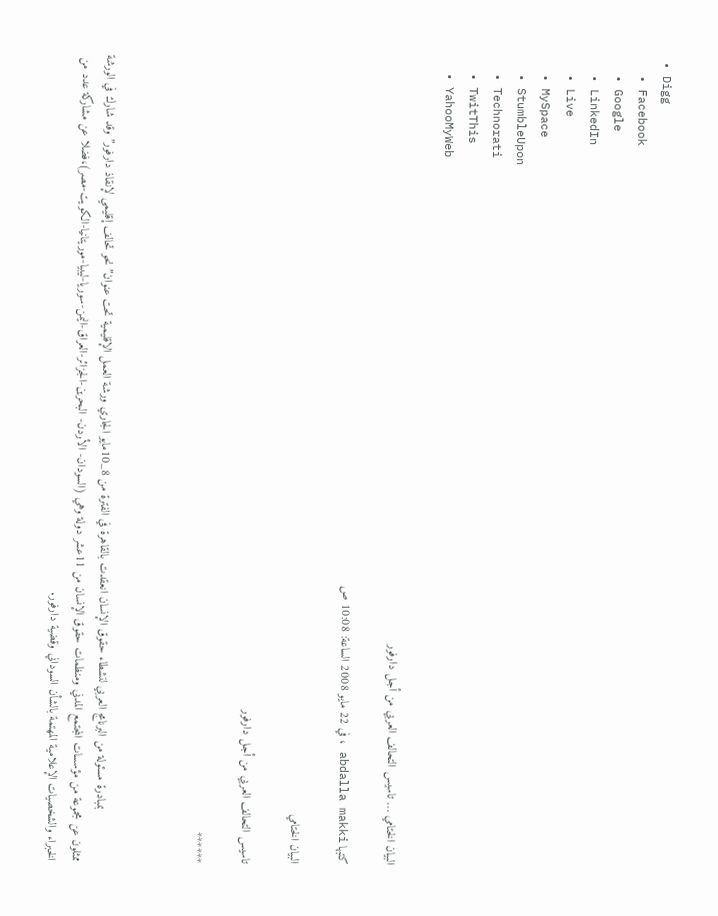• Digg
  • Facebook
  • Google
  • LinkedIn
  • Live
  • MySpace
  • StumbleUpon
  • Technorati
  • TwitThis
  • YahooMyWeb

البيان الختامي … تاسيس التحالف العربي من أجل دارفور

كتبها abdalla makki ، في 22 مايو 2008 الساعة: 10:08 ص

البيان الختامي

تاسيس التحالف العربي من أجل دارفور

******



               بمبادرة مسئولة من البرنامج العربي لنشطاء حقوق الإنسان انعقدت بالقاهرة في الفترة من 8_10مايو الجاري ورشة العمل الإقليمية تحت عنوان”نحو تحالف إقليمي لإنقاذ دارفور” وقد شارك في الورشة ممثلون عن مجموعة من مؤسسات المجتمع المدني ومنظمات حقوق الإنسان من 11عشر دولة وهي (السودان- الأردن- البحرين-الجزائر-العراق-اليمن-سوريا-ليبيا-موريتانيا-الكويت-مصر)،فضلا عن مشاركة عدد من الخبراء والشخصيات الإعلامية المهتمة بالشأن السوداني وقضية دارفور.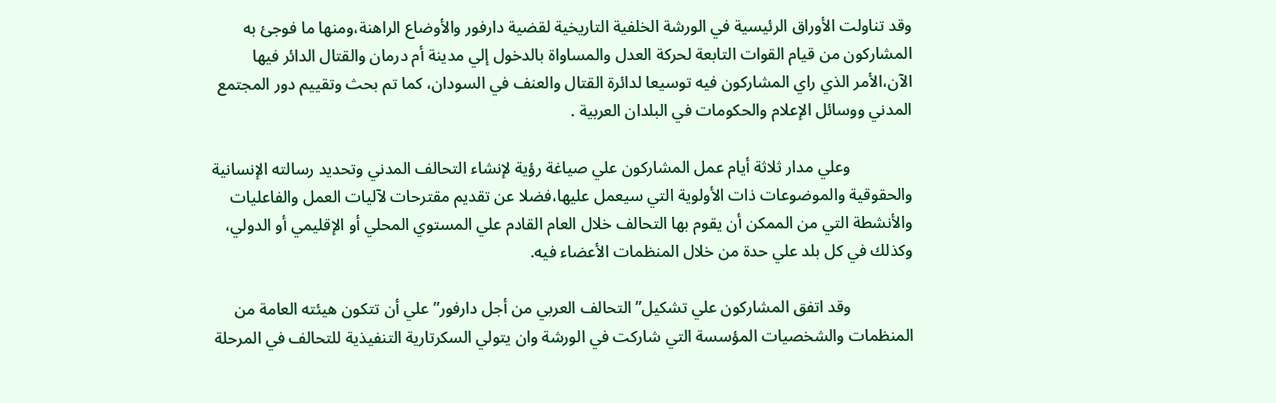وقد تناولت الأوراق الرئيسية في الورشة الخلفية التاريخية لقضية دارفور والأوضاع الراهنة،ومنها ما فوجئ به المشاركون من قيام القوات التابعة لحركة العدل والمساواة بالدخول إلي مدينة أم درمان والقتال الدائر فيها الآن،الأمر الذي راي المشاركون فيه توسيعا لدائرة القتال والعنف في السودان، كما تم بحث وتقييم دور المجتمع المدني ووسائل الإعلام والحكومات في البلدان العربية .

               وعلي مدار ثلاثة أيام عمل المشاركون علي صياغة رؤية لإنشاء التحالف المدني وتحديد رسالته الإنسانية والحقوقية والموضوعات ذات الأولوية التي سيعمل عليها،فضلا عن تقديم مقترحات لآليات العمل والفاعليات والأنشطة التي من الممكن أن يقوم بها التحالف خلال العام القادم علي المستوي المحلي أو الإقليمي أو الدولي، وكذلك في كل بلد علي حدة من خلال المنظمات الأعضاء فيه.

               وقد اتفق المشاركون علي تشكيل”التحالف العربي من أجل دارفور” علي أن تتكون هيئته العامة من المنظمات والشخصيات المؤسسة التي شاركت في الورشة وان يتولي السكرتارية التنفيذية للتحالف في المرحلة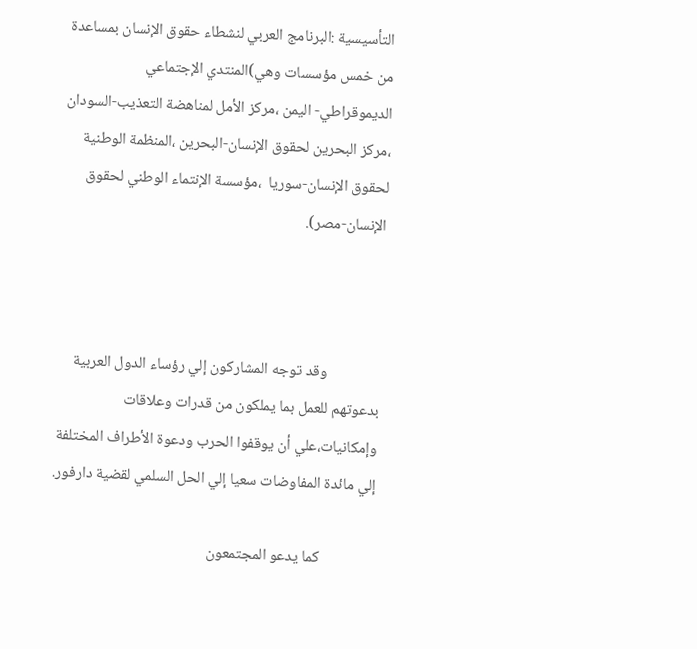التأسيسية :البرنامج العربي لنشطاء حقوق الإنسان بمساعدة من خمس مؤسسات وهي)المنتدي الإجتماعي الديموقراطي- اليمن ،مركز الأمل لمناهضة التعذيب-السودان ،مركز البحرين لحقوق الإنسان-البحرين ،المنظمة الوطنية لحقوق الإنسان-سوريا  ،مؤسسة الإنتماء الوطني لحقوق الإنسان-مصر).



               وقد توجه المشاركون إلي رؤساء الدول العربية بدعوتهم للعمل بما يملكون من قدرات وعلاقات وإمكانيات،علي أن يوقفوا الحرب ودعوة الأطراف المختلفة إلي مائدة المفاوضات سعيا إلي الحل السلمي لقضية دارفور.

               كما يدعو المجتمعون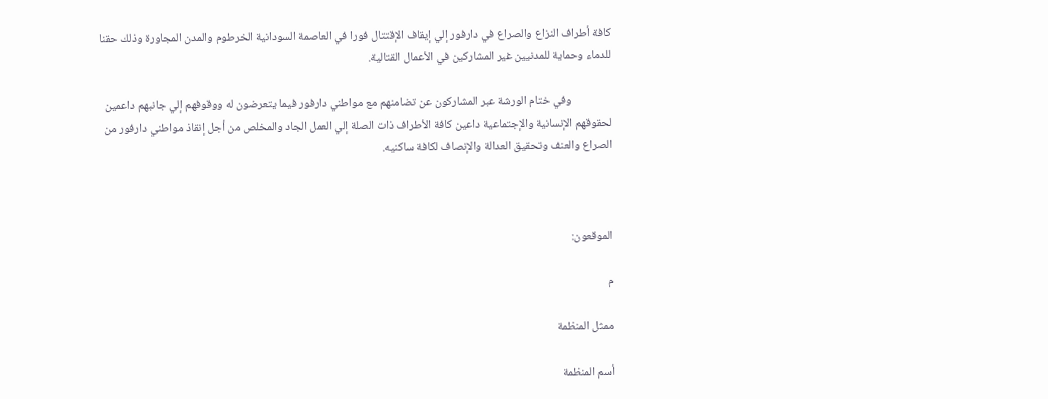كافة أطراف النزاع والصراع في دارفور إلي إيقاف الإقتتال فورا في العاصمة السودانية الخرطوم والمدن المجاورة وذلك حقنا للدماء وحماية للمدنيين غير المشاركين في الأعمال القتالية.

               وفي ختام الورشة عبر المشاركون عن تضامنهم مع مواطني دارفور فيما يتعرضون له ووقوفهم إلي جانبهم داعمين لحقوقهم الإنسانية والإجتماعية داعين كافة الأطراف ذات الصلة إلي العمل الجاد والمخلص من أجل إنقاذ مواطني دارفور من الصراع والعنف وتحقيق العدالة والإنصاف لكافة ساكنيه.



الموقعون:

م

ممثل المنظمة

أسم المنظمة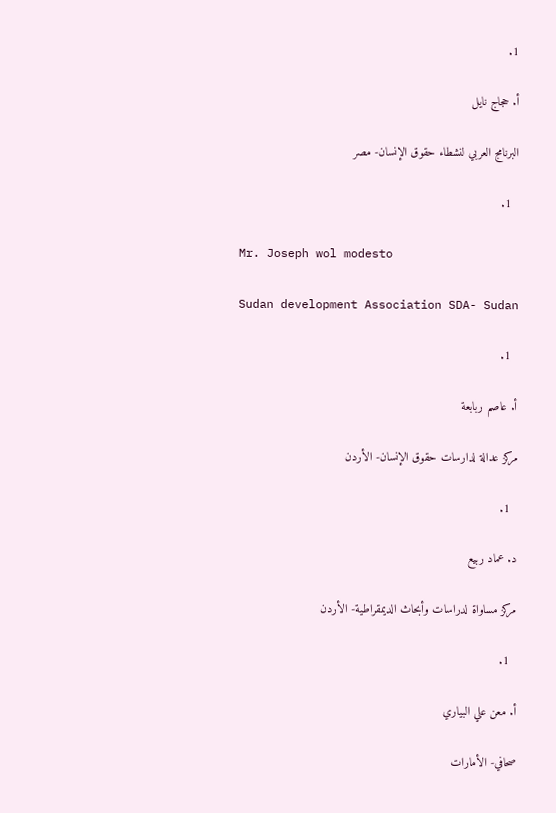1.

أ. حجاج نايل

البرنامج العربي لنشطاء حقوق الإنسان- مصر

  1.

Mr. Joseph wol modesto

Sudan development Association SDA- Sudan

  1.

أ. عاصم ربابعة

مركز عدالة لدارسات حقوق الإنسان- الأردن

  1.

د. عماد ربيع

مركز مساواة لدراسات وأبحاث الديمقراطية- الأردن

  1.

أ. معن علي البياري

صحافي- الأمارات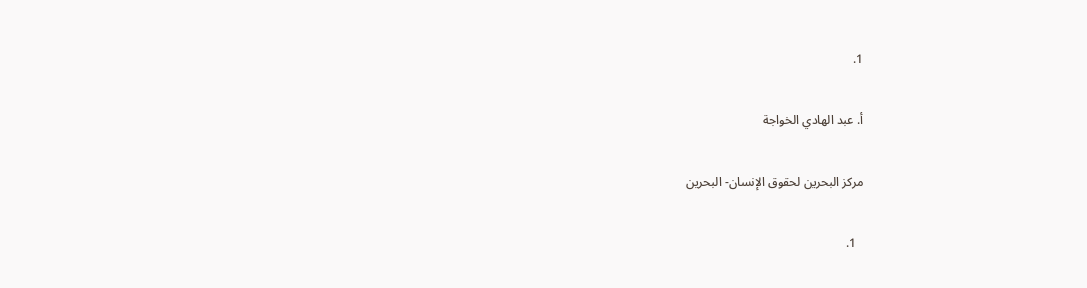1.

أ. عبد الهادي الخواجة

مركز البحرين لحقوق الإنسان- البحرين

  1.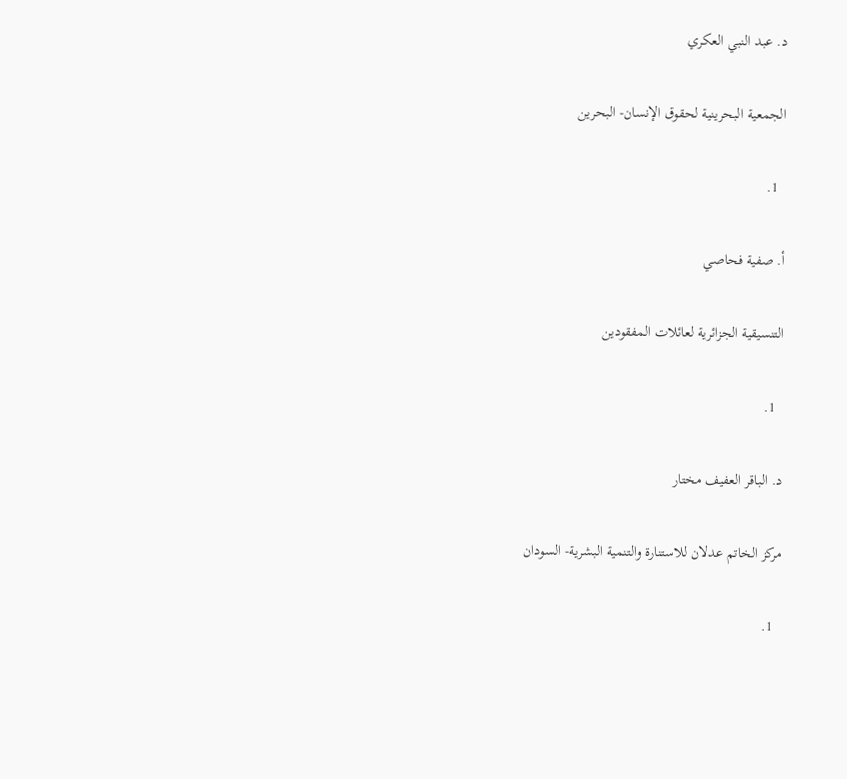د. عبد النبي العكري

الجمعية البحرينية لحقوق الإنسان- البحرين

  1.

أ. صفية فحاصي

التنسيقية الجزائرية لعائلات المفقودين

  1.

د. الباقر العفيف مختار

مركز الخاتم عدلان للاستنارة والتنمية البشرية- السودان

  1.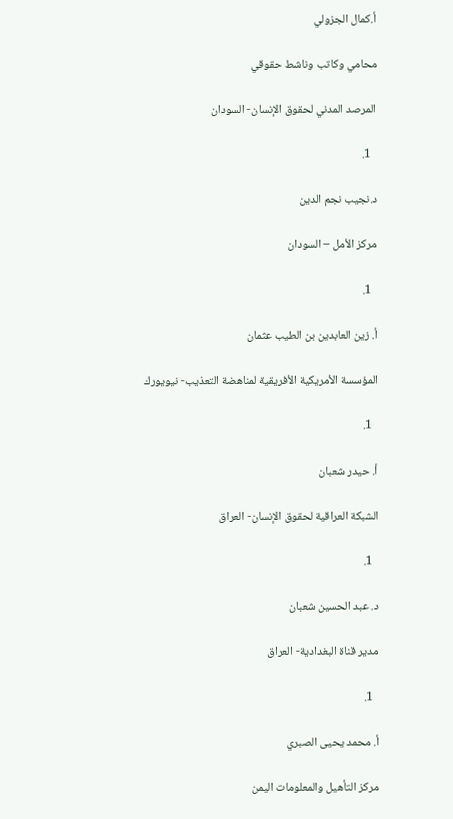أ.كمال الجزولي

محامي وكاتب وناشط حقوقي

المرصد المدني لحقوق الإنسان- السودان

  1.

د.نجيب نجم الدين

مركز الأمل – السودان

  1.

أ. زين العابدين بن الطيب عثمان

المؤسسة الأمريكية الأفريقية لمناهضة التعذيب- نيويورك

  1.

أ. حيدر شعبان

الشبكة العراقية لحقوق الإنسان- العراق

  1.

د. عبد الحسين شعبان

مدير قناة البغدادية- العراق

  1.

أ. محمد يحيى الصبري

مركز التأهيل والمعلومات اليمن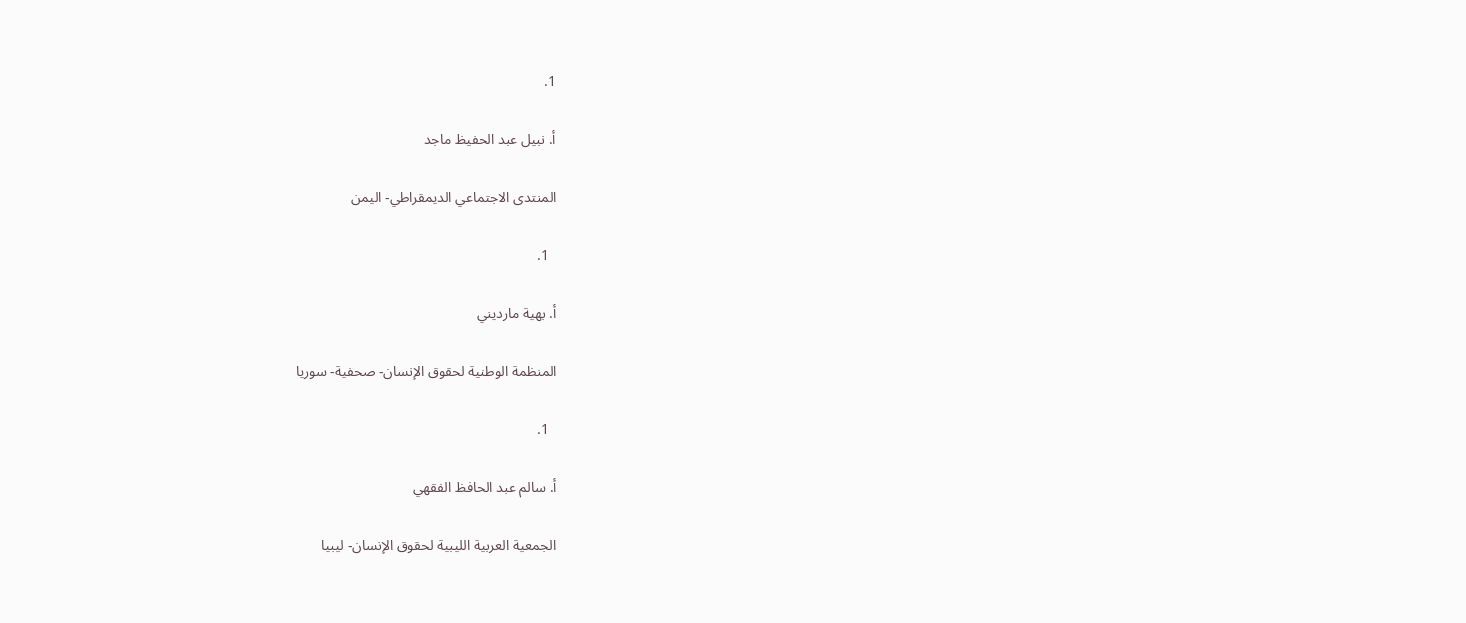1.

أ. نبيل عبد الحفيظ ماجد

المنتدى الاجتماعي الديمقراطي- اليمن

  1.

أ. بهية مارديني

المنظمة الوطنية لحقوق الإنسان- صحفية- سوريا

  1.

أ. سالم عبد الحافظ الفقهي

الجمعية العربية الليبية لحقوق الإنسان- ليبيا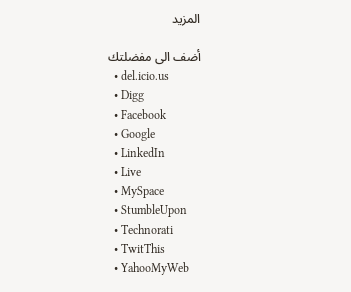المزيد

أضف الى مفضلتك
  • del.icio.us
  • Digg
  • Facebook
  • Google
  • LinkedIn
  • Live
  • MySpace
  • StumbleUpon
  • Technorati
  • TwitThis
  • YahooMyWeb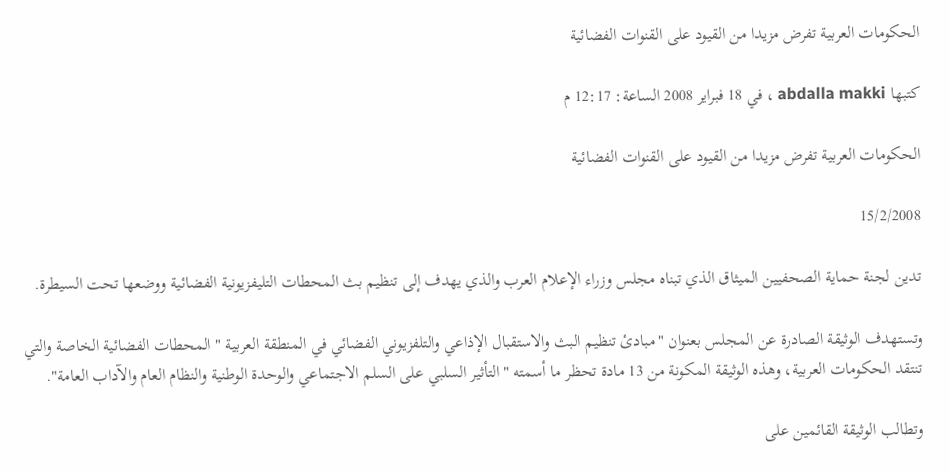الحكومات العربية تفرض مزيدا من القيود على القنوات الفضائية

كتبها abdalla makki ، في 18 فبراير 2008 الساعة: 12:17 م

الحكومات العربية تفرض مزيدا من القيود على القنوات الفضائية

15/2/2008

تدين لجنة حماية الصحفيين الميثاق الذي تبناه مجلس وزراء الإعلام العرب والذي يهدف إلى تنظيم بث المحطات التليفزيونية الفضائية ووضعها تحت السيطرة.

وتستهدف الوثيقة الصادرة عن المجلس بعنوان "مبادئ تنظيم البث والاستقبال الإذاعي والتلفزيوني الفضائي في المنطقة العربية " المحطات الفضائية الخاصة والتي تنتقد الحكومات العربية، وهذه الوثيقة المكونة من 13 مادة تحظر ما أسمته "التأثير السلبي على السلم الاجتماعي والوحدة الوطنية والنظام العام والآداب العامة".

وتطالب الوثيقة القائمين على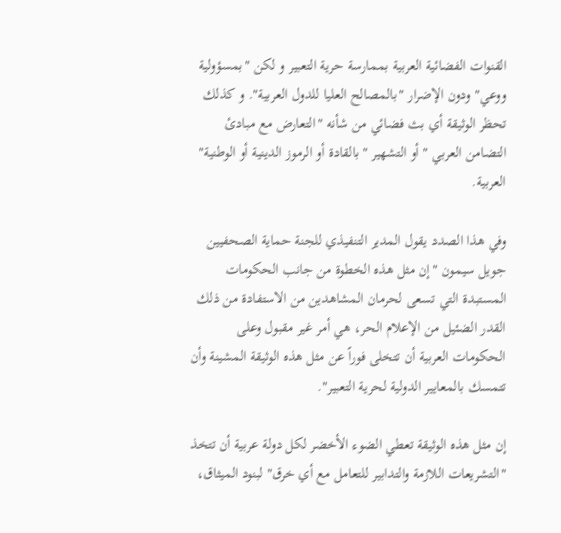القنوات الفضائية العربية بممارسة حرية التعبير و لكن "بمسؤولية ووعي" ودون الإضرار "بالمصالح العليا للدول العربية". و كذلك تحظر الوثيقة أي بث فضائي من شأنه "التعارض مع مبادئ التضامن العربي " أو التشهير "بالقادة أو الرموز الدينية أو الوطنية" العربية.

وفي هذا الصدد يقول المدير التنفيذي للجنة حماية الصحفيين جويل سيمون "إن مثل هذه الخطوة من جانب الحكومات المستبدة التي تسعى لحرمان المشاهدين من الاستفادة من ذلك القدر الضئيل من الإعلام الحر، هي أمر غير مقبول وعلى الحكومات العربية أن تتخلى فوراً عن مثل هذه الوثيقة المشينة وأن تتمسك بالمعايير الدولية لحرية التعبير".

إن مثل هذه الوثيقة تعطي الضوء الأخضر لكل دولة عربية أن تتخذ "التشريعات اللازمة والتدابير للتعامل مع أي خرق" لبنود الميثاق،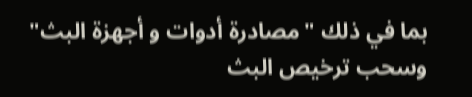بما في ذلك "مصادرة أدوات و أجهزة البث" وسحب ترخيص البث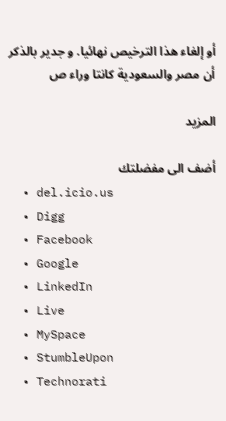أو إلغاء هذا الترخيص نهائيا. و جدير بالذكر أن مصر والسعودية كانتا وراء ص

المزيد

أضف الى مفضلتك
  • del.icio.us
  • Digg
  • Facebook
  • Google
  • LinkedIn
  • Live
  • MySpace
  • StumbleUpon
  • Technorati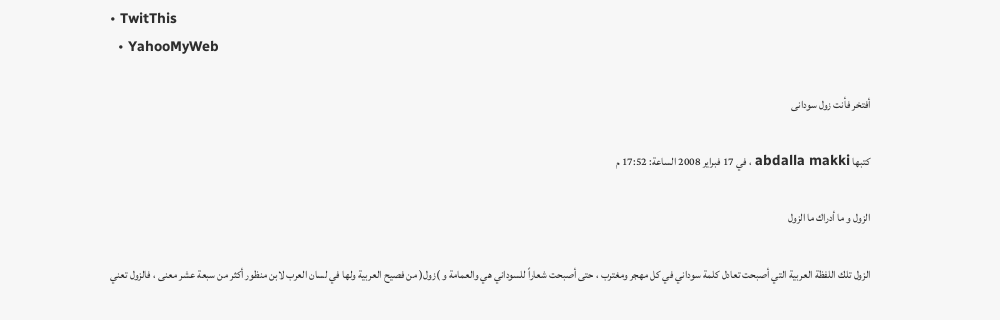• TwitThis
  • YahooMyWeb

أفتخر فأنت زول سودانى

كتبها abdalla makki ، في 17 فبراير 2008 الساعة: 17:52 م

الزول و ما أدراك ما الزول

الزول تلك اللفظة العربية التي أصبحت تعادل كلمة سوداني في كل مهجر ومغترب ، حتى أصبحت شعاراً للسوداني هي والعمامة و )زول( من فصيح العربية ولها في لسان العرب لابن منظور أكثر من سبعة عشر معنى ، فالزول تعني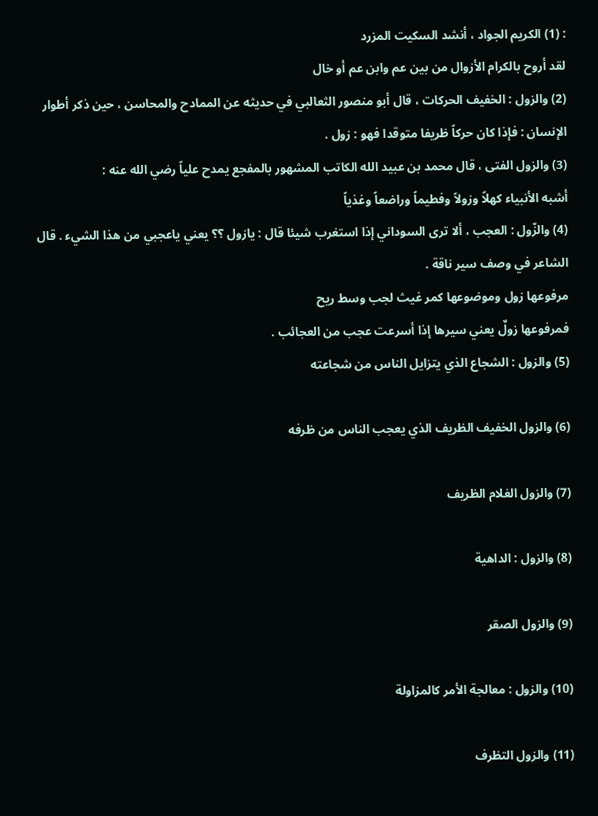: (1) الكريم الجواد ، أنشد السكيت المزرد
لقد أروح بالكرام الأزوال من بين عم وابن عم أو خال
(2) والزول : الخفيف الحركات ، قال أبو منصور الثعالبي في حديثه عن الممادح والمحاسن ، حين ذكر أطوار الإنسان : فإذا كان حركاً ظريفا متوقدا فهو : زول .
(3) والزول الفتى ، قال محمد بن عبيد الله الكاتب المشهور بالمفجع يمدح علياً رضي الله عنه :
أشبه الأنبياء كهلاً وزولاً وفطيماً وراضعاً وغذياً
(4) والزّول : العجب ، ألا ترى السوداني إذا استغرب شيئا قال : يازول ؟؟ يعني ياعجبي من هذا الشيء . قال الشاعر في وصف سير ناقة .
مرفوعها زول وموضوعها كمر غيث لجب وسط ريح
فمرفوعها زولٌ يعني سيرها إذا أسرعت عجب من العجائب .
(5) والزول : الشجاع الذي يتزايل الناس من شجاعته

(6) والزول الخفيف الظريف الذي يعجب الناس من ظرفه

(7) والزول الغلام الظريف

(8) والزول : الداهية

(9) والزول الصقر

(10) والزول : معالجة الأمر كالمزاولة

(11) والزول التظرف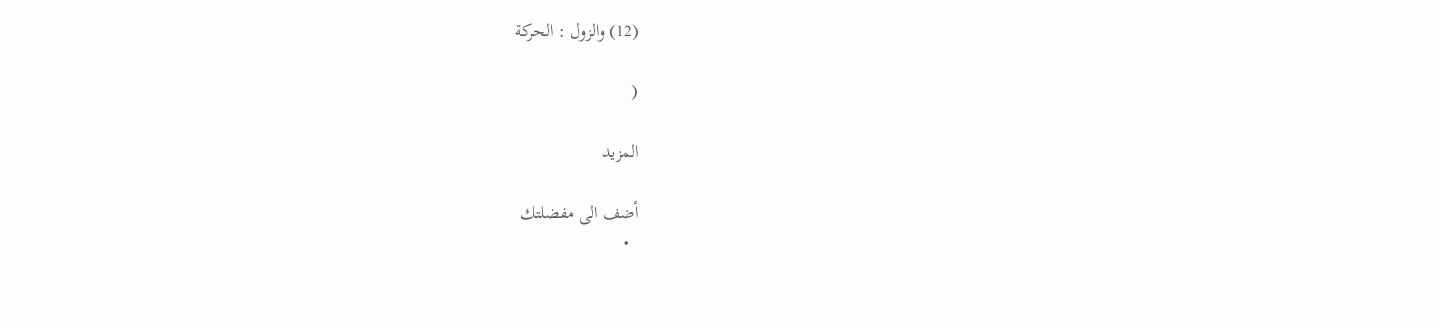(12) والزول : الحركة

(

المزيد

أضف الى مفضلتك
  •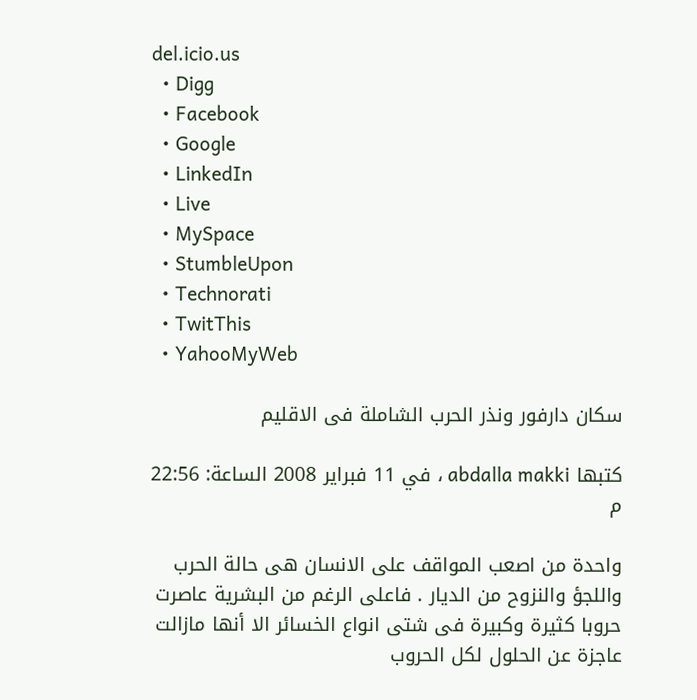del.icio.us
  • Digg
  • Facebook
  • Google
  • LinkedIn
  • Live
  • MySpace
  • StumbleUpon
  • Technorati
  • TwitThis
  • YahooMyWeb

سكان دارفور ونذر الحرب الشاملة فى الاقليم

كتبها abdalla makki ، في 11 فبراير 2008 الساعة: 22:56 م

واحدة من اصعب المواقف على الانسان هى حالة الحرب واللجؤ والنزوح من الديار . فاعلى الرغم من البشرية عاصرت حروبا كثيرة وكبيرة فى شتى انواع الخسائر الا أنها مازالت عاجزة عن الحلول لكل الحروب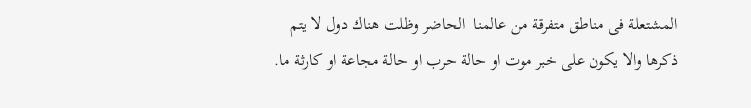المشتعلة فى مناطق متفرقة من عالمنا  الحاضر وظلت هناك دول لا يتم ذكرها والا يكون على خبر موت او حالة حرب او حالة مجاعة او كارثة ما.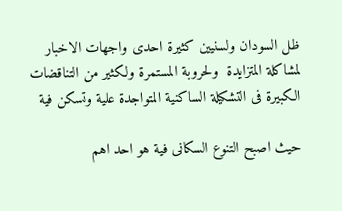ظل السودان ولسنيين كثيرة احدى واجهات الاخبار لمشاكلة المتزايدة  ولحروبة المستمرة ولكثير من التناقضات الكبيرة فى التشكيلة الساكنية المتواجدة علية وتسكن فية

حيث اصبح التنوع السكانى فية هو احد اهم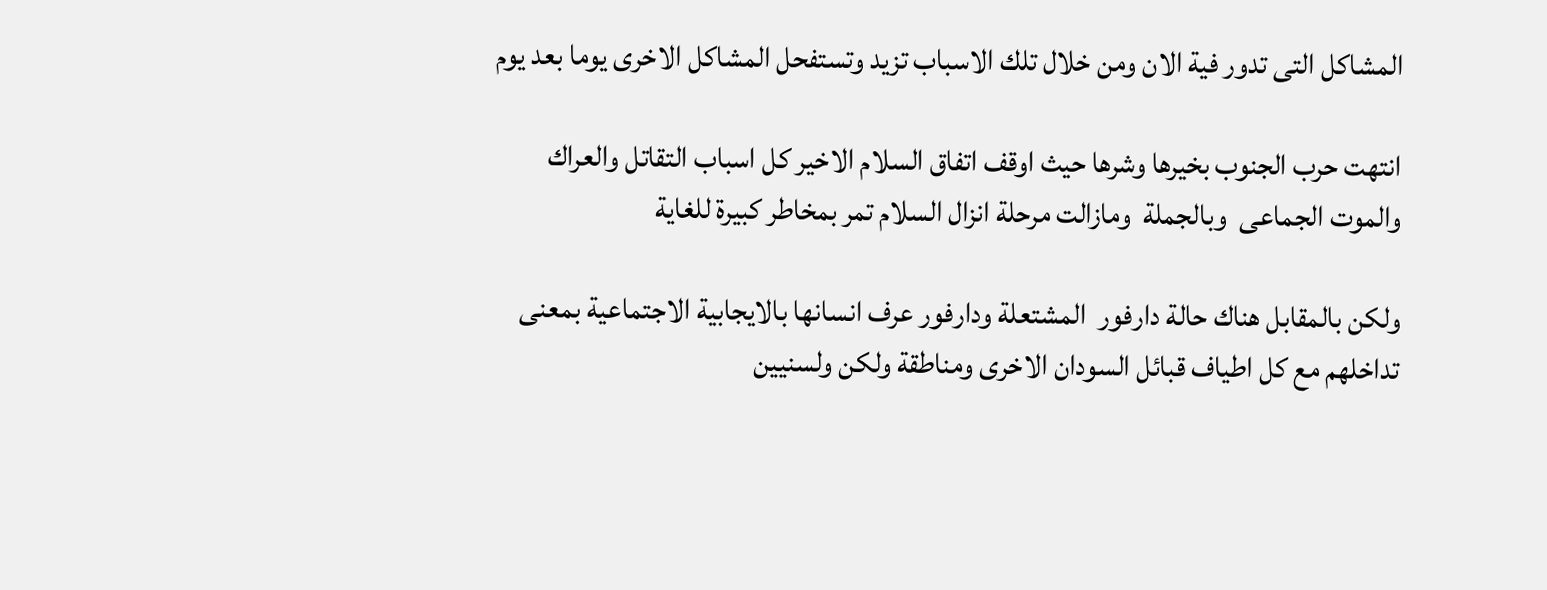المشاكل التى تدور فية الان ومن خلال تلك الاسباب تزيد وتستفحل المشاكل الاخرى يوما بعد يوم

انتهت حرب الجنوب بخيرها وشرها حيث اوقف اتفاق السلام الاخير كل اسباب التقاتل والعراك والموت الجماعى  وبالجملة  ومازالت مرحلة انزال السلام تمر بمخاطر كبيرة للغاية

ولكن بالمقابل هناك حالة دارفور  المشتعلة ودارفور عرف انسانها بالايجابية الاجتماعية بمعنى تداخلهم مع كل اطياف قبائل السودان الاخرى ومناطقة ولكن ولسنيين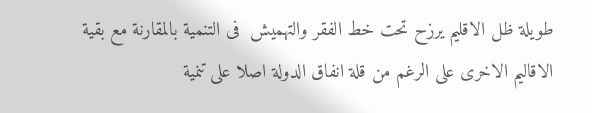طويلة ظل الاقليم يرزح تحت خط الفقر والتهميش  فى التنمية بالمقارنة مع بقية الاقاليم الاخرى على الرغم من قلة انفاق الدولة اصلا على تنمية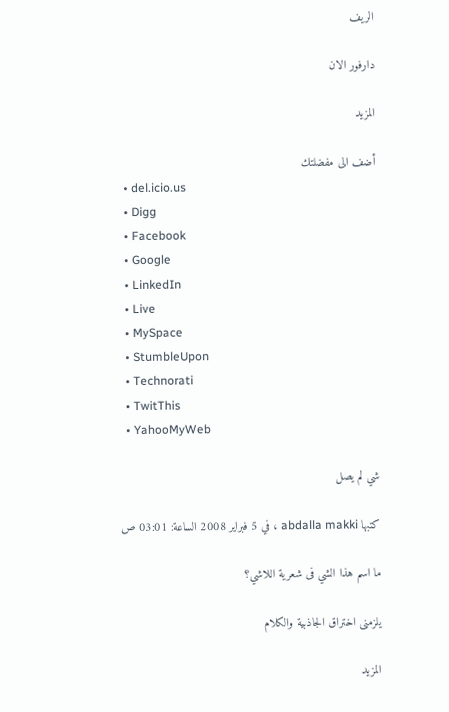الريف

دارفور الان

المزيد

أضف الى مفضلتك
  • del.icio.us
  • Digg
  • Facebook
  • Google
  • LinkedIn
  • Live
  • MySpace
  • StumbleUpon
  • Technorati
  • TwitThis
  • YahooMyWeb

شي لم يصل

كتبها abdalla makki ، في 5 فبراير 2008 الساعة: 03:01 ص

ما اسم هذا الشي فى شعرية اللاشي؟

يلزمنى اختراق الجاذبية والكلام

المزيد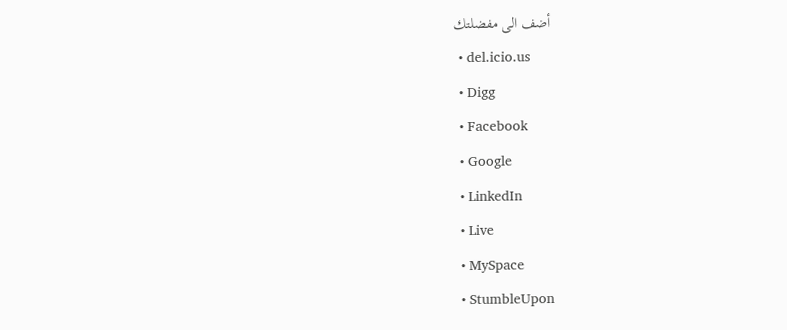أضف الى مفضلتك
  • del.icio.us
  • Digg
  • Facebook
  • Google
  • LinkedIn
  • Live
  • MySpace
  • StumbleUpon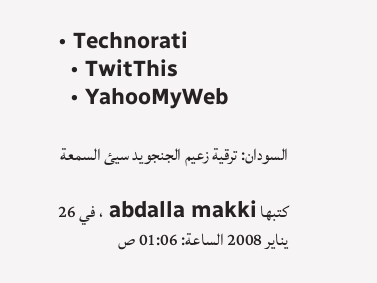• Technorati
  • TwitThis
  • YahooMyWeb

السودان: ترقية زعيم الجنجويد سيئ السمعة

كتبها abdalla makki ، في 26 يناير 2008 الساعة: 01:06 ص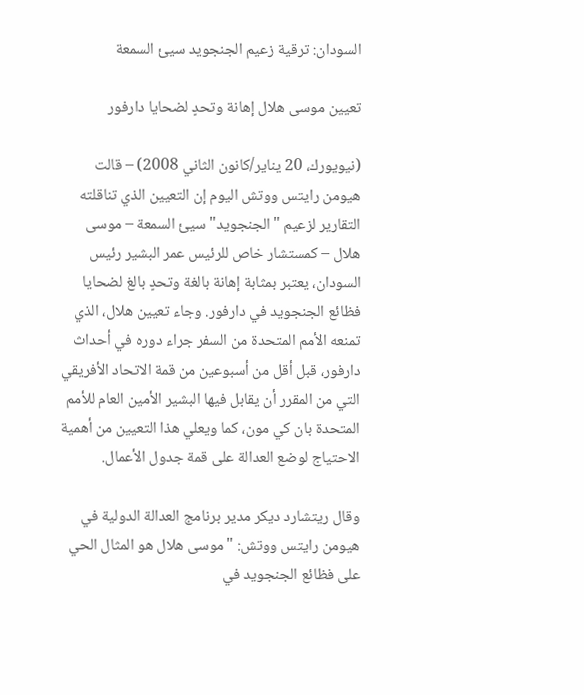السودان: ترقية زعيم الجنجويد سيئ السمعة

تعيين موسى هلال إهانة وتحدٍ لضحايا دارفور

(نيويورك، 20 يناير/كانون الثاني 2008) – قالت هيومن رايتس ووتش اليوم إن التعيين الذي تناقلته التقارير لزعيم "الجنجويد" سيئ السمعة – موسى هلال – كمستشار خاص للرئيس عمر البشير رئيس السودان، يعتبر بمثابة إهانة بالغة وتحدٍ بالغ لضحايا فظائع الجنجويد في دارفور. وجاء تعيين هلال، الذي تمنعه الأمم المتحدة من السفر جراء دوره في أحداث دارفور، قبل أقل من أسبوعين من قمة الاتحاد الأفريقي التي من المقرر أن يقابل فيها البشير الأمين العام للأمم المتحدة بان كي مون، كما ويعلي هذا التعيين من أهمية الاحتياج لوضع العدالة على قمة جدول الأعمال.

وقال ريتشارد ديكر مدير برنامج العدالة الدولية في هيومن رايتس ووتش: "موسى هلال هو المثال الحي على فظائع الجنجويد في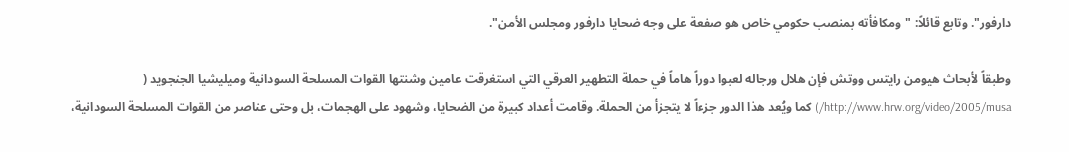دارفور". وتابع قائلاً: "ومكافأته بمنصب حكومي خاص هو صفعة على وجه ضحايا دارفور ومجلس الأمن".

وطبقاً لأبحاث هيومن رايتس ووتش فإن هلال ورجاله لعبوا دوراً هاماً في حملة التطهير العرقي التي استغرقت عامين وشنتها القوات المسلحة السودانية وميليشيا الجنجويد (
http://www.hrw.org/video/2005/musa/) كما ويُعد هذا الدور جزءاً لا يتجزأ من الحملة. وقامت أعداد كبيرة من الضحايا، وشهود على الهجمات، بل وحتى عناصر من القوات المسلحة السودانية،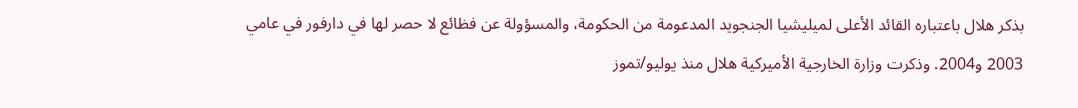بذكر هلال باعتباره القائد الأعلى لميليشيا الجنجويد المدعومة من الحكومة، والمسؤولة عن فظائع لا حصر لها في دارفور في عامي 2003 و2004. وذكرت وزارة الخارجية الأميركية هلال منذ يوليو/تموز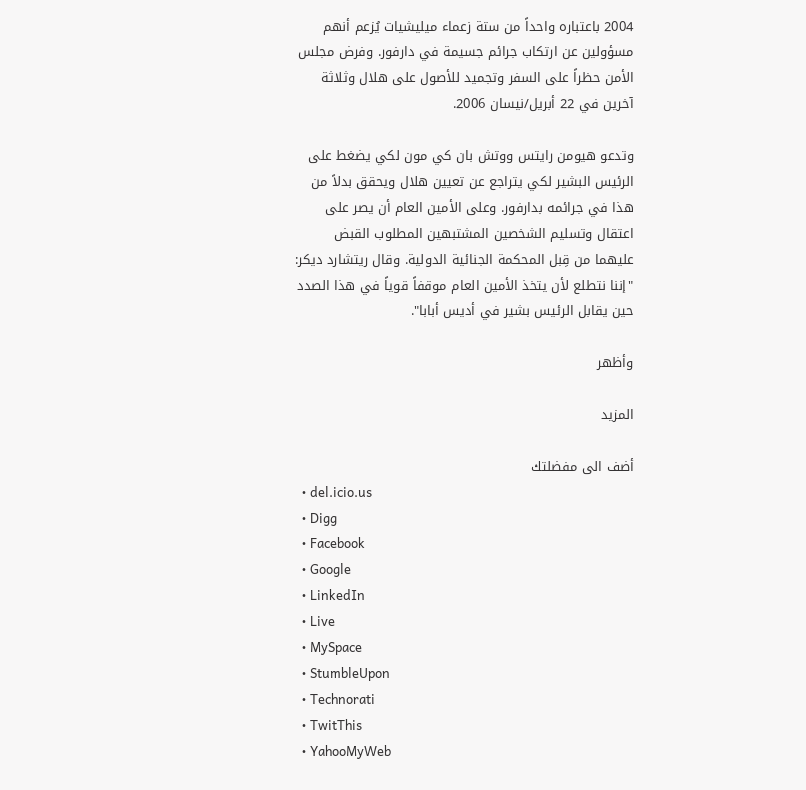2004 باعتباره واحداً من ستة زعماء ميليشيات يُزعم أنهم مسؤولين عن ارتكاب جرائم جسيمة في دارفور. وفرض مجلس الأمن حظراً على السفر وتجميد للأصول على هلال وثلاثة آخرين في 22 أبريل/نيسان 2006.

وتدعو هيومن رايتس ووتش بان كي مون لكي يضغط على الرئيس البشير لكي يتراجع عن تعيين هلال ويحقق بدلاً من هذا في جرائمه بدارفور. وعلى الأمين العام أن يصر على اعتقال وتسليم الشخصين المشتبهين المطلوب القبض عليهما من قِبل المحكمة الجنائية الدولية. وقال ريتشارد ديكر: "إننا نتطلع لأن يتخذ الأمين العام موقفاً قوياً في هذا الصدد حين يقابل الرئيس بشير في أديس أبابا".

وأظهر

المزيد

أضف الى مفضلتك
  • del.icio.us
  • Digg
  • Facebook
  • Google
  • LinkedIn
  • Live
  • MySpace
  • StumbleUpon
  • Technorati
  • TwitThis
  • YahooMyWeb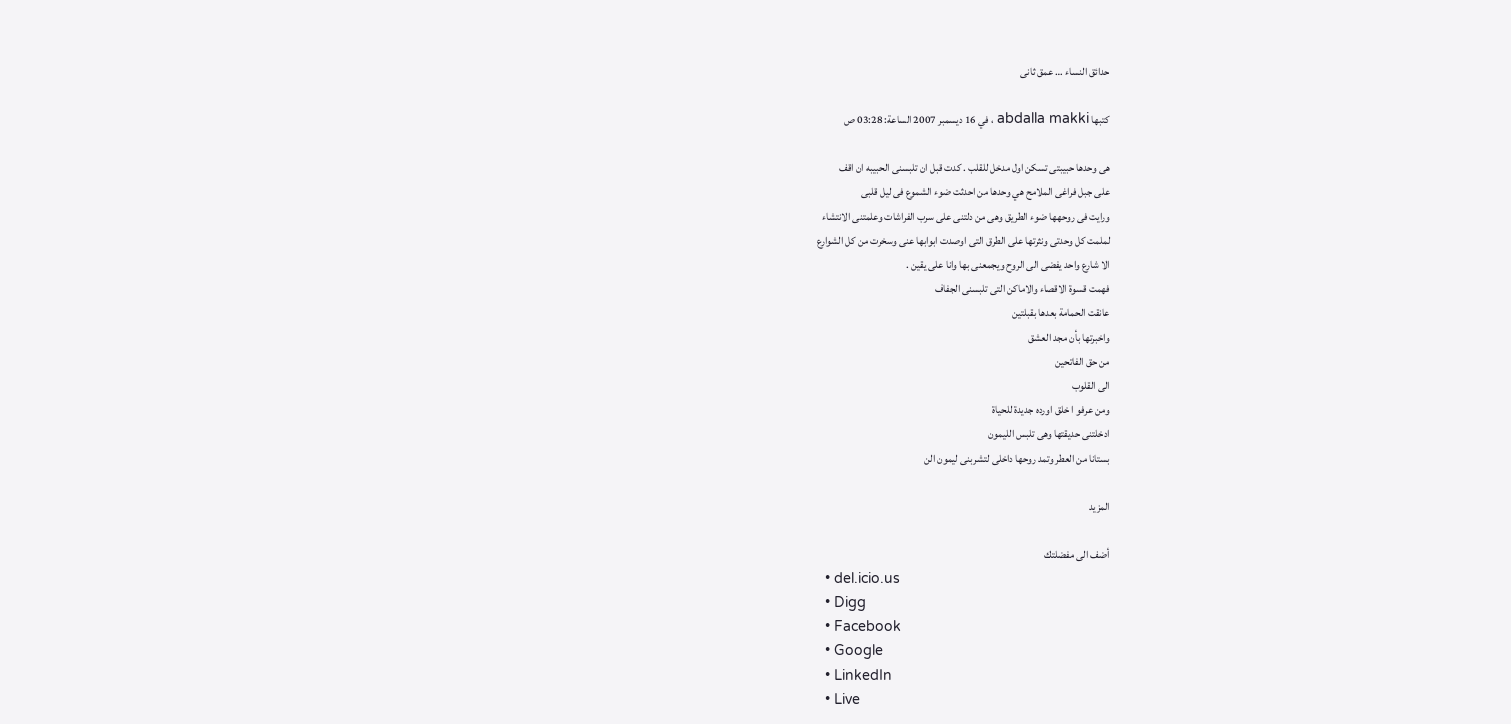حدائق النساء … عمق ثانى

كتبها abdalla makki ، في 16 ديسمبر 2007 الساعة: 03:28 ص

هى وحدها حبيبتى تسكن اول مدخل للقلب . كدت قبل ان تلبسنى الحبيبه ان اقف
على جبل فراغى الملامح هي وحدها من احدثت ضوء الشموع فى ليل قلبى
ورايت فى روحهها ضوء الطريق وهى من دلتنى على سرب الفراشات وعلمتنى الانتشاء
لملمت كل وحدتى ونثرتها على الطرق التى اوصدت ابوابها عنى وسخرت من كل الشوارع
الا شارع واحد يفضى الى الروح ويجمعنى بها وانا على يقين .
فهمت قسوة الاقصاء والاماكن التى تلبسنى الجفاف
عانقت الحمامة بعدها بقبلتين
واخبرتها بأن مجد العشق
من حق الفاتحين
الى القلوب
ومن عرفو ا خلق اورده جديدة للحياة
ادخلتنى حديقتها وهى تلبس الليمون
بستانا من العطر وتمد روحها داخلى لتشربنى ليمون الن

المزيد

أضف الى مفضلتك
  • del.icio.us
  • Digg
  • Facebook
  • Google
  • LinkedIn
  • Live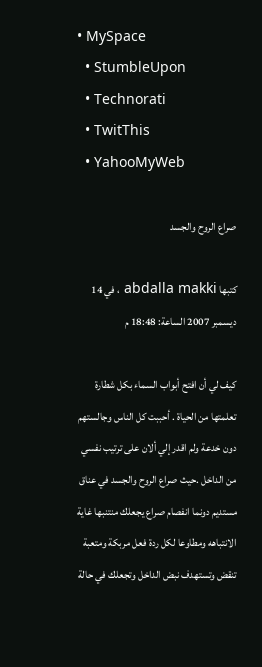• MySpace
  • StumbleUpon
  • Technorati
  • TwitThis
  • YahooMyWeb

صراع الروح والجسد

كتبها abdalla makki ، في 14 ديسمبر 2007 الساعة: 18:48 م

كيف لي أن افتح أبواب السماء بكل شطارة تعلمتها من الحياة . أحببت كل الناس وجالستهم دون خدعة ولم اقدر إلي ألان على ترتيب نفسي من الداخل .حيث صراع الروح والجسد في عناق مستديم دونما انفصام صراع يجعلك منتنبها غاية الانتباهه ومطاوعا لكل ردة فعل مربكة ومتعبة تنقض وتستهدف نبض الداخل وتجعلك في حالة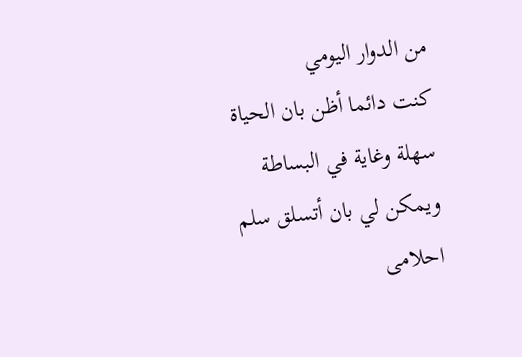من الدوار اليومي
كنت دائما أظن بان الحياة سهلة وغاية في البساطة ويمكن لي بان أتسلق سلم احلامى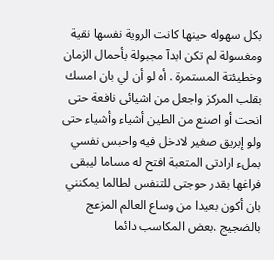بكل سهوله حينها كانت الروية نفسها نقية ومغسولة لم تكن ابدآ مجبولة بأحمال الزمان وخطيئتة المستمرة . أه لو أن لي بان امسك بقلب المركز واجعل من اشيائى نافعة حتى انحت أو اصنع من الطين أشياء وأشياء حتى ولو إبريق صغير لادخل فيه واحبس نفسي بملء ارادتى المتعبة افتح له مساما ليبقى فراغها بقدر حوجتى للتنفس لطالما يمكنني بان أكون بعيدا من وساع العالم المزعج بالضجيج .بعض المكاسب دائما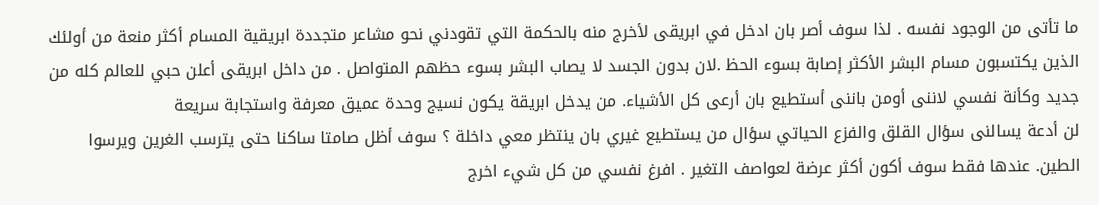ما تأتى من الوجود نفسه . لذا سوف أصر بان ادخل في ابريقى لأخرج منه بالحكمة التي تقودني نحو مشاعر متجددة ابريقية المسام أكثر منعة من أولئك الذين يكتسبون مسام البشر الأكثر إصابة بسوء الحظ .لان بدون الجسد لا يصاب البشر بسوء حظهم المتواصل . من داخل ابريقى أعلن حبي للعالم كله من جديد وكأنة نفسي لاننى أومن باننى أستطيع بان أرعى كل الأشياء. من يدخل ابريقة يكون نسيج وحدة عميق معرفة واستجابة سريعة
لن أدعة يسالنى سؤال القلق والفزع الحياتي سؤال من يستطيع غيري بان ينتظر معي داخلة ؟ سوف أظل صامتا ساكنا حتى يترسب الغرين ويرسوا الطين. عندها فقط سوف أكون أكثر عرضة لعواصف التغير . افرغ نفسي من كل شيء اخرج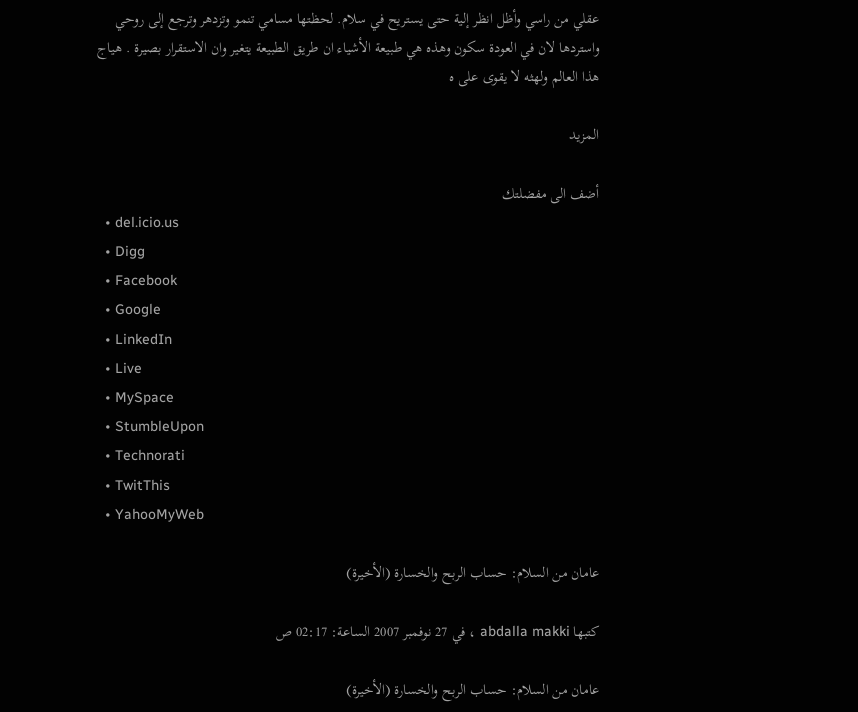عقلي من راسي وأظل انظر إلية حتى يستريح في سلام. لحظتها مسامي تنمو وتزدهر وترجع إلى روحي واستردها لان في العودة سكون وهذه هي طبيعة الأشياء ان طريق الطبيعة يتغير وان الاستقرار بصيرة . هياج هذا العالم ولهثه لا يقوى على ه

المزيد

أضف الى مفضلتك
  • del.icio.us
  • Digg
  • Facebook
  • Google
  • LinkedIn
  • Live
  • MySpace
  • StumbleUpon
  • Technorati
  • TwitThis
  • YahooMyWeb

عامان من السلام: حساب الربح والخسارة (الأخيرة)

كتبها abdalla makki ، في 27 نوفمبر 2007 الساعة: 02:17 ص

عامان من السلام: حساب الربح والخسارة (الأخيرة)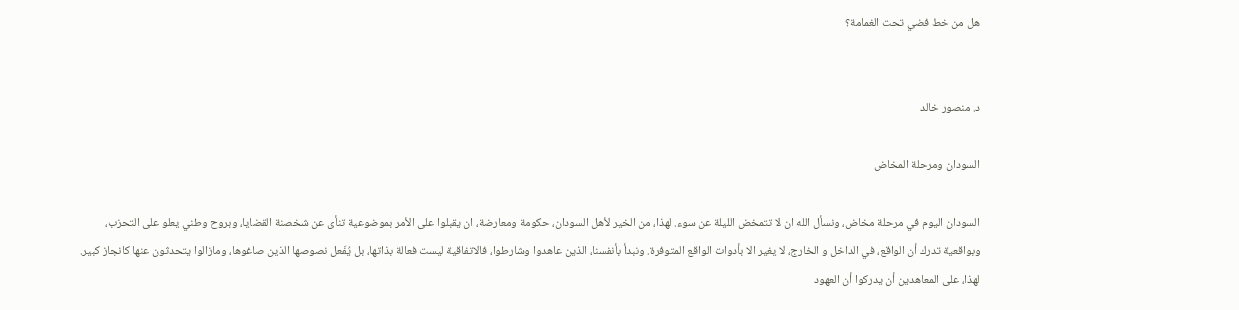هل من خط فضي تحت الغمامة؟


د. منصور خالد

السودان ومرحلة المخاض

السودان اليوم في مرحلة مخاض، ونسأل الله ان لا تتمخض الليلة عن سوء. لهذا، من الخير لأهل السودان، حكومة ومعارضة، ان يقبلوا على الأمر بموضوعية تنأى عن شخصنة القضايا، وبروح وطني يعلو على التحزب، وبواقعية تدرك أن الواقع، في الداخل و الخارج، لا يغير الا بأدوات الواقع المتوفرة. ونبدأ بأنفسنا، الذين عاهدوا وشارطوا، فالاتفاقية ليست فعالة بذاتها، بل يُفَعل نصوصها الذين صاغوها، ومازالوا يتحدثون عنها كانجاز كبير. لهذا، على المعاهدين أن يدركوا أن العهود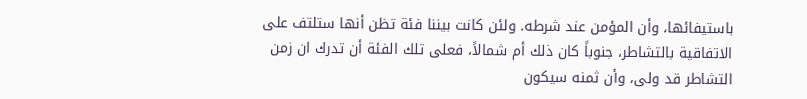باستيفائها، وأن المؤمن عند شرطه. ولئن كانت بيننا فئة تظن أنها ستلتف على الاتفاقية بالتشاطر، جنوباً كان ذلك أم شمالاً، فعلى تلك الفئة أن تدرك ان زمن التشاطر قد ولى، وأن ثمنه سيكون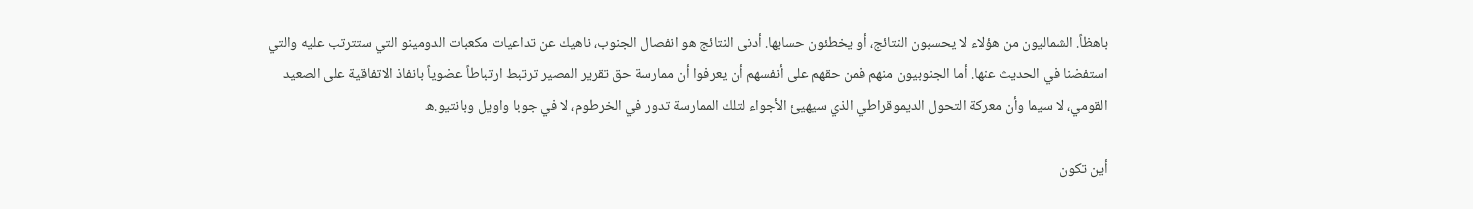باهظاً. الشماليون من هؤلاء لا يحسبون النتائج، أو يخطئون حسابها. أدنى النتائج هو انفصال الجنوب، ناهيك عن تداعيات مكعبات الدومينو التي ستترتب عليه والتي استفضنا في الحديث عنها. أما الجنوبيون منهم فمن حقهم على أنفسهم أن يعرفوا أن ممارسة حق تقرير المصير ترتبط ارتباطاً عضوياً بانفاذ الاتفاقية على الصعيد القومي، لا سيما وأن معركة التحول الديموقراطي الذي سيهيئ الأجواء لتلك الممارسة تدور في الخرطوم، لا في جوبا واويل وبانتيو.ه

أين تكون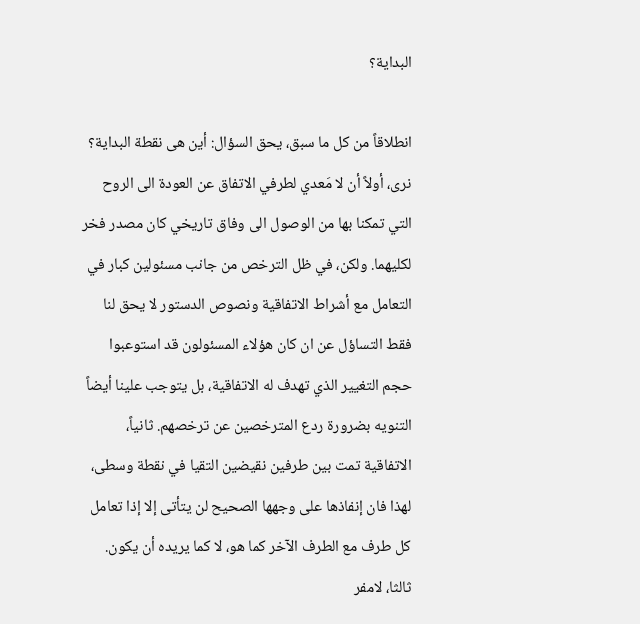البداية؟

انطلاقاً من كل ما سبق، يحق السؤال: أين هى نقطة البداية؟ نرى، أولاً أن لا مَعدي لطرفي الاتفاق عن العودة الى الروح التي تمكنا بها من الوصول الى وفاق تاريخي كان مصدر فخر لكليهما. ولكن، في ظل الترخص من جانب مسئولين كبار في التعامل مع أشراط الاتفاقية ونصوص الدستور لا يحق لنا فقط التساؤل عن ان كان هؤلاء المسئولون قد استوعبوا حجم التغيير الذي تهدف له الاتفاقية، بل يتوجب علينا أيضاً التنويه بضرورة ردع المترخصين عن ترخصهم. ثانياً، الاتفاقية تمت بين طرفين نقيضين التقيا في نقطة وسطى، لهذا فان إنفاذها على وجهها الصحيح لن يتأتى إلا إذا تعامل كل طرف مع الطرف الآخر كما هو، لا كما يريده أن يكون. ثالثا، لامفر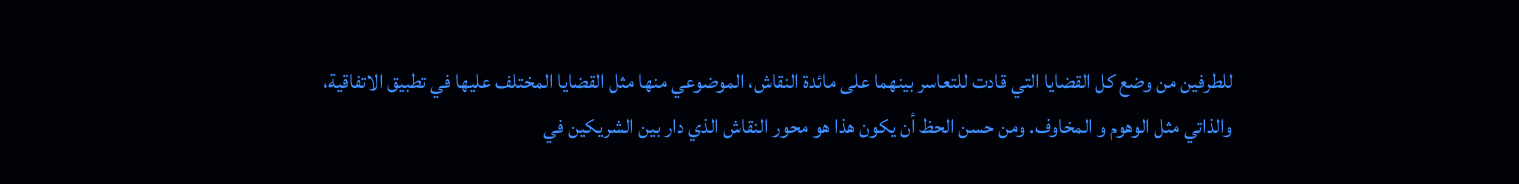للطرفين من وضع كل القضايا التي قادت للتعاسر بينهما على مائدة النقاش، الموضوعي منها مثل القضايا المختلف عليها في تطبيق الاتفاقية، والذاتي مثل الوهوم و المخاوف. ومن حسن الحظ أن يكون هذا هو محور النقاش الذي دار بين الشريكين في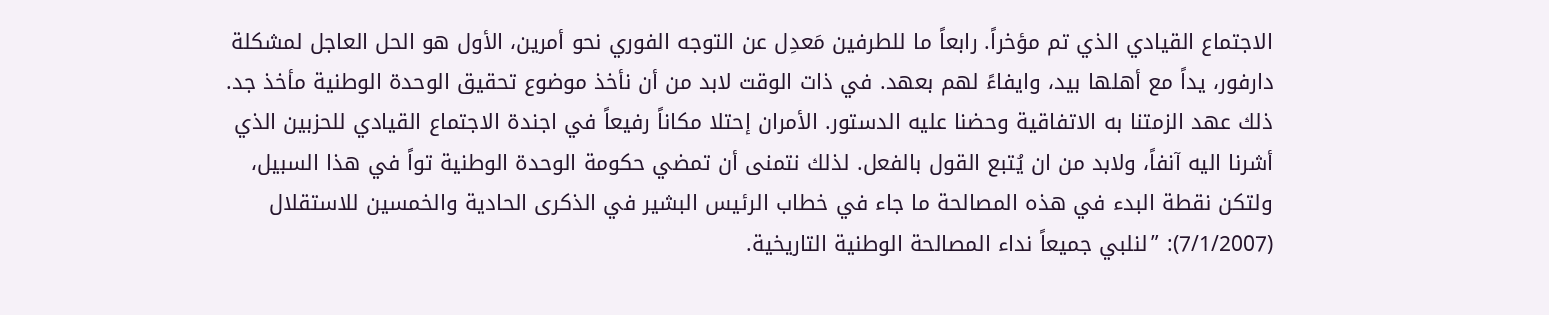الاجتماع القيادي الذي تم مؤخراً. رابعاً ما للطرفين مَعدِل عن التوجه الفوري نحو أمرين، الأول هو الحل العاجل لمشكلة دارفور، يداً مع أهلها بيد، وايفاءً لهم بعهد. في ذات الوقت لابد من أن نأخذ موضوع تحقيق الوحدة الوطنية مأخذ جد. ذلك عهد الزمتنا به الاتفاقية وحضنا عليه الدستور. الأمران إحتلا مكاناً رفيعاً في اجندة الاجتماع القيادي للحزبين الذي أشرنا اليه آنفاً، ولابد من ان يُتبع القول بالفعل. لذلك نتمنى أن تمضي حكومة الوحدة الوطنية تواً في هذا السبيل، ولتكن نقطة البدء في هذه المصالحة ما جاء في خطاب الرئيس البشير في الذكرى الحادية والخمسين للاستقلال (7/1/2007): ”لنلبي جميعاً نداء المصالحة الوطنية التاريخية.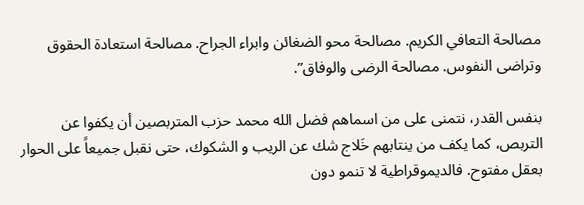مصالحة التعافي الكريم. مصالحة محو الضغائن وابراء الجراح. مصالحة استعادة الحقوق وتراضى النفوس. مصالحة الرضى والوفاق”.

بنفس القدر، نتمنى على من اسماهم فضل الله محمد حزب المتربصين أن يكفوا عن التربص، كما يكف من ينتابهم خَلاج شك عن الريب و الشكوك، حتى نقبل جميعاً على الحوار بعقل مفتوح. فالديموقراطية لا تنمو دون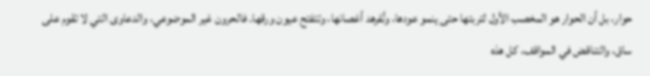حوار، بل أن الحوار هو المخصب الأول لتربتها حتى ينمو عودها، وتُفرهد أغصانها، وتتفتح عيون ورقها. فالحرون غير الموضوعي، والدعاوى التي لا تقوم على ساق، والتناقض في المواقف، كل هذه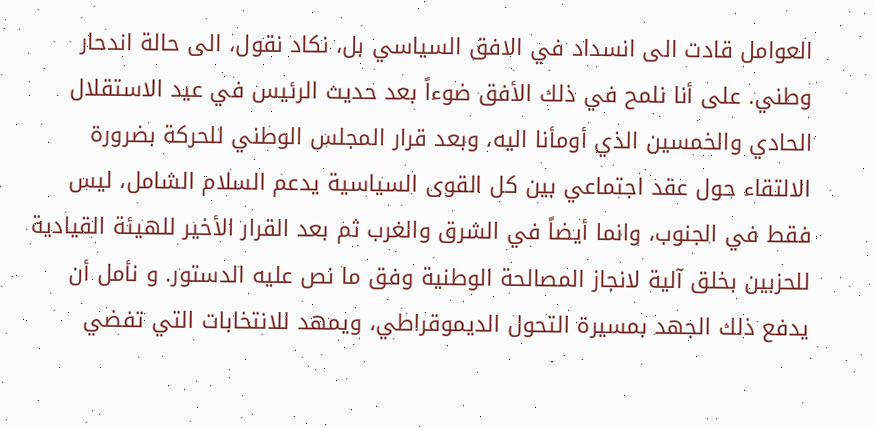العوامل قادت الى انسداد في الافق السياسي بل، نكاد نقول، الى حالة اندحار وطني. على أنا نلمح في ذلك الأفق ضوءاً بعد حديث الرئيس في عيد الاستقلال الحادي والخمسين الذي أومأنا اليه، وبعد قرار المجلس الوطني للحركة بضرورة الالتقاء حول عقد اجتماعي بين كل القوى السياسية يدعم السلام الشامل، ليس فقط في الجنوب، وانما أيضاً في الشرق والغرب ثم بعد القرار الأخير للهيئة القيادية للحزبين بخلق آلية لانجاز المصالحة الوطنية وفق ما نص عليه الدستور. و نأمل أن يدفع ذلك الجهد بمسيرة التحول الديموقراطي، ويمهد للانتخابات التي تفضي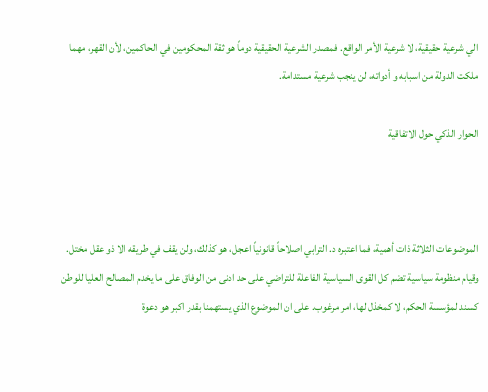الي شرعية حقيقية، لا شرعية الأمر الواقع. فمصدر الشرعية الحقيقية دوماً هو ثقة المحكومين في الحاكمين، لأن القهر، مهما ملكت الدولة من اسبابه و أدواته، لن ينجب شرعية مستدامة.

الحوار الذكي حول الاتفاقية



الموضوعات الثلاثة ذات أهمية، فما اعتبره د. الترابي اصلاحاً قانونياً اعجل، هو كذلك، ولن يقف في طريقه الا ذو عقل مختل. وقيام منظومة سياسية تضم كل القوى السياسية الفاعلة للتراضي على حد ادنى من الوفاق على ما يخدم المصالح العليا للوطن كسند لمؤسسة الحكم، لا كمخذل لها، امر مرغوب. على ان الموضوع الذي يستهمنا بقدر اكبر هو دعوة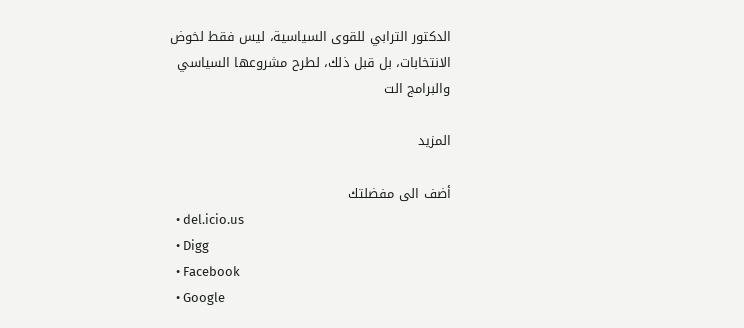الدكتور الترابي للقوى السياسية، ليس فقط لخوض الانتخابات، بل قبل ذلك، لطرح مشروعها السياسي والبرامج الت

المزيد

أضف الى مفضلتك
  • del.icio.us
  • Digg
  • Facebook
  • Google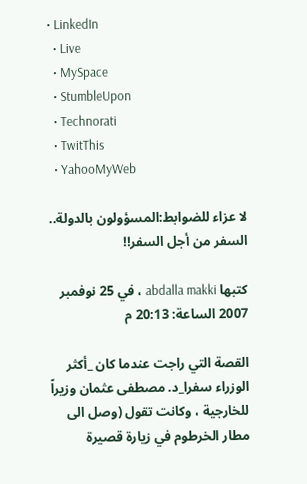• LinkedIn
  • Live
  • MySpace
  • StumbleUpon
  • Technorati
  • TwitThis
  • YahooMyWeb

لا عزاء للضوابط:المسؤولون بالدولة.. السفر من أجل السفر!!

كتبها abdalla makki ، في 25 نوفمبر 2007 الساعة: 20:13 م

القصة التي راجت عندما كان _أكثر الوزراء سفرا_د. مصطفى عثمان وزيراً للخارجية ، وكانت تقول (وصل الى مطار الخرطوم في زيارة قصيرة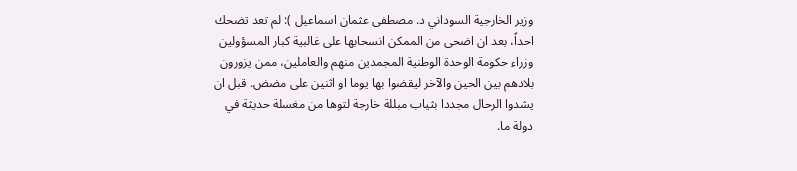وزير الخارجية السوداني د. مصطفى عثمان اسماعيل ): لم تعد تضحك احداً، بعد ان اضحى من الممكن انسحابها على غالبية كبار المسؤولين وزراء حكومة الوحدة الوطنية المجمدين منهم والعاملين، ممن يزورون بلادهم بين الحين والآخر ليقضوا بها يوما او اثنين على مضض. قبل ان يشدوا الرحال مجددا بثياب مبللة خارجة لتوها من مغسلة حديثة في دولة ما.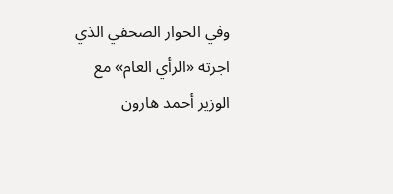وفي الحوار الصحفي الذي اجرته «الرأي العام» مع الوزير أحمد هارون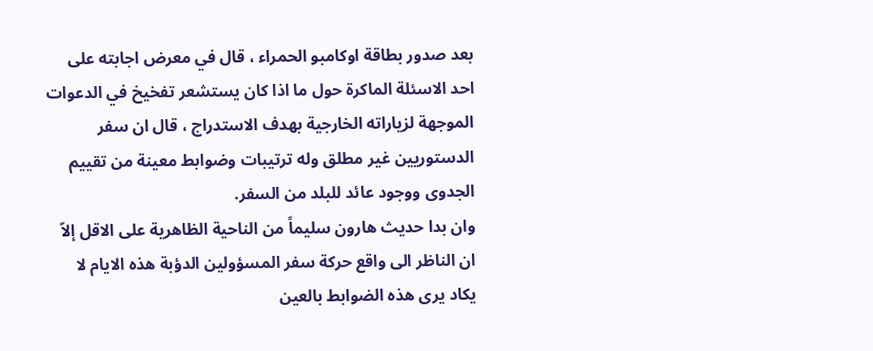بعد صدور بطاقة اوكامبو الحمراء ، قال في معرض اجابته على احد الاسئلة الماكرة حول ما اذا كان يستشعر تفخيخ في الدعوات الموجهة لزياراته الخارجية بهدف الاستدراج ، قال ان سفر الدستوريين غير مطلق وله ترتيبات وضوابط معينة من تقييم الجدوى ووجود عائد للبلد من السفر.
وان بدا حديث هارون سليماً من الناحية الظاهرية على الاقل إلاّ ان الناظر الى واقع حركة سفر المسؤولين الدؤبة هذه الايام لا يكاد يرى هذه الضوابط بالعين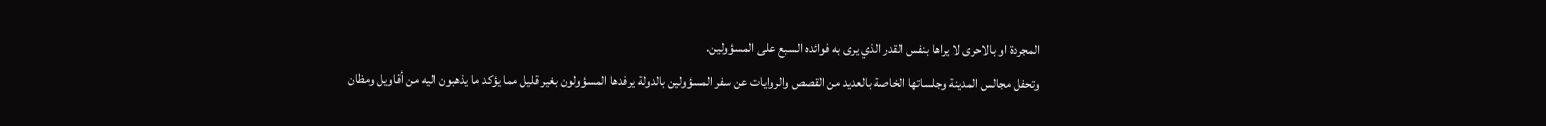المجردة او بالاحرى لا يراها بنفس القدر الذي يرى به فوائده السبع على المسؤولين.
وتحفل مجالس المدينة وجلساتها الخاصة بالعديد من القصص والروايات عن سفر المسؤولين بالدولة يرفدها المسؤولون بغير قليل مما يؤكد ما يذهبون اليه من أقاويل ومظان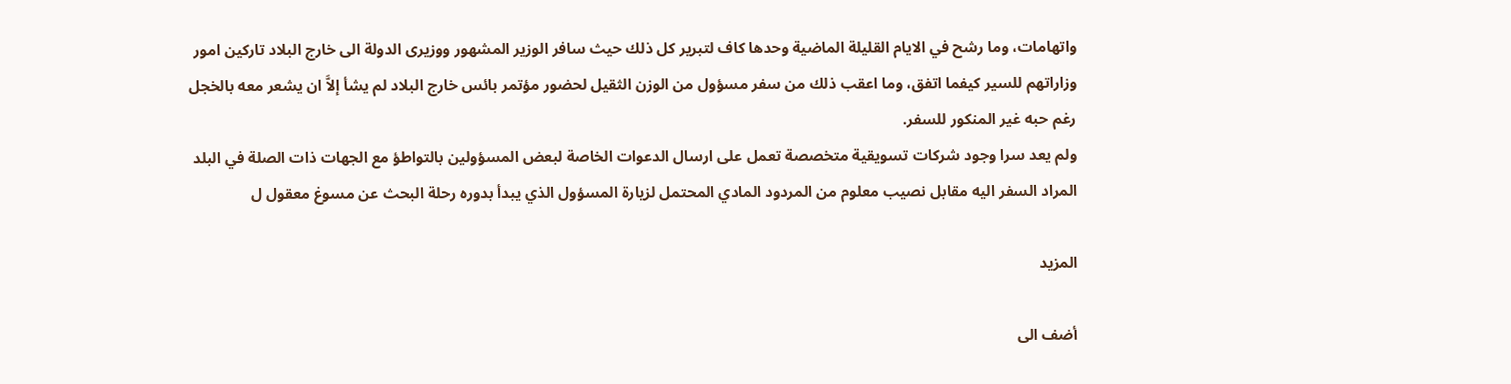واتهامات، وما رشح في الايام القليلة الماضية وحدها كاف لتبرير كل ذلك حيث سافر الوزير المشهور ووزيرى الدولة الى خارج البلاد تاركين امور وزاراتهم للسير كيفما اتفق، وما اعقب ذلك من سفر مسؤول من الوزن الثقيل لحضور مؤتمر بائس خارج البلاد لم يشأ إلاَّ ان يشعر معه بالخجل رغم حبه غير المنكور للسفر.
ولم يعد سرا وجود شركات تسويقية متخصصة تعمل على ارسال الدعوات الخاصة لبعض المسؤولين بالتواطؤ مع الجهات ذات الصلة في البلد المراد السفر اليه مقابل نصيب معلوم من المردود المادي المحتمل لزيارة المسؤول الذي يبدأ بدوره رحلة البحث عن مسوغ معقول ل

المزيد

أضف الى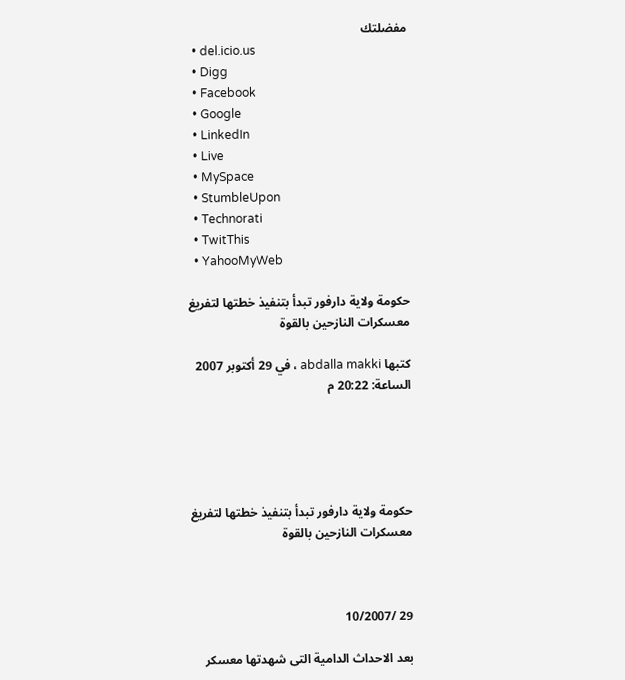مفضلتك
  • del.icio.us
  • Digg
  • Facebook
  • Google
  • LinkedIn
  • Live
  • MySpace
  • StumbleUpon
  • Technorati
  • TwitThis
  • YahooMyWeb

حكومة ولاية دارفور تبدأ بتنفيذ خطتها لتفريغ معسكرات النازحين بالقوة

كتبها abdalla makki ، في 29 أكتوبر 2007 الساعة: 20:22 م





حكومة ولاية دارفور تبدأ بتنفيذ خطتها لتفريغ معسكرات النازحين بالقوة



29 /10/2007

بعد الاحداث الدامية التى شهدتها معسكر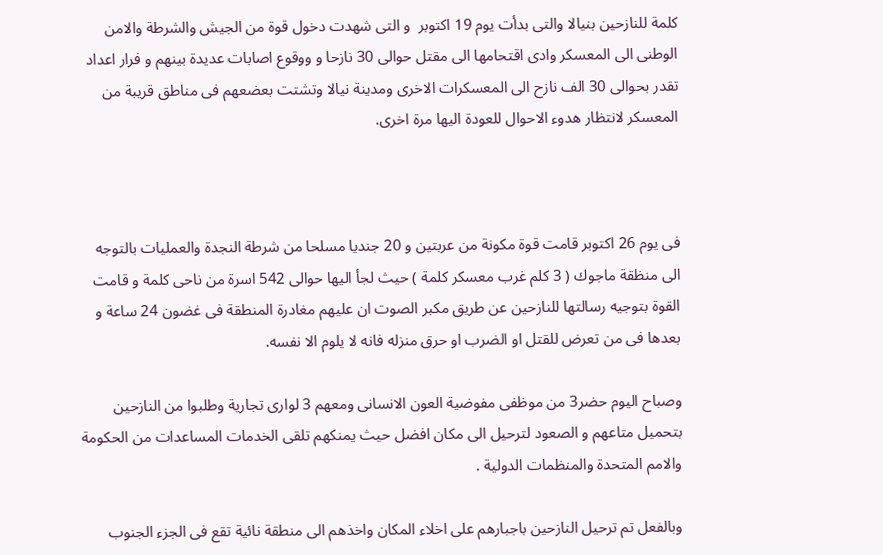كلمة للنازحين بنيالا والتى بدأت يوم 19 اكتوبر  و التى شهدت دخول قوة من الجيش والشرطة والامن الوطنى الى المعسكر وادى اقتحامها الى مقتل حوالى 30 نازحا و ووقوع اصابات عديدة بينهم و فرار اعداد تقدر بحوالى 30 الف نازح الى المعسكرات الاخرى ومدينة نيالا وتشتت بعضعهم فى مناطق قريبة من المعسكر لانتظار هدوء الاحوال للعودة اليها مرة اخرى.



فى يوم 26 اكتوبر قامت قوة مكونة من عربتين و 20 جنديا مسلحا من شرطة النجدة والعمليات بالتوجه الى منظقة ماجوك ( 3 كلم غرب معسكر كلمة ) حيث لجأ اليها حوالى 542 اسرة من ناحى كلمة و قامت القوة بتوجيه رسالتها للنازحين عن طريق مكبر الصوت ان عليهم مغادرة المنطقة فى غضون 24 ساعة و بعدها فى من تعرض للقتل او الضرب او حرق منزله فانه لا يلوم الا نفسه.

وصباح اليوم حضر3 من موظفى مفوضية العون الانسانى ومعهم 3 لوارى تجارية وطلبوا من النازحين بتحميل متاعهم و الصعود لترحيل الى مكان افضل حيث يمنكهم تلقى الخدمات المساعدات من الحكومة والامم المتحدة والمنظمات الدولية .

وبالفعل تم ترحيل النازحين باجبارهم على اخلاء المكان واخذهم الى منطقة نائية تقع فى الجزء الجنوب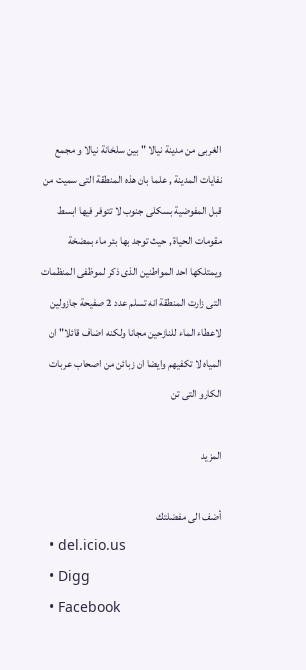الغربى من مدينة نيالا " بين سلخانة نيالا و مجمع نفايات المدينة , علما بان هذه المنطقة التى سميت من قبل المفوضية بسكلى جنوب لا تتوفر فيها ابسط مقومات الحياة , حيث توجد بها بئر ماء بمضخة ويمتلكها احد المواطنين الذى ذكر لموظفى المنظمات التى زارت المنطقة انه تسلم عدد 2 صفيحة جازولين لاعطاء الماء للنازحين مجانا ولكنه اضاف قائلا" ان المياه لا تكفيهم وايضا ان زبائن من اصحاب عربات الكارو التى تن

المزيد

أضف الى مفضلتك
  • del.icio.us
  • Digg
  • Facebook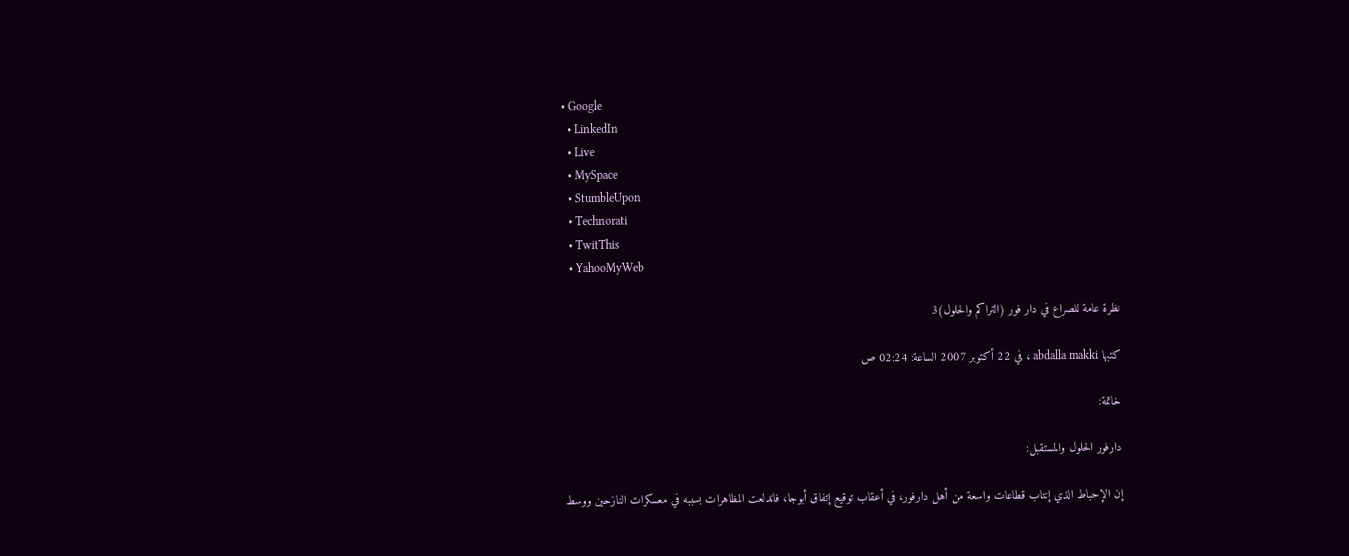• Google
  • LinkedIn
  • Live
  • MySpace
  • StumbleUpon
  • Technorati
  • TwitThis
  • YahooMyWeb

نظرة عامة للصراع في دار فور (التراكم والحلول)3

كتبها abdalla makki ، في 22 أكتوبر 2007 الساعة: 02:24 ص

خاتمة:

دارفور الحلول والمستقبل:

إن الإحباط الذي إنتاب قطاعات واسعة من أهل دارفور، في أعقاب توقيع إتفاق أبوجا، فاندلعت المظاهرات بسببه في معسكرات النازحين ووسط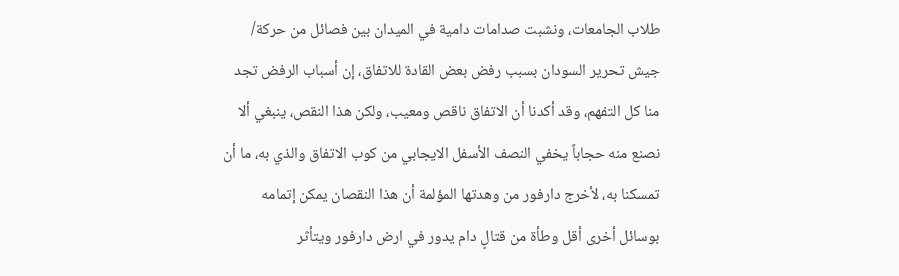طلاب الجامعات، ونشبت صدامات دامية في الميدان بين فصائل من حركة/ جيش تحرير السودان بسبب رفض بعض القادة للاتفاق، إن أسباب الرفض تجد منا كل التفهم، وقد أكدنا أن الاتفاق ناقص ومعيب، ولكن هذا النقص، ينبغي ألا نصنع منه حجاباً يخفي النصف الأسفل الايجابي من كوب الاتفاق والذي به، ما أن تمسكنا به، لأخرج دارفور من وهدتها المؤلمة أن هذا النقصان يمكن إتمامه بوسائل أخرى أقل وطأة من قتالٍ دام يدور في ارض دارفور ويتأثر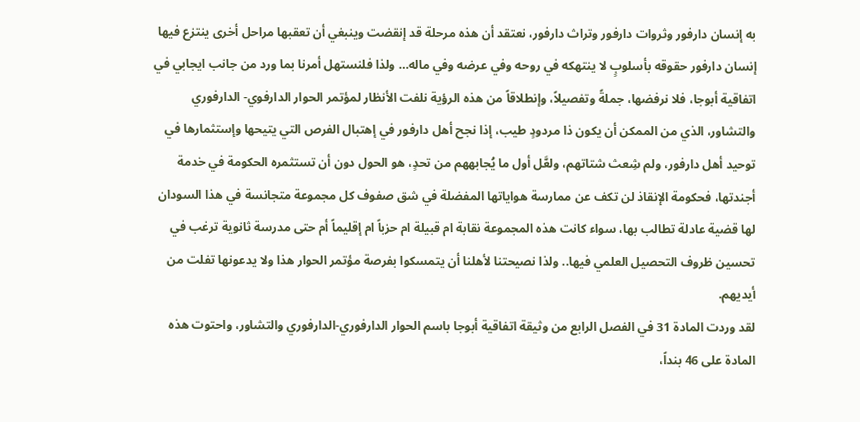به إنسان دارفور وثروات دارفور وتراث دارفور، نعتقد أن هذه مرحلة قد إنقضت وينبغي أن تعقبها مراحل أخرى ينتزع فيها إنسان دارفور حقوقه بأسلوبٍ لا ينتهكه في روحه وفي عرضه وفي ماله… ولذا فلنستهل أمرنا بما ورد من جانب ايجابي في اتفاقية أبوجا، فلا نرفضها، جملةً وتفصيلاً، وإنطلاقاً من هذه الرؤية نلفت الأنظار لمؤتمر الحوار الدارفوي- الدارفوري والتشاور، الذي من الممكن أن يكون ذا مردودٍ طيب، إذا نجح أهل دارفور في إهتبال الفرص التي يتيحها وإستثمارها في توحيد أهل دارفور، ولم شِعث شتاتهم، ولعَّل أول ما يُجابههم من تحدٍ، هو الحول دون أن تستثمره الحكومة في خدمة أجندتها، فحكومة الإنقاذ لن تكف عن ممارسة هواياتها المفضلة في شق صفوف كل مجموعة متجانسة في هذا السودان لها قضية عادلة تطالب بها، سواء كانت هذه المجموعة نقابة ام قبيلة ام حزباً ام إقليماً أم حتى مدرسة ثانوية ترغب في تحسين ظروف التحصيل العلمي فيها.. ولذا نصيحتنا لأهلنا أن يتمسكوا بفرصة مؤتمر الحوار هذا ولا يدعونها تفلت من أيديهم.
لقد وردت المادة 31 في الفصل الرابع من وثيقة اتفاقية أبوجا باسم الحوار الدارفوري-الدارفوري والتشاور، واحتوت هذه المادة على 46 بنداً،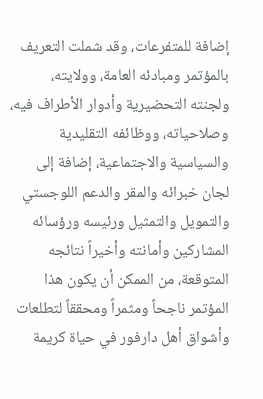إضافة للمتفرعات، وقد شملت التعريف بالمؤتمر ومبادئه العامة، وولايته، ولجنته التحضيرية وأدوار الأطراف فيه، وصلاحياته، ووظائفه التقليدية والسياسية والاجتماعية، إضافة إلى لجان خبرائه والمقر والدعم اللوجستي والتمويل والتمثيل ورئيسه ورؤسائه المشاركين وأمانته وأخيراً نتائجه المتوقعة، من الممكن أن يكون هذا المؤتمر ناجحاً ومثمراً ومحققاً لتطلعات وأشواق أهل دارفور في حياة كريمة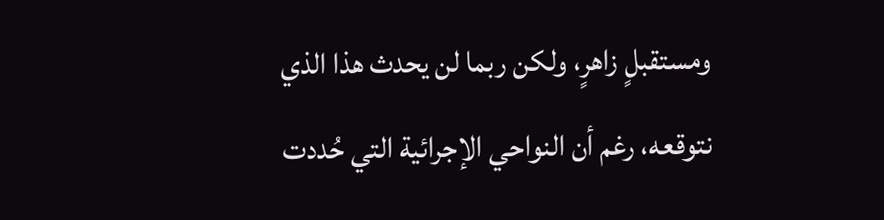ومستقبلٍ زاهرٍ، ولكن ربما لن يحدث هذا الذي نتوقعه، رغم أن النواحي الإجرائية التي حُددت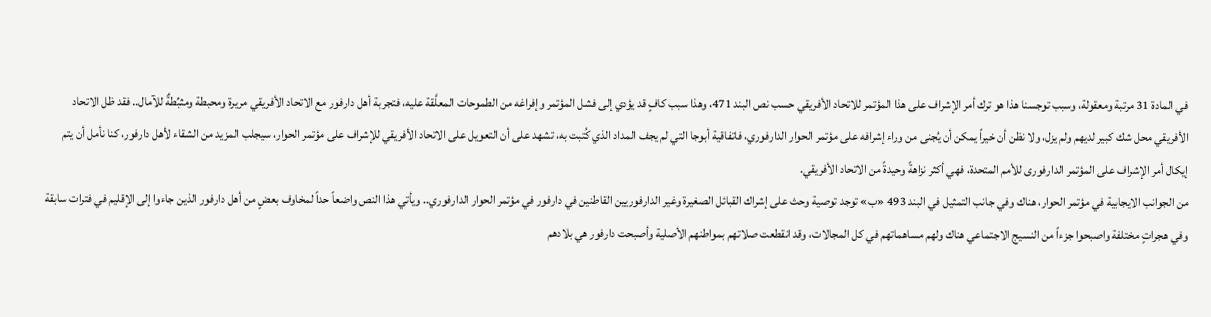في المادة 31 مرتبة ومعقولة، وسبب توجسنا هذا هو ترك أمر الإشراف على هذا المؤتمر للاتحاد الأفريقي حسب نص البند 471، وهذا سبب كافٍ قد يؤدي إلى فشل المؤتمر وإفراغه من الطموحات المعلَّقة عليه، فتجربة أهل دارفور مع الاتحاد الأفريقي مريرة ومحبطة ومثبِّطةٌ للآمال.. فقد ظل الاتحاد الأفريقي محل شك كبير لديهم ولم يزل، ولا نظن أن خيراً يمكن أن يُجنى من وراء إشرافه على مؤتمر الحوار الدارفوري، فاتفاقية أبوجا التي لم يجف المداد الذي كُتبت به، تشهد على أن التعويل على الاتحاد الأفريقي للإشراف على مؤتمر الحوار، سيجلب المزيد من الشقاء لأهل دارفور، كنا نأمل أن يتم إيكال أمر الإشراف على المؤتمر الدارفورى للأمم المتحدة، فهي أكثر نزاهةً وحيدةً من الاتحاد الأفريقي.
من الجوانب الايجابية في مؤتمر الحوار، هناك وفي جانب التمثيل في البند 493 «ب» توجد توصية وحث على إشراك القبائل الصغيرة وغير الدارفوريين القاطنين في دارفور في مؤتمر الحوار الدارفوري.. ويأتي هذا النص واضعاً حداً لمخاوف بعضٍ من أهل دارفور الذين جاءوا إلى الإقليم في فترات سابقة وفي هجراتٍ مختلفة واصبحوا جزءاً من النسيج الاجتماعي هناك ولهم مساهماتهم في كل المجالات، وقد انقطعت صلاتهم بمواطنهم الأصلية وأصبحت دارفور هي بلادهم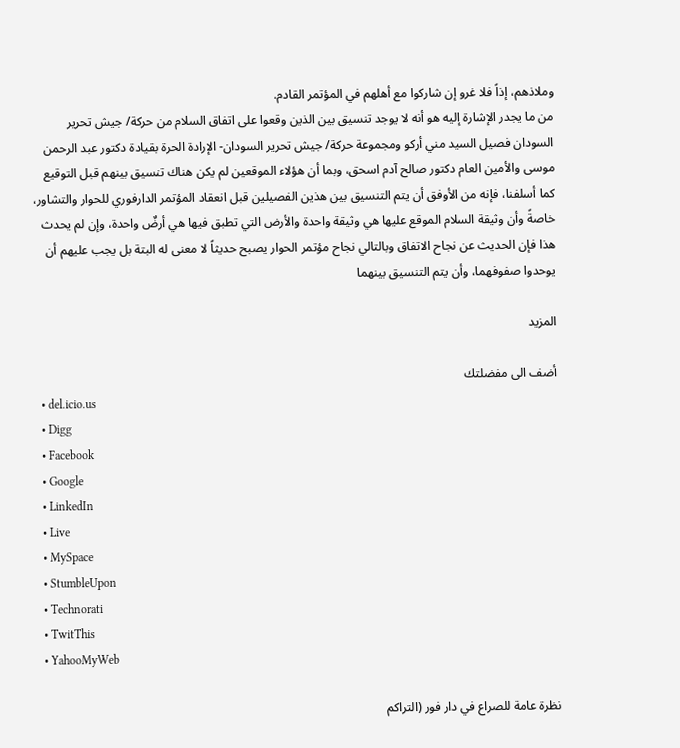وملاذهم، إذاً فلا غرو إن شاركوا مع أهلهم في المؤتمر القادم.
من ما يجدر الإشارة إليه هو أنه لا يوجد تنسيق بين الذين وقعوا على اتفاق السلام من حركة/ جيش تحرير السودان فصيل السيد مني أركو ومجموعة حركة/ جيش تحرير السودان- الإرادة الحرة بقيادة دكتور عبد الرحمن موسى والأمين العام دكتور صالح آدم اسحق، وبما أن هؤلاء الموقعين لم يكن هناك تنسيق بينهم قبل التوقيع كما أسلفنا، فإنه من الأوفق أن يتم التنسيق بين هذين الفصيلين قبل انعقاد المؤتمر الدارفوري للحوار والتشاور، خاصةً وأن وثيقة السلام الموقع عليها هي وثيقة واحدة والأرض التي تطبق فيها هي أرضٌ واحدة، وإن لم يحدث هذا فإن الحديث عن نجاح الاتفاق وبالتالي نجاح مؤتمر الحوار يصبح حديثاً لا معنى له البتة بل يجب عليهم أن يوحدوا صفوفهما، وأن يتم التنسيق بينهما

المزيد

أضف الى مفضلتك
  • del.icio.us
  • Digg
  • Facebook
  • Google
  • LinkedIn
  • Live
  • MySpace
  • StumbleUpon
  • Technorati
  • TwitThis
  • YahooMyWeb

نظرة عامة للصراع في دار فور (التراكم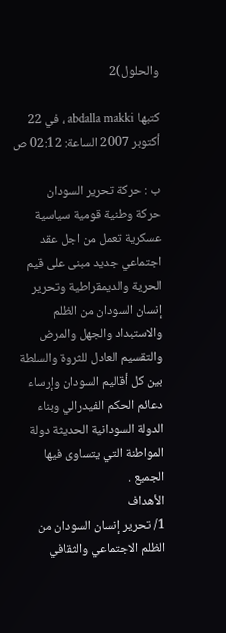والحلول)2

كتبها abdalla makki ، في 22 أكتوبر 2007 الساعة: 02:12 ص

ب : حركة تحرير السودان
حركة وطنية قومية سياسية عسكرية تعمل من اجل عقد اجتماعي جديد مبنى على قيم الحرية والديمقراطية وتحرير إنسان السودان من الظلم والاستبداد والجهل والمرض والتقسيم العادل للثروة والسلطة بين كل أقاليم السودان وإرساء دعائم الحكم الفيدرالي وبناء الدولة السودانية الحديثة دولة المواطنة التي يتساوى فيها الجميع .
الأهداف
1/ تحرير إنسان السودان من الظلم الاجتماعي والثقافي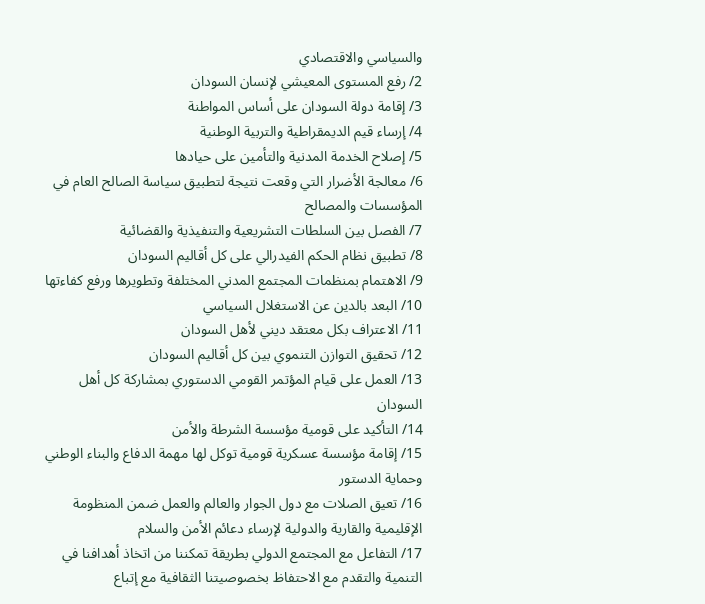والسياسي والاقتصادي
2/ رفع المستوى المعيشي لإنسان السودان
3/ إقامة دولة السودان على أساس المواطنة
4/ إرساء قيم الديمقراطية والتربية الوطنية
5/ إصلاح الخدمة المدنية والتأمين على حيادها
6/ معالجة الأضرار التي وقعت نتيجة لتطبيق سياسة الصالح العام في المؤسسات والمصالح
7/ الفصل بين السلطات التشريعية والتنفيذية والقضائية
8/ تطبيق نظام الحكم الفيدرالي على كل أقاليم السودان
9/ الاهتمام بمنظمات المجتمع المدني المختلفة وتطويرها ورفع كفاءتها
10/ البعد بالدين عن الاستغلال السياسي
11/ الاعتراف بكل معتقد ديني لأهل السودان
12/ تحقيق التوازن التنموي بين كل أقاليم السودان
13/ العمل على قيام المؤتمر القومي الدستوري بمشاركة كل أهل السودان
14/ التأكيد على قومية مؤسسة الشرطة والأمن
15/ إقامة مؤسسة عسكرية قومية توكل لها مهمة الدفاع والبناء الوطني وحماية الدستور
16/ تعيق الصلات مع دول الجوار والعالم والعمل ضمن المنظومة الإقليمية والقارية والدولية لإرساء دعائم الأمن والسلام
17/ التفاعل مع المجتمع الدولي بطريقة تمكننا من اتخاذ أهدافنا في التنمية والتقدم مع الاحتفاظ بخصوصيتنا الثقافية مع إتباع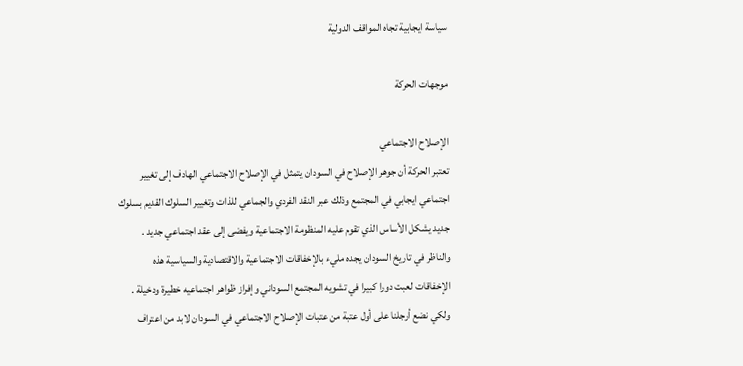سياسة ايجابية تجاه المواقف الدولية

موجهات الحركة

الإصلاح الاجتماعي
تعتبر الحركة أن جوهر الإصلاح في السودان يتمثل في الإصلاح الاجتماعي الهادف إلى تغيير اجتماعي ايجابي في المجتمع وذلك عبر النقد الفردي والجماعي للذات وتغيير السلوك القديم بسلوك جديد يشكل الأساس الذي تقوم عليه المنظومة الاجتماعية ويفضى إلى عقد اجتماعي جديد .
والناظر في تاريخ السودان يجده مليء بالإخفاقات الاجتماعية والاقتصادية والسياسية هذه الإخفاقات لعبت دورا كبيرا في تشويه المجتمع السوداني وإفراز ظواهر اجتماعيه خطيرة ودخيلة . ولكي نضع أرجلنا على أول عتبة من عتبات الإصلاح الاجتماعي في السودان لابد من اعتراف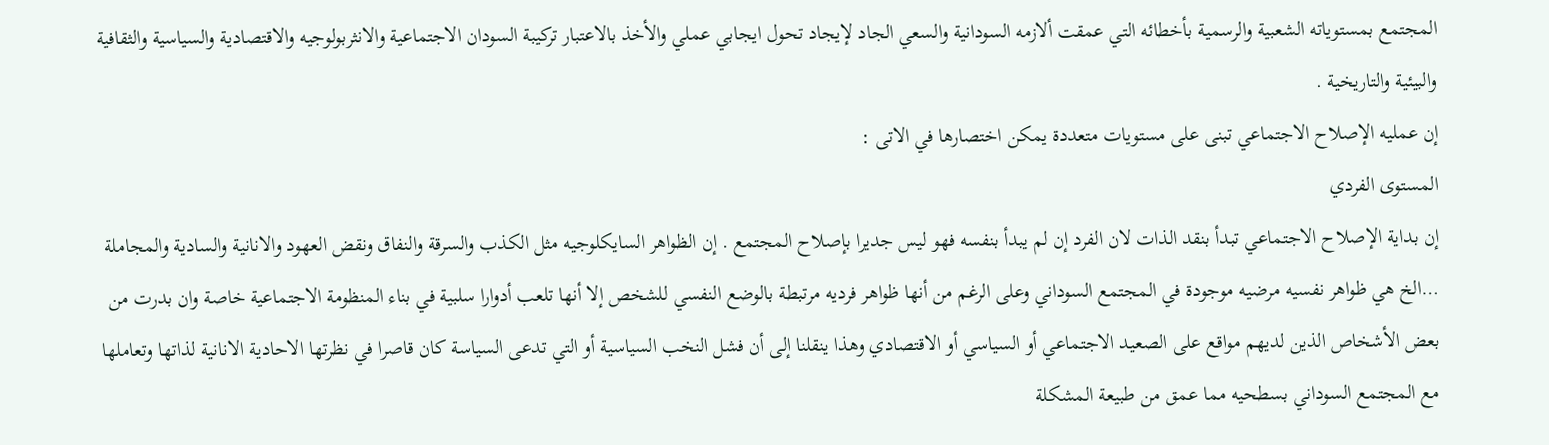المجتمع بمستوياته الشعبية والرسمية بأخطائه التي عمقت ألازمه السودانية والسعي الجاد لإيجاد تحول ايجابي عملي والأخذ بالاعتبار تركيبة السودان الاجتماعية والانثربولوجيه والاقتصادية والسياسية والثقافية والبيئية والتاريخية .
إن عمليه الإصلاح الاجتماعي تبنى على مستويات متعددة يمكن اختصارها في الاتى :
المستوى الفردي
إن بداية الإصلاح الاجتماعي تبدأ بنقد الذات لان الفرد إن لم يبدأ بنفسه فهو ليس جديرا بإصلاح المجتمع . إن الظواهر السايكلوجيه مثل الكذب والسرقة والنفاق ونقض العهود والانانية والسادية والمجاملة …الخ هي ظواهر نفسيه مرضيه موجودة في المجتمع السوداني وعلى الرغم من أنها ظواهر فرديه مرتبطة بالوضع النفسي للشخص إلا أنها تلعب أدوارا سلبية في بناء المنظومة الاجتماعية خاصة وان بدرت من بعض الأشخاص الذين لديهم مواقع على الصعيد الاجتماعي أو السياسي أو الاقتصادي وهذا ينقلنا إلى أن فشل النخب السياسية أو التي تدعى السياسة كان قاصرا في نظرتها الاحادية الانانية لذاتها وتعاملها مع المجتمع السوداني بسطحيه مما عمق من طبيعة المشكلة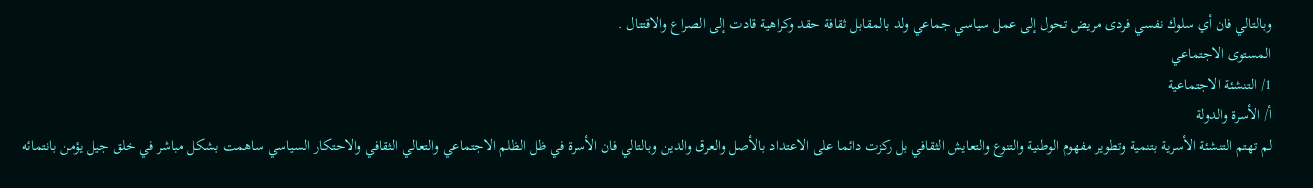وبالتالي فان أي سلوك نفسي فردى مريض تحول إلى عمل سياسي جماعي ولد بالمقابل ثقافة حقد وكراهية قادت إلى الصراع والاقتتال .
المستوى الاجتماعي
1/ التنشئة الاجتماعية
أ/ الأسرة والدولة
لم تهتم التنشئة الأسرية بتنمية وتطوير مفهوم الوطنية والتنوع والتعايش الثقافي بل ركزت دائما على الاعتداد بالأصل والعرق والدين وبالتالي فان الأسرة في ظل الظلم الاجتماعي والتعالي الثقافي والاحتكار السياسي ساهمت بشكل مباشر في خلق جيل يؤمن بانتمائه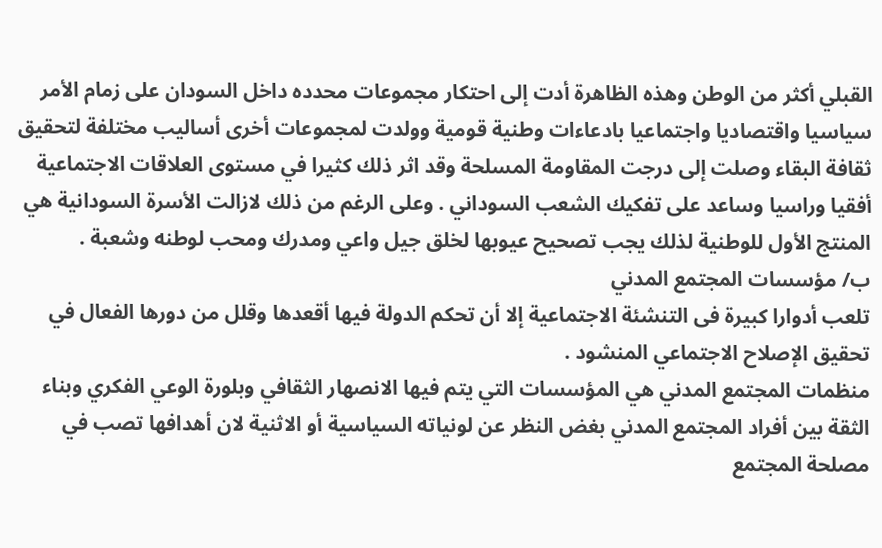القبلي أكثر من الوطن وهذه الظاهرة أدت إلى احتكار مجموعات محدده داخل السودان على زمام الأمر سياسيا واقتصاديا واجتماعيا بادعاءات وطنية قومية وولدت لمجموعات أخرى أساليب مختلفة لتحقيق ثقافة البقاء وصلت إلى درجت المقاومة المسلحة وقد اثر ذلك كثيرا في مستوى العلاقات الاجتماعية أفقيا وراسيا وساعد على تفكيك الشعب السوداني . وعلى الرغم من ذلك لازالت الأسرة السودانية هي المنتج الأول للوطنية لذلك يجب تصحيح عيوبها لخلق جيل واعي ومدرك ومحب لوطنه وشعبة .
ب/ مؤسسات المجتمع المدني
تلعب أدوارا كبيرة فى التنشئة الاجتماعية إلا أن تحكم الدولة فيها أقعدها وقلل من دورها الفعال في تحقيق الإصلاح الاجتماعي المنشود .
منظمات المجتمع المدني هي المؤسسات التي يتم فيها الانصهار الثقافي وبلورة الوعي الفكري وبناء الثقة بين أفراد المجتمع المدني بغض النظر عن لونياته السياسية أو الاثنية لان أهدافها تصب في مصلحة المجتمع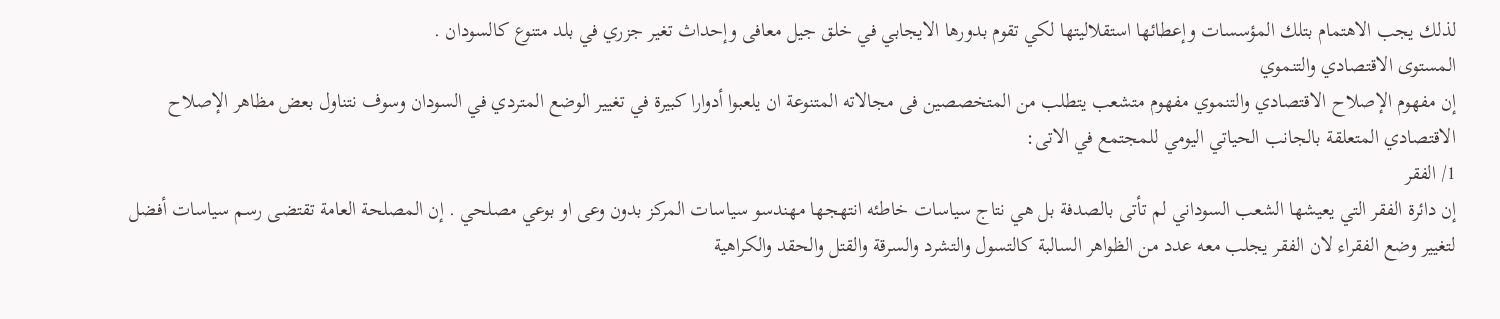لذلك يجب الاهتمام بتلك المؤسسات وإعطائها استقلاليتها لكي تقوم بدورها الايجابي في خلق جيل معافى وإحداث تغير جزري في بلد متنوع كالسودان .
المستوى الاقتصادي والتنموي
إن مفهوم الإصلاح الاقتصادي والتنموي مفهوم متشعب يتطلب من المتخصصين فى مجالاته المتنوعة ان يلعبوا أدوارا كبيرة في تغيير الوضع المتردي في السودان وسوف نتناول بعض مظاهر الإصلاح الاقتصادي المتعلقة بالجانب الحياتي اليومي للمجتمع في الاتى:
1/ الفقر
إن دائرة الفقر التي يعيشها الشعب السوداني لم تأتى بالصدفة بل هي نتاج سياسات خاطئه انتهجها مهندسو سياسات المركز بدون وعى او بوعي مصلحي . إن المصلحة العامة تقتضى رسم سياسات أفضل لتغيير وضع الفقراء لان الفقر يجلب معه عدد من الظواهر السالبة كالتسول والتشرد والسرقة والقتل والحقد والكراهية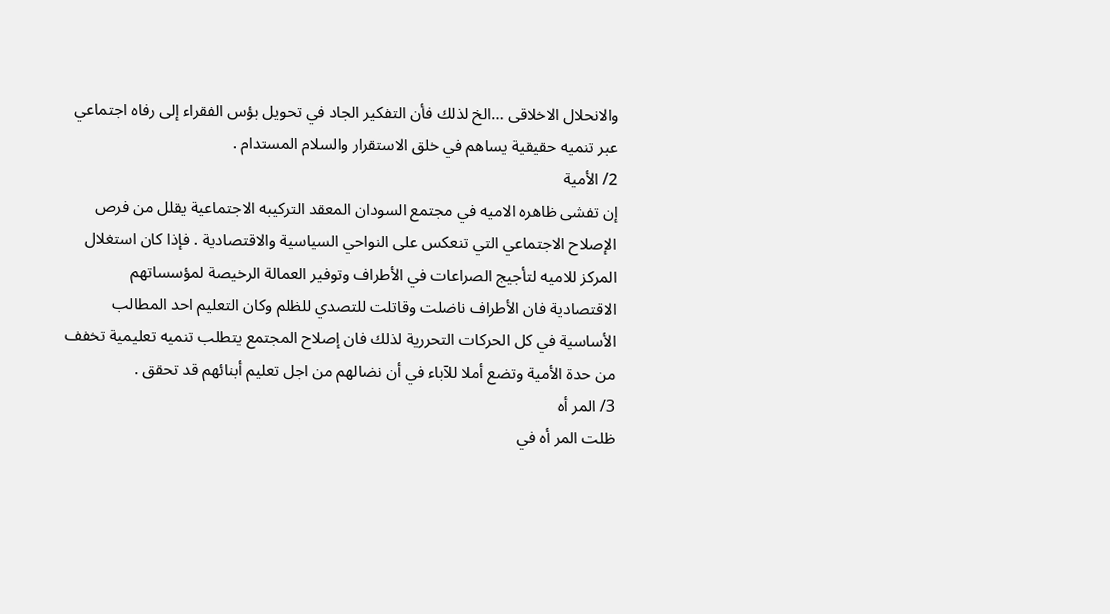والانحلال الاخلاقى …الخ لذلك فأن التفكير الجاد في تحويل بؤس الفقراء إلى رفاه اجتماعي عبر تنميه حقيقية يساهم في خلق الاستقرار والسلام المستدام .
2/ الأمية
إن تفشى ظاهره الاميه في مجتمع السودان المعقد التركيبه الاجتماعية يقلل من فرص الإصلاح الاجتماعي التي تنعكس على النواحي السياسية والاقتصادية . فإذا كان استغلال المركز للاميه لتأجيج الصراعات في الأطراف وتوفير العمالة الرخيصة لمؤسساتهم الاقتصادية فان الأطراف ناضلت وقاتلت للتصدي للظلم وكان التعليم احد المطالب الأساسية في كل الحركات التحررية لذلك فان إصلاح المجتمع يتطلب تنميه تعليمية تخفف من حدة الأمية وتضع أملا للآباء في أن نضالهم من اجل تعليم أبنائهم قد تحقق .
3/ المر أه
ظلت المر أه في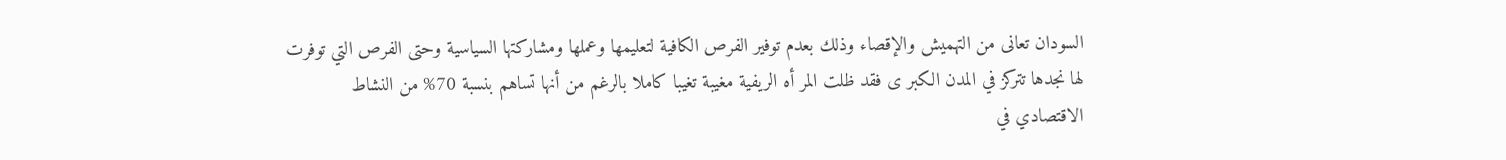السودان تعانى من التهميش والإقصاء وذلك بعدم توفير الفرص الكافية لتعليمها وعملها ومشاركتها السياسية وحتى الفرص التي توفرت لها نجدها تتركز في المدن الكبر ى فقد ظلت المر أه الريفية مغيبة تغيبا كاملا بالرغم من أنها تساهم بنسبة 70% من النشاط الاقتصادي في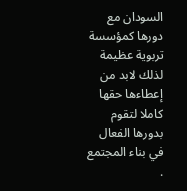السودان مع دورها كمؤسسة تربوية عظيمة لذلك لابد من إعطاءها حقها كاملا لتقوم بدورها الفعال في بناء المجتمع .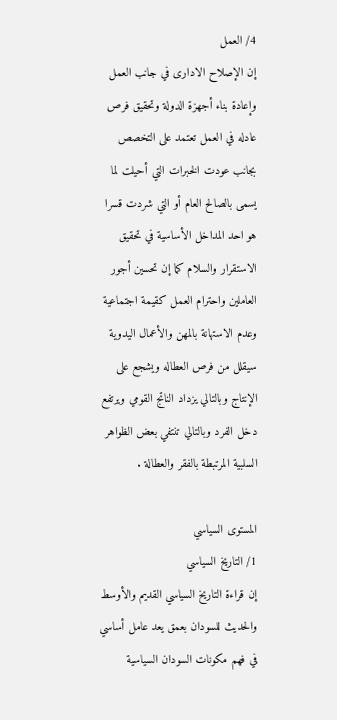4/ العمل
إن الإصلاح الادارى في جانب العمل وإعادة بناء أجهزة الدولة وتحقيق فرص عادله في العمل تعتمد على التخصص بجانب عودت الخبرات التي أحيلت لما يسمى بالصالح العام أو التي شردت قسرا هو احد المداخل الأساسية في تحقيق الاستقرار والسلام كما إن تحسين أجور العاملين واحترام العمل كقيمة اجتماعية وعدم الاستهانة بالمهن والأعمال اليدوية سيقلل من فرص العطاله ويشجع على الإنتاج وبالتالي يزداد الناتج القومي ويرتفع دخل الفرد وبالتالي تنتفي بعض الظواهر السلبية المرتبطة بالفقر والعطالة .

المستوى السياسي
1/ التاريخ السياسي
إن قراءة التاريخ السياسي القديم والأوسط والحديث للسودان بعمق يعد عامل أساسي في فهم مكونات السودان السياسية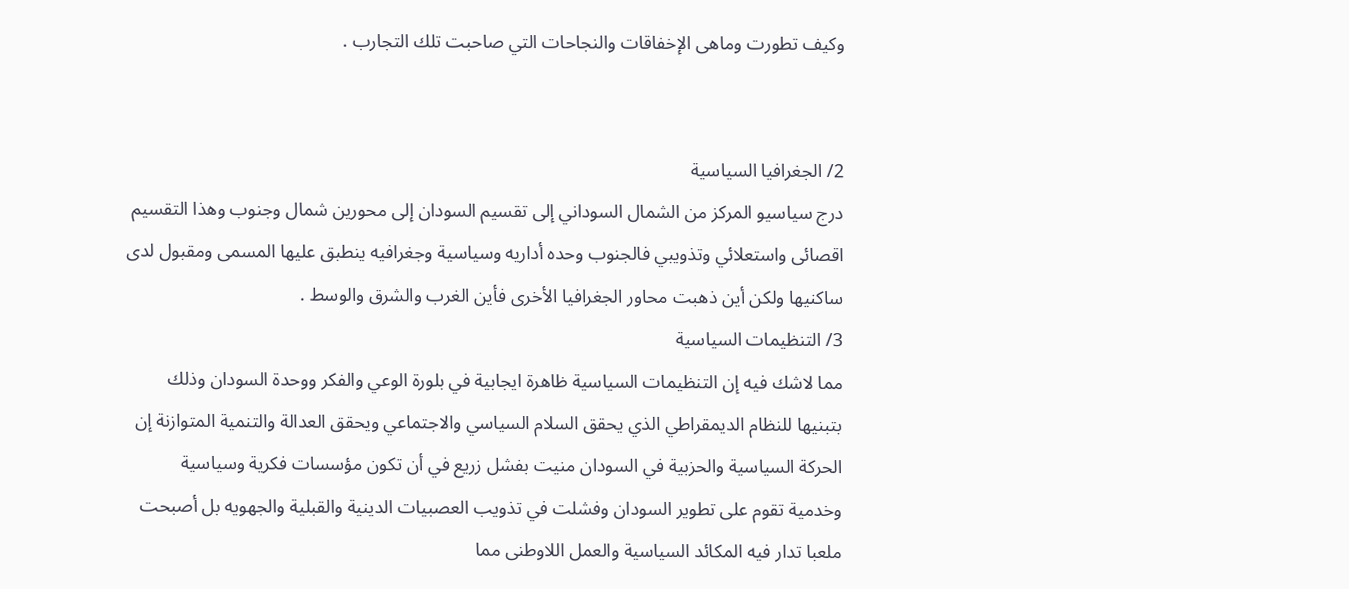وكيف تطورت وماهى الإخفاقات والنجاحات التي صاحبت تلك التجارب .


2/ الجغرافيا السياسية
درج سياسيو المركز من الشمال السوداني إلى تقسيم السودان إلى محورين شمال وجنوب وهذا التقسيم اقصائى واستعلائي وتذويبي فالجنوب وحده أداريه وسياسية وجغرافيه ينطبق عليها المسمى ومقبول لدى ساكنيها ولكن أين ذهبت محاور الجغرافيا الأخرى فأين الغرب والشرق والوسط .
3/ التنظيمات السياسية
مما لاشك فيه إن التنظيمات السياسية ظاهرة ايجابية في بلورة الوعي والفكر ووحدة السودان وذلك بتبنيها للنظام الديمقراطي الذي يحقق السلام السياسي والاجتماعي ويحقق العدالة والتنمية المتوازنة إن الحركة السياسية والحزبية في السودان منيت بفشل زريع في أن تكون مؤسسات فكرية وسياسية وخدمية تقوم على تطوير السودان وفشلت في تذويب العصبيات الدينية والقبلية والجهويه بل أصبحت ملعبا تدار فيه المكائد السياسية والعمل اللاوطنى مما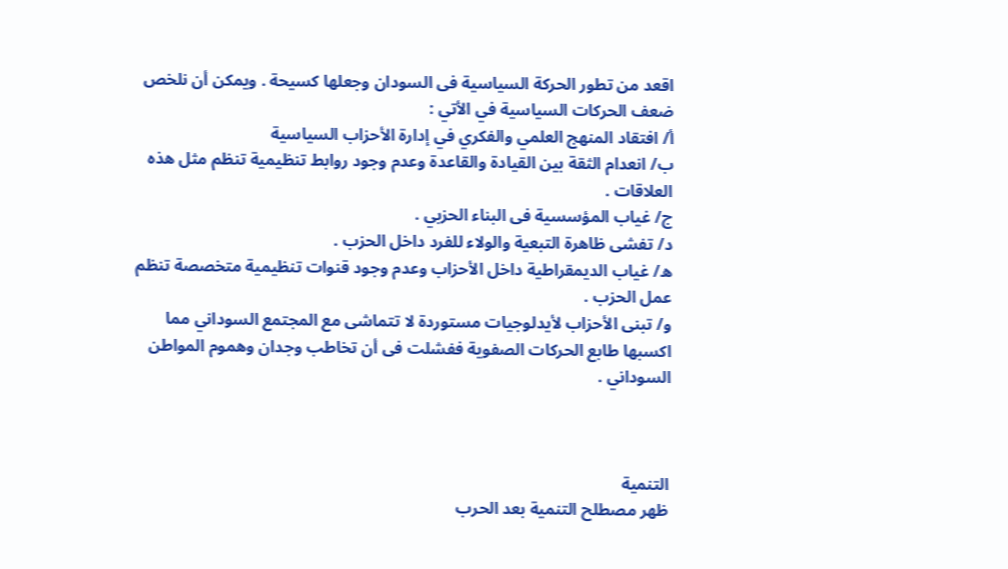اقعد من تطور الحركة السياسية فى السودان وجعلها كسيحة . ويمكن أن نلخص ضعف الحركات السياسية في الأتي :
أ/ افتقاد المنهج العلمي والفكري في إدارة الأحزاب السياسية
ب/ انعدام الثقة بين القيادة والقاعدة وعدم وجود روابط تنظيمية تنظم مثل هذه العلاقات .
ج/ غياب المؤسسية فى البناء الحزبي .
د/ تفشى ظاهرة التبعية والولاء للفرد داخل الحزب .
ه/ غياب الديمقراطية داخل الأحزاب وعدم وجود قنوات تنظيمية متخصصة تنظم عمل الحزب .
و/ تبنى الأحزاب لأيدلوجيات مستوردة لا تتماشى مع المجتمع السوداني مما اكسبها طابع الحركات الصفوية ففشلت فى أن تخاطب وجدان وهموم المواطن السوداني .



التنمية
ظهر مصطلح التنمية بعد الحرب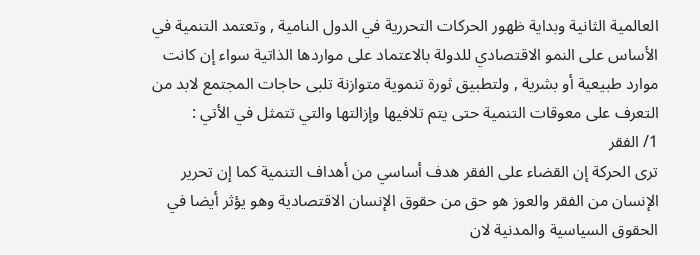العالمية الثانية وبداية ظهور الحركات التحررية في الدول النامية , وتعتمد التنمية في الأساس على النمو الاقتصادي للدولة بالاعتماد على مواردها الذاتية سواء إن كانت موارد طبيعية أو بشرية , ولتطبيق ثورة تنموية متوازنة تلبى حاجات المجتمع لابد من التعرف على معوقات التنمية حتى يتم تلافيها وإزالتها والتي تتمثل في الأتي :
1/ الفقر
ترى الحركة إن القضاء على الفقر هدف أساسي من أهداف التنمية كما إن تحرير الإنسان من الفقر والعوز هو حق من حقوق الإنسان الاقتصادية وهو يؤثر أيضا في الحقوق السياسية والمدنية لان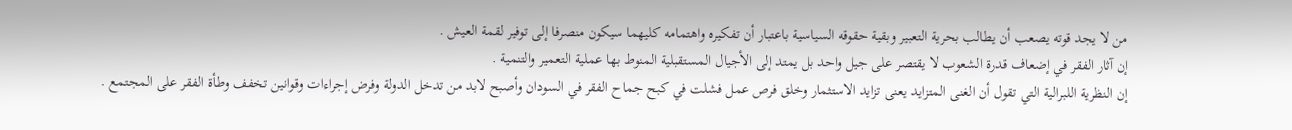من لا يجد قوته يصعب أن يطالب بحرية التعبير وبقية حقوقه السياسية باعتبار أن تفكيره واهتمامه كليهما سيكون منصرفا إلى توفير لقمة العيش .
إن آثار الفقر في إضعاف قدرة الشعوب لا يقتصر على جيل واحد بل يمتد إلى الأجيال المستقبلية المنوط بها عملية التعمير والتنمية .
إن النظرية اللبرالية التي تقول أن الغنى المتزايد يعنى تزايد الاستثمار وخلق فرص عمل فشلت في كبح جماح الفقر في السودان وأصبح لابد من تدخل الدولة وفرض إجراءات وقوانين تخفف وطأة الفقر على المجتمع .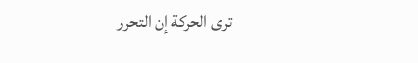ترى الحركة إن التحرر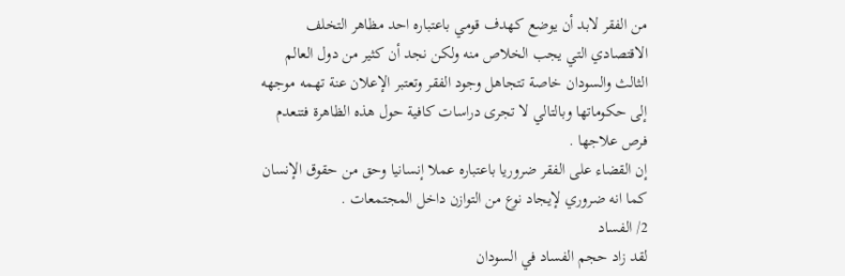من الفقر لابد أن يوضع كهدف قومي باعتباره احد مظاهر التخلف الاقتصادي التي يجب الخلاص منه ولكن نجد أن كثير من دول العالم الثالث والسودان خاصة تتجاهل وجود الفقر وتعتبر الإعلان عنة تهمه موجهه إلى حكوماتها وبالتالي لا تجرى دراسات كافية حول هذه الظاهرة فتنعدم فرص علاجها .
إن القضاء على الفقر ضروريا باعتباره عملا إنسانيا وحق من حقوق الإنسان كما انه ضروري لإيجاد نوع من التوازن داخل المجتمعات .
2/ الفساد
لقد زاد حجم الفساد في السودان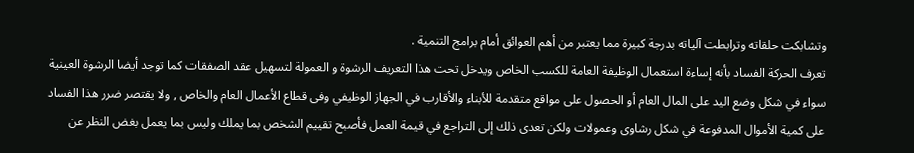وتشابكت حلقاته وترابطت آلياته بدرجة كبيرة مما يعتبر من أهم العوائق أمام برامج التنمية .
تعرف الحركة الفساد بأنه إساءة استعمال الوظيفة العامة للكسب الخاص ويدخل تحت هذا التعريف الرشوة و العمولة لتسهيل عقد الصفقات كما توجد أيضا الرشوة العينية سواء في شكل وضع اليد على المال العام أو الحصول على مواقع متقدمة للأبناء والأقارب في الجهاز الوظيفي وفى قطاع الأعمال العام والخاص , ولا يقتصر ضرر هذا الفساد على كمية الأموال المدفوعة في شكل رشاوى وعمولات ولكن تعدى ذلك إلى التراجع في قيمة العمل فأصبح تقييم الشخص بما يملك وليس بما يعمل بغض النظر عن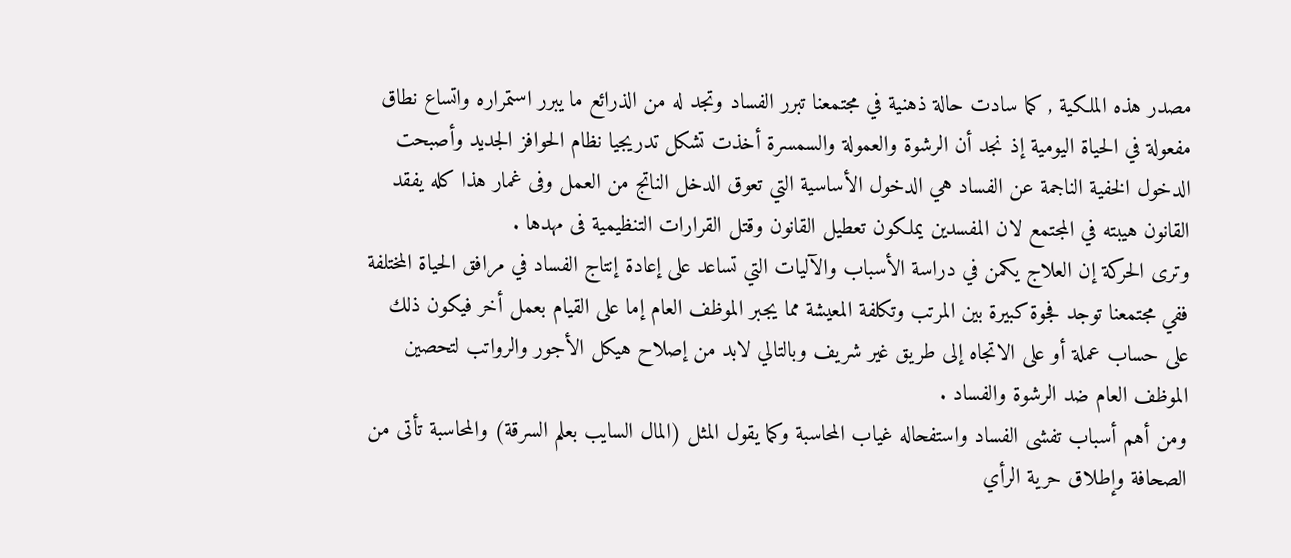مصدر هذه الملكية , كما سادت حالة ذهنية في مجتمعنا تبرر الفساد وتجد له من الذرائع ما يبرر استمراره واتساع نطاق مفعولة في الحياة اليومية إذ نجد أن الرشوة والعمولة والسمسرة أخذت تشكل تدريجيا نظام الحوافز الجديد وأصبحت الدخول الخفية الناجمة عن الفساد هي الدخول الأساسية التي تعوق الدخل الناتج من العمل وفى غمار هذا كله يفقد القانون هيبته في المجتمع لان المفسدين يملكون تعطيل القانون وقتل القرارات التنظيمية فى مهدها .
وترى الحركة إن العلاج يكمن في دراسة الأسباب والآليات التي تساعد على إعادة إنتاج الفساد في مرافق الحياة المختلفة ففي مجتمعنا توجد فجوة كبيرة بين المرتب وتكلفة المعيشة مما يجبر الموظف العام إما على القيام بعمل أخر فيكون ذلك على حساب عملة أو على الاتجاه إلى طريق غير شريف وبالتالي لابد من إصلاح هيكل الأجور والرواتب لتحصين الموظف العام ضد الرشوة والفساد .
ومن أهم أسباب تفشى الفساد واستفحاله غياب المحاسبة وكما يقول المثل (المال السايب بعلم السرقة) والمحاسبة تأتى من الصحافة وإطلاق حرية الرأي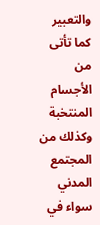والتعبير كما تأتى من الأجسام المنتخبة وكذلك من المجتمع المدني سواء في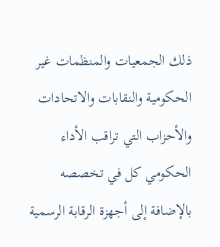ذلك الجمعيات والمنظمات غير الحكومية والنقابات والاتحادات والأحزاب التي تراقب الأداء الحكومي كل في تخصصه بالإضافة إلى أجهزة الرقابة الرسمية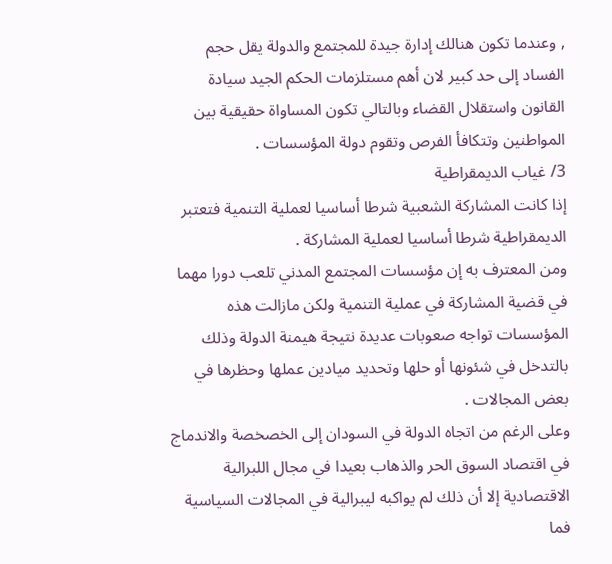, وعندما تكون هنالك إدارة جيدة للمجتمع والدولة يقل حجم الفساد إلى حد كبير لان أهم مستلزمات الحكم الجيد سيادة القانون واستقلال القضاء وبالتالي تكون المساواة حقيقية بين المواطنين وتتكافأ الفرص وتقوم دولة المؤسسات .
3/ غياب الديمقراطية
إذا كانت المشاركة الشعبية شرطا أساسيا لعملية التنمية فتعتبر الديمقراطية شرطا أساسيا لعملية المشاركة .
ومن المعترف به إن مؤسسات المجتمع المدني تلعب دورا مهما في قضية المشاركة في عملية التنمية ولكن مازالت هذه المؤسسات تواجه صعوبات عديدة نتيجة هيمنة الدولة وذلك بالتدخل في شئونها أو حلها وتحديد ميادين عملها وحظرها في بعض المجالات .
وعلى الرغم من اتجاه الدولة في السودان إلى الخصخصة والاندماج في اقتصاد السوق الحر والذهاب بعيدا في مجال اللبرالية الاقتصادية إلا أن ذلك لم يواكبه ليبرالية في المجالات السياسية فما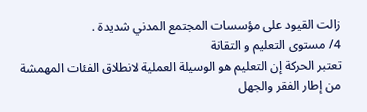زالت القيود على مؤسسات المجتمع المدني شديدة .
4/ مستوى التعليم و التقانة
تعتبر الحركة إن التعليم هو الوسيلة العملية لانطلاق الفئات المهمشة من إطار الفقر والجهل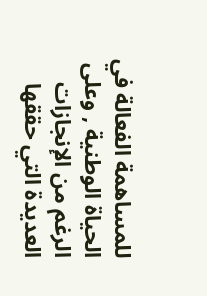للمساهمة الفعالة في الحياة الوطنية , وعلى الرغم من الإنجازات العديدة التي حققها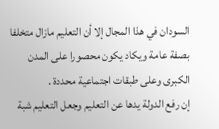السودان في هذا المجال إلا أن التعليم مازال متخلفا بصفة عامة ويكاد يكون محصورا على المدن الكبرى وعلى طبقات اجتماعية محددة .
إن رفع الدولة يدها عن التعليم وجعل التعليم شبة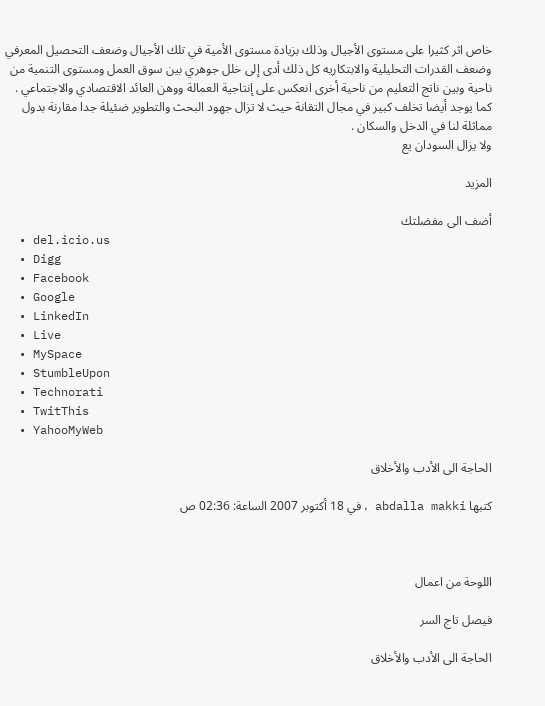خاص اثر كثيرا على مستوى الأجيال وذلك بزيادة مستوى الأمية في تلك الأجيال وضعف التحصيل المعرفي وضعف القدرات التحليلية والابتكاريه كل ذلك أدى إلى خلل جوهري بين سوق العمل ومستوى التنمية من ناحية وبين ناتج التعليم من ناحية أخرى انعكس على إنتاجية العمالة ووهن العائد الاقتصادي والاجتماعي .
كما يوجد أيضا تخلف كبير في مجال التقانة حيث لا تزال جهود البحث والتطوير ضئيلة جدا مقارنة بدول مماثلة لنا في الدخل والسكان .
ولا يزال السودان يع

المزيد

أضف الى مفضلتك
  • del.icio.us
  • Digg
  • Facebook
  • Google
  • LinkedIn
  • Live
  • MySpace
  • StumbleUpon
  • Technorati
  • TwitThis
  • YahooMyWeb

الحاجة الى الأدب والأخلاق

كتبها abdalla makki ، في 18 أكتوبر 2007 الساعة: 02:36 ص



اللوحة من اعمال

فيصل تاج السر

الحاجة الى الأدب والأخلاق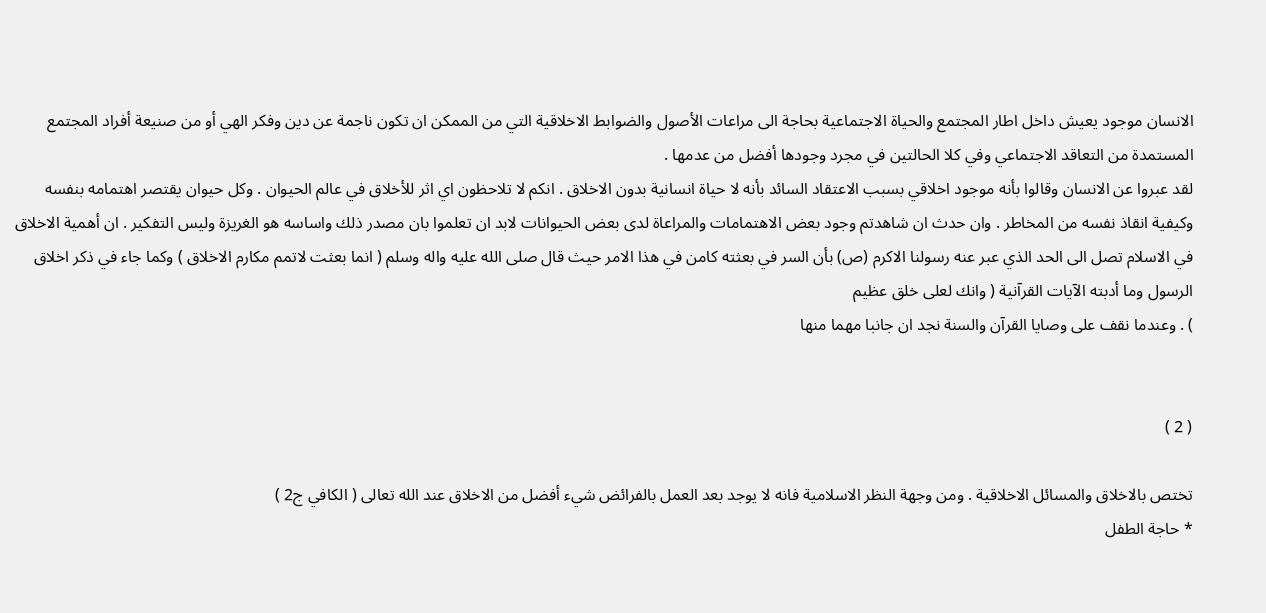الانسان موجود يعيش داخل اطار المجتمع والحياة الاجتماعية بحاجة الى مراعات الأصول والضوابط الاخلاقية التي من الممكن ان تكون ناجمة عن دين وفكر الهي أو من صنيعة أفراد المجتمع المستمدة من التعاقد الاجتماعي وفي كلا الحالتين في مجرد وجودها أفضل من عدمها .
لقد عبروا عن الانسان وقالوا بأنه موجود اخلاقي بسبب الاعتقاد السائد بأنه لا حياة انسانية بدون الاخلاق . انكم لا تلاحظون اي اثر للأخلاق في عالم الحيوان . وكل حيوان يقتصر اهتمامه بنفسه وكيفية انقاذ نفسه من المخاطر . وان حدث ان شاهدتم وجود بعض الاهتمامات والمراعاة لدى بعض الحيوانات لابد ان تعلموا بان مصدر ذلك واساسه هو الغريزة وليس التفكير . ان أهمية الاخلاق في الاسلام تصل الى الحد الذي عبر عنه رسولنا الاكرم (ص) بأن السر في بعثته كامن في هذا الامر حيث قال صلى الله عليه واله وسلم ( انما بعثت لاتمم مكارم الاخلاق ) وكما جاء في ذكر اخلاق الرسول وما أدبته الآيات القرآنية ( وانك لعلى خلق عظيم
) . وعندما نقف على وصايا القرآن والسنة نجد ان جانبا مهما منها


( 2 )

تختص بالاخلاق والمسائل الاخلاقية . ومن وجهة النظر الاسلامية فانه لا يوجد بعد العمل بالفرائض شيء أفضل من الاخلاق عند الله تعالى ( الكافي ج2 )
* حاجة الطفل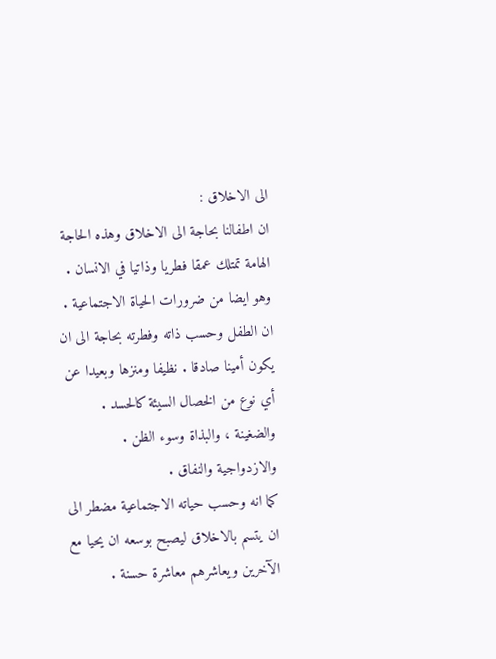الى الاخلاق :
ان اطفالنا بحاجة الى الاخلاق وهذه الحاجة الهامة تمتلك عمقا فطريا وذاتيا في الانسان . وهو ايضا من ضرورات الحياة الاجتماعية . ان الطفل وحسب ذاته وفطرته بحاجة الى ان يكون أمينا صادقا . نظيفا ومنزها وبعيدا عن أي نوع من الخصال السيئة كالحسد . والضغينة ، والبذاة وسوء الظن . والازدواجية والنفاق .
كما انه وحسب حياته الاجتماعية مضطر الى ان يتسم بالاخلاق ليصبح بوسعه ان يحيا مع الآخرين ويعاشرهم معاشرة حسنة .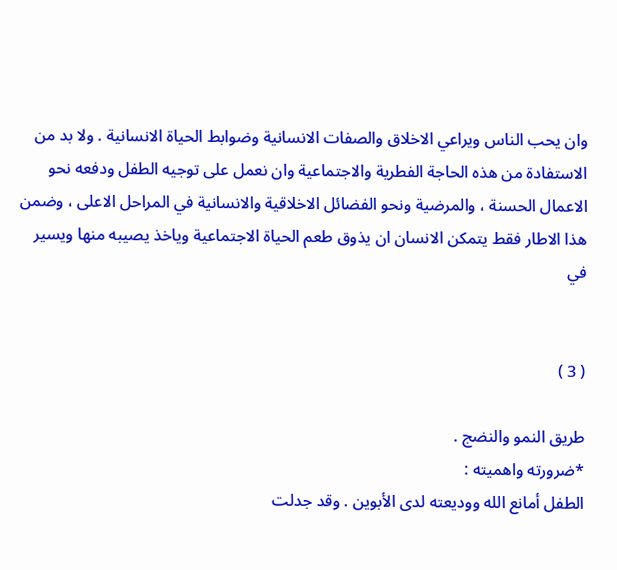وان يحب الناس ويراعي الاخلاق والصفات الانسانية وضوابط الحياة الانسانية . ولا بد من الاستفادة من هذه الحاجة الفطرية والاجتماعية وان نعمل على توجيه الطفل ودفعه نحو الاعمال الحسنة ، والمرضية ونحو الفضائل الاخلاقية والانسانية في المراحل الاعلى ، وضمن هذا الاطار فقط يتمكن الانسان ان يذوق طعم الحياة الاجتماعية وياخذ يصيبه منها ويسير في


( 3 )

طريق النمو والنضج .
*ضرورته واهميته :
الطفل أمانع الله ووديعته لدى الأبوين . وقد جدلت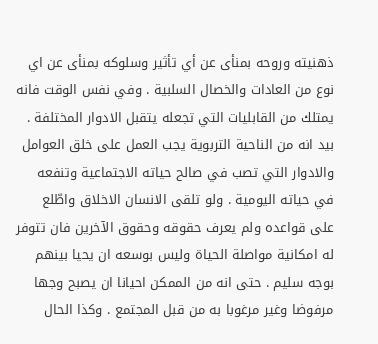ذهنيته وروحه بمنأى عن أي تأثير وسلوكه بمنأى عن اي نوع من العادات والخصال السلبية . وفي نفس الوقت فانه يمتلك من القابليات التي تجعله يتقبل الادوار المختلفة . بيد انه من الناحية التربوية يجب العمل على خلق العوامل والادوار التي تصب في صالح حياته الاجتماعية وتنفعه في حياته اليومية . ولو تلقى الانسان الاخلاق واطّلع على قواعده ولم يعرف حقوقه وحقوق الآخرين فان تتوفر له امكانية مواصلة الحياة وليس بوسعه ان يحيا بينهم بوجه سليم . حتى انه من الممكن احيانا ان يصبح وجها مرفوضا وغير مرغوبا به من قبل المجتمع . وكذا الحال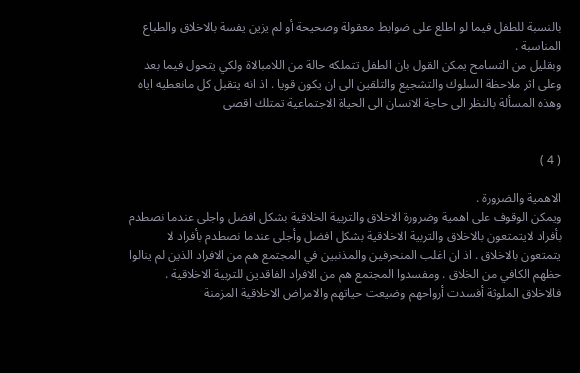بالنسبة للطفل فيما لو اطلع على ضوابط معقولة وصحيحة أو لم يزين يفسة بالاخلاق والطباع المناسبة .
وبقليل من التسامح يمكن القول بان الطفل تتملكه حالة من اللامبالاة ولكي يتحول فيما بعد وعلى اثر ملاحظة السلوك والتشجيع والتلقين الى ان يكون قويا . اذ انه يتقبل كل مانعطيه اياه وهذه المسألة بالنظر الى حاجة الانسان الى الحياة الاجتماعية تمتلك اقصى


( 4 )

الاهمية والضرورة .
ويمكن الوقوف على اهمية وضرورة الاخلاق والتربية الخلاقية بشكل افضل واجلى عندما نصطدم بأفراد لايتمتعون بالاخلاق والتربية الاخلاقية بشكل افضل وأجلى عندما نصطدم بأفراد لا يتمتعون بالاخلاق . اذ ان اغلب المنحرفين والمذنبين في المجتمع هم من الافراد الذين لم ينالوا حظهم الكافي من الخلاق . ومفسدوا المجتمع هم من الافراد الفاقدين للتربية الاخلاقية .
فالاخلاق الملوثة أفسدت أرواحهم وضيعت حياتهم والامراض الاخلاقية المزمنة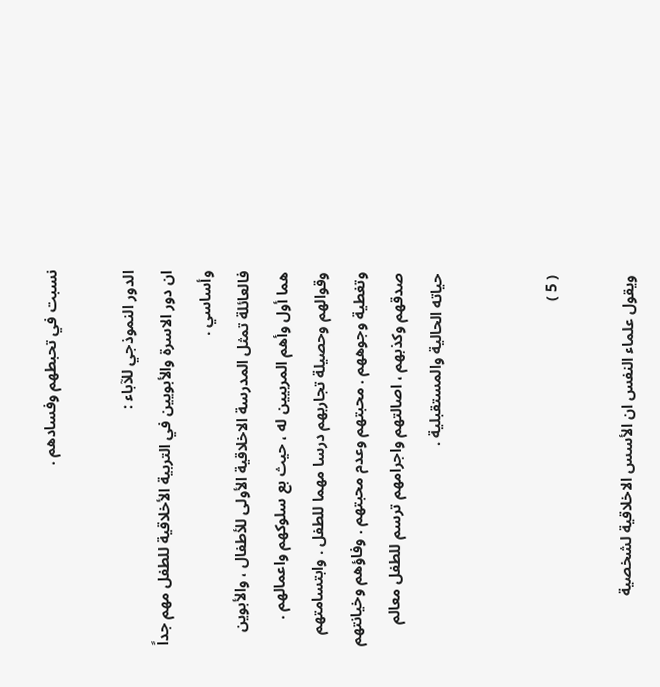نسبت في تحبطهم وفسادهم .

الدور النموذجي للآباء :
ان دور الاسرة والأبويين في التربية الأخلاقية للطفل مهم جداً وأساسي .
فالعائلة تمثل المدرسة الاخلاقية الأولى للأطفال ، والأبوين هما أول وأهم المربيين له ، حيث بع سلوكهم واعمالهم . وقوالهم وحصيلة تجاربهم درسا مهما للطفل . وابتسامتهم وتغطية وجوههم . محبتهم وعدم محبتهم . وفاؤهم وخيانتهم صدقهم وكذبهم ، اصالتهم واجرامهم ترسم للطفل معالم حياته الحالية والمستقبلية .


( 5 )

ويقول علماء النفس ان الأسس الاخلاقية لشخصية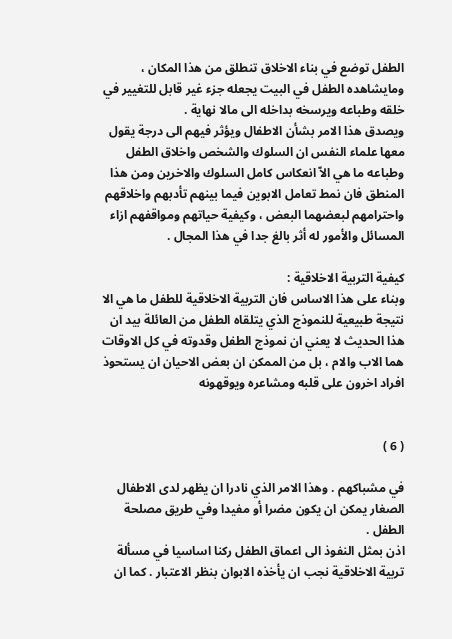الطفل توضع في بناء الاخلاق تنطلق من هذا المكان ، ومايشاهده الطفل في البيت يجعله جزء غير قابل للتغيير في خلقه وطباعه ويرسخه بداخله الى مالا نهاية .
ويصدق هذا الامر بشأن الاطفال ويؤثر فيهم الى درجة يقول معها علماء النفس ان السلوك والشخص واخلاق الطفل وطباعه ما هي الاّ انعكاس كامل السلوك والاخرين ومن هذا المنطق فان نمط تعامل الابوين فيما بينهم تأدبهم واخلاقهم واحترامهم لبعضهما البعض ، وكيفية حياتهم ومواقفهم ازاء المسائل والأمور له أثر بالغ جدا في هذا المجال .

كيفية التربية الاخلاقية :
وبناء على هذا الاساس فان التربية الاخلاقية للطفل ما هي الا نتيجة طبيعية للنموذج الذي يتلقاه الطفل من العائلة بيد ان هذا الحديث لا يعني ان نموذج الطفل وقدوته في كل الاوقات هما الاب والام ، بل من الممكن ان بعض الاحيان ان يستحوذ افراد اخرون على قلبه ومشاعره ويوقهونه


( 6 )

في مشباكهم . وهذا الامر الذي نادرا ان يظهر لدى الاطفال الصغار يمكن ان يكون مضرا أو مفيدا وفي طريق مصلحة الطفل .
اذن بمثل النفوذ الى اعماق الطفل ركنا اساسيا في مسألة تربية الاخلاقية نجب ان يأخذه الابوان بنظر الاعتبار . كما ان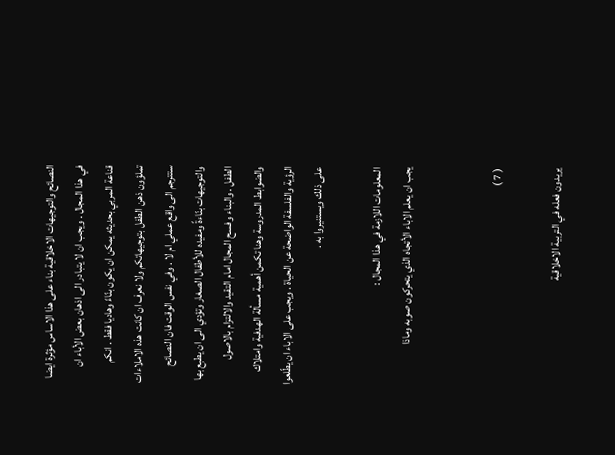النصائح والتوجيهات الاخلاقية بناء على هذا الاساس مؤثرة ايضا في هذا المجال . ويجب ان لا يتبادر الى اذهان بعض الأباء ان قناعة المربي بحديثه يمكن ان يكون بنّاءً وهاديا فقط . انكم تملؤون ذهن الطفل بتوجيهاتكم ولا نعرف ان كانت هذه الاملاءات ستترجم الى واقع عملي ام لا . وفي نفس الوقت فان النصائح والتوجيهات بنّاءةً ومفيده للأطفال الصغار وتؤدي الى ان يطبع بها الطفل . والبناء وفسح المجال امام التقيد والالتزام بالاصول والضوابط المدروسة وهنا تكمن أهمية مسألة الهدفية وامتلاك الرؤية والفلسفة الواضحة عن الحياة . ويجب على الاباء ان يطّلعوا على ذلك ويستنيروا به .

المعلومات اللازمة في هذا المجال :
يجب ان يعلم الاباء الأتجاه الذي يتحركون صوبه وماذا


( 7 )

يريدون فعله في التربية الاخلاقية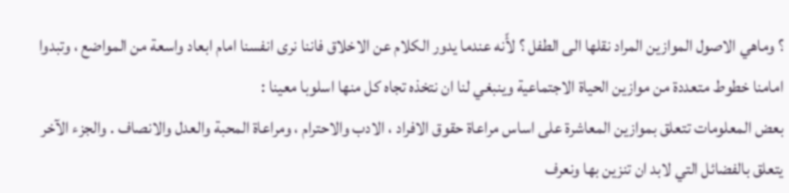؟ وماهي الاصول الموازين المراد نقلها الى الطفل ؟ لأّنه عندما يدور الكلام عن الاخلاق فاننا نرى انفسنا امام ابعاد واسعة من المواضع ، وتبدوا امامنا خطوط متعددة من موازين الحياة الاجتماعية وينبغي لنا ان نتخذه تجاه كل منها اسلوبا معينا :
بعض المعلومات تتعلق بموازين المعاشرة على اساس مراعاة حقوق الافراد ، الادب والاحترام ، ومراعاة المحبة والعدل والانصاف . والجزء الآخر يتعلق بالفضائل التي لابد ان تنزين بها ونعرف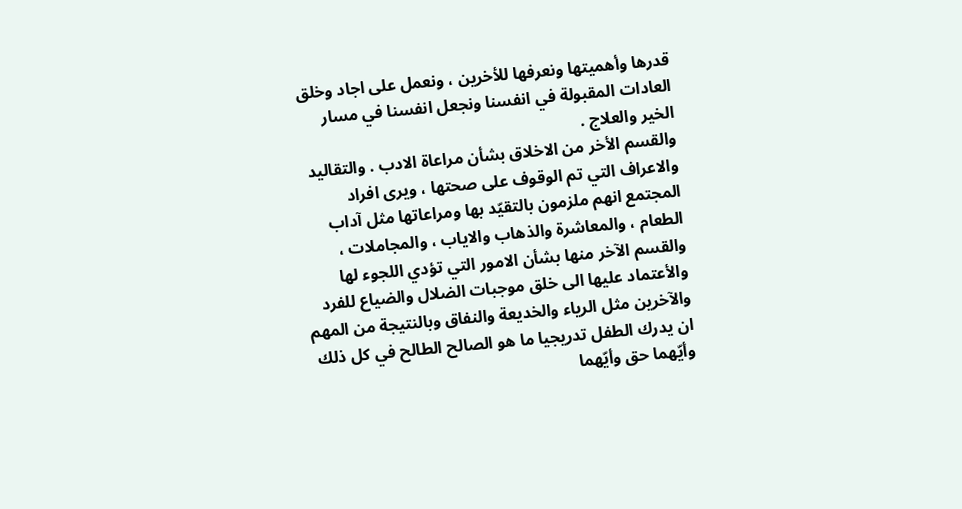قدرها وأهميتها ونعرفها للأخرين ، ونعمل على اجاد وخلق العادات المقبولة في انفسنا ونجعل انفسنا في مسار الخير والعلاج .
والقسم الأخر من الاخلاق بشأن مراعاة الادب . والتقاليد والاعراف التي تم الوقوف على صحتها ، ويرى افراد المجتمع انهم ملزمون بالتقيّد بها ومراعاتها مثل آداب الطعام ، والمعاشرة والذهاب والاياب ، والمجاملات ، والقسم الآخر منها بشأن الامور التي تؤدي اللجوء لها والأعتماد عليها الى خلق موجبات الضلال والضياع للفرد والآخرين مثل الرياء والخديعة والنفاق وبالنتيجة من المهم ان يدرك الطفل تدريجيا ما هو الصالح الطالح في كل ذلك وأيّهما حق وأيّهما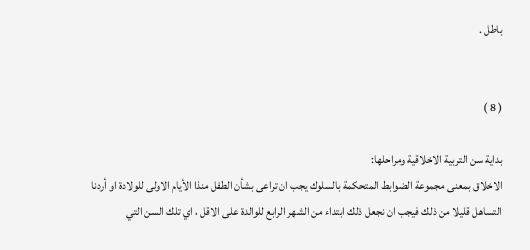باطل .


( 8 )

بداية سن التربية الاخلاقية ومراحلها:
الاخلاق بمعنى مجموعة الضوابط المتحكمة بالسلوك يجب ان تراعى بشأن الطفل منذا الأيام الاولى للولادة او أردنا التساهل قليلا من ذلك فيجب ان نجعل ذلك ابتداء من الشهر الرابع للوالدة على الاقل ، اي تلك السن التي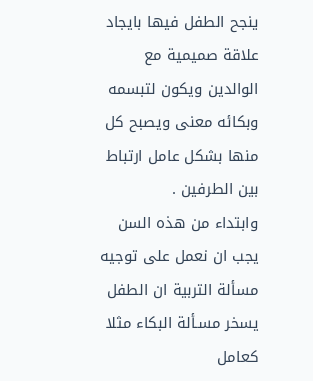ينجح الطفل فيها بايجاد علاقة صميمية مع الوالدين ويكون لتبسمه وبكائه معنى ويصبح كل منها بشكل عامل ارتباط بين الطرفين .
وابتداء من هذه السن يجب ان نعمل على توجيه مسألة التربية ان الطفل يسخر مسـألة البكاء مثلا كعامل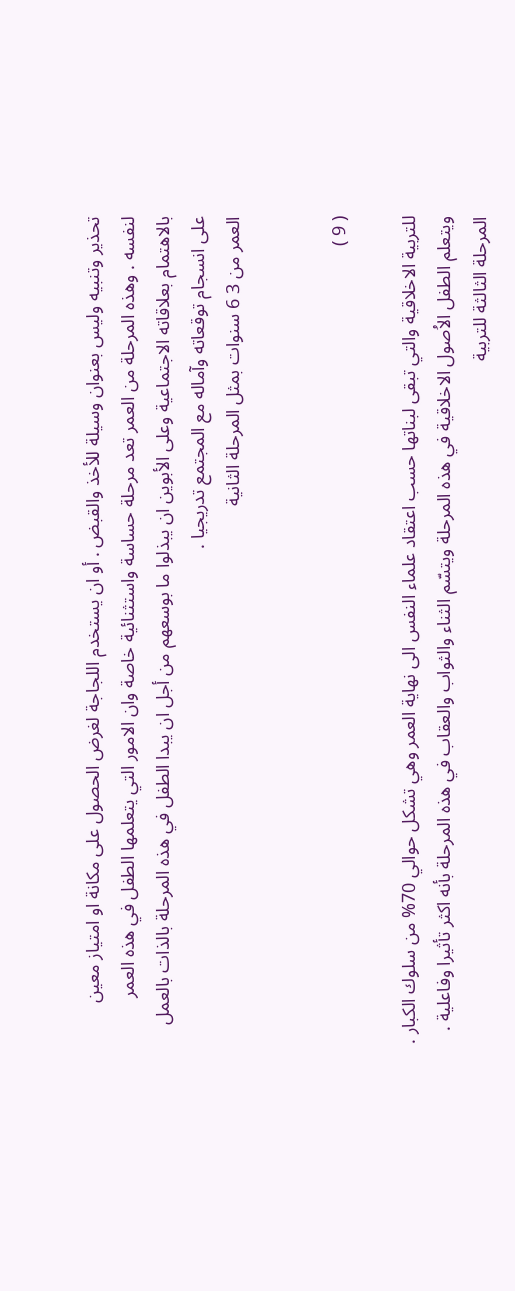تحذير وتنبيه وليس بعنوان وسيلة للأخذ والقبض . أو ان يستخدم اللجاجة لغرض الحصول على مكانة او امتياز معين لنفسه . وهذه المرحلة من العمر تعد مرحلة حساسة واستثنائية خاصة وان الامور التي يتعلمها الطفل في هذه العمر بالاهتمام بعلاقاته الاجتماعية وعلى الأبوين ان يبذلوا ما بوسعهم من أجل ان يبدا الطفل في هذه المرحلة بالذات بالعمل على انسجام توقعاته وآماله مع المجتمع تدريجيا .
العمر من 3 6 سنوات بمثل المرحلة الثانية


( 9 )

للتربية الاخلاقية والتي تبقى لبناتها حسب اعتقاد علماء النفس الى نهاية العمر وهي تشكل حوالي 70% من سلوك الكبار . ويتعلم الطفل الاُصول الاخلاقية في هذه المرحلة ويتسّم الثناء والثواب والعقاب في هذه المرحلة بأنه اكثر تأثيرا وفاعلية .
المرحلة الثالثة للتربية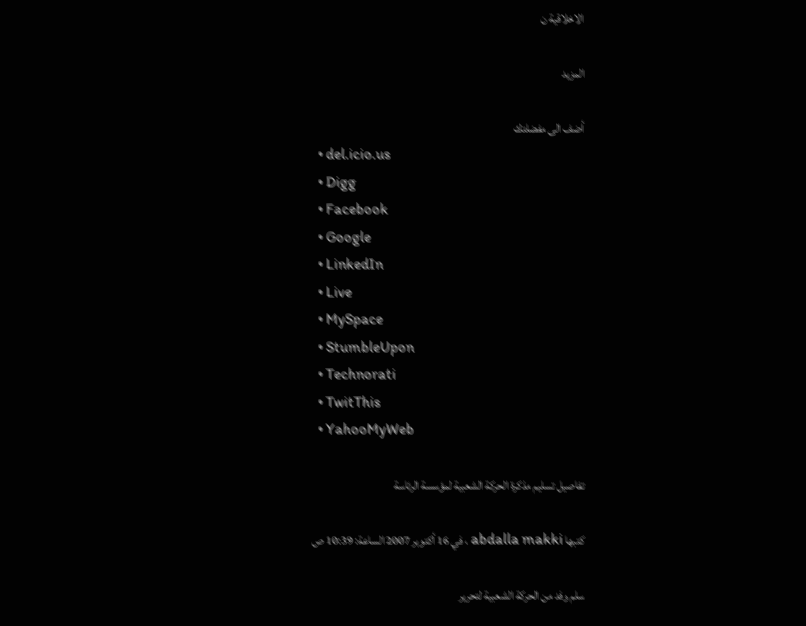الاخلاقية ن

المزيد

أضف الى مفضلتك
  • del.icio.us
  • Digg
  • Facebook
  • Google
  • LinkedIn
  • Live
  • MySpace
  • StumbleUpon
  • Technorati
  • TwitThis
  • YahooMyWeb

تفاصيل تسليم مذكرة الحركة الشعبية لمؤسسة الرئاسة

كتبها abdalla makki ، في 16 أكتوبر 2007 الساعة: 10:39 ص

سلم وفد من الحركة الشعبية لتحرير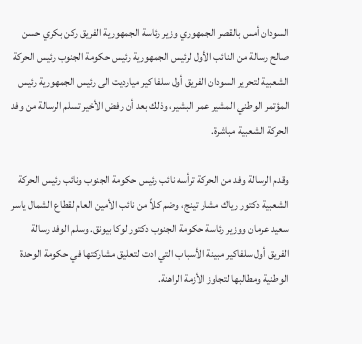السودان أمس بالقصر الجمهوري وزير رئاسة الجمهورية الفريق ركن بكري حسن صالح رسالة من النائب الأول لرئيس الجمهورية رئيس حكومة الجنوب رئيس الحركة الشعبية لتحرير السودان الفريق أول سلفا كير ميارديت الى رئيس الجمهورية رئيس المؤتمر الوطني المشير عمر البشير، وذلك بعد أن رفض الأخير تسلم الرسالة من وفد الحركة الشعبية مباشرة.

وقدم الرسالة وفد من الحركة ترأسه نائب رئيس حكومة الجنوب ونائب رئيس الحركة الشعبية دكتور رياك مشار تينج، وضم كلاً من نائب الأمين العام لقطاع الشمال ياسر سعيد عرمان ووزير رئاسة حكومة الجنوب دكتور لوكا بيونق. وسلم الوفد رسالة الفريق أول سلفاكير مبينة الأسباب التي ادت لتعليق مشاركتها في حكومة الوحدة الوطنية ومطالبها لتجاوز الأزمة الراهنة.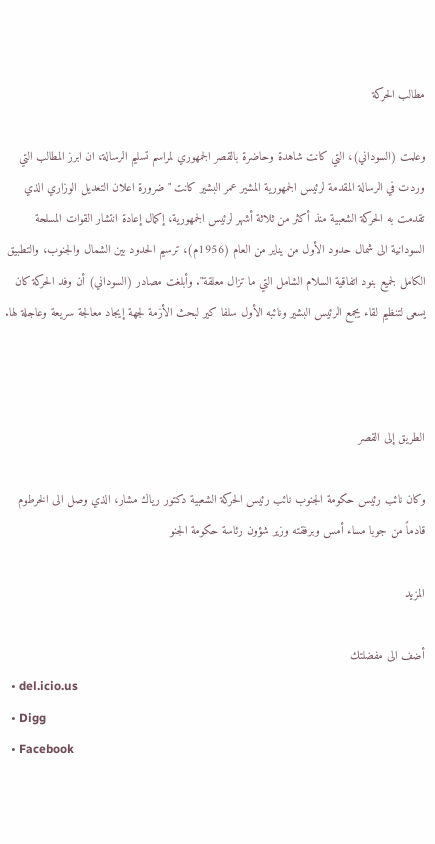مطالب الحركة

وعلمت (السوداني)، التي كانت شاهدة وحاضرة بالقصر الجمهوري لمراسم تسليم الرسالة، ان ابرز المطالب التي وردت في الرسالة المقدمة لرئيس الجمهورية المشير عمر البشير كانت "ضرورة اعلان التعديل الوزاري الذي تقدمت به الحركة الشعبية منذ أكثر من ثلاثة أشهر لرئيس الجمهورية، إكمال إعادة انتشار القوات المسلحة السودانية الى شمال حدود الأول من يناير من العام (1956م)، ترسيم الحدود بين الشمال والجنوب، والتطبيق الكامل لجميع بنود اتفاقية السلام الشامل التي ما تزال معلقة". وأبلغت مصادر (السوداني) أن وفد الحركة كان يسعى لتنظيم لقاء يجمع الرئيس البشير ونائبه الأول سلفا كير لبحث الأزمة لجهة إيجاد معالجة سريعة وعاجلة لها.



الطريق إلى القصر

وكان نائب رئيس حكومة الجنوب نائب رئيس الحركة الشعبية دكتور رياك مشار، الذي وصل الى الخرطوم قادماً من جوبا مساء أمس وبرفقته وزير شؤون رئاسة حكومة الجنو

المزيد

أضف الى مفضلتك
  • del.icio.us
  • Digg
  • Facebook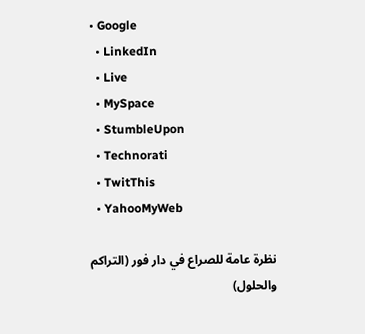• Google
  • LinkedIn
  • Live
  • MySpace
  • StumbleUpon
  • Technorati
  • TwitThis
  • YahooMyWeb

نظرة عامة للصراع في دار فور (التراكم والحلول)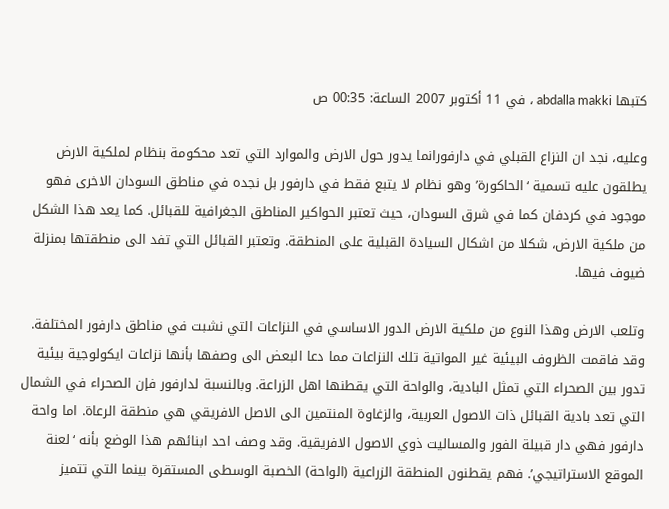كتبها abdalla makki ، في 11 أكتوبر 2007 الساعة: 00:35 ص

وعليه، نجد ان النزاع القبلي في دارفورانما يدور حول الارض والموارد التي تعد محكومة بنظام لملكية الارض يطلقون عليه تسمية ‘الحاكورة’ وهو نظام لا يتبع فقط في دارفور بل نجده في مناطق السودان الاخرى فهو موجود في كردفان كما في شرق السودان، حيث تعتبر الحواكير المناطق الجغرافية للقبائل. كما يعد هذا الشكل من ملكية الارض، شكلا من اشكال السيادة القبلية على المنطقة. وتعتبر القبائل التي تفد الى منطقتها بمنزلة ضيوف فيها.

وتلعب الارض وهذا النوع من ملكية الارض الدور الاساسي في النزاعات التي نشبت في مناطق دارفور المختلفة. وقد فاقمت الظروف البيئية غير المواتية تلك النزاعات مما دعا البعض الى وصفها بأنها نزاعات ايكولوجية بيئية تدور بين الصحراء التي تمثل البادية، والواحة التي يقطنها اهل الزراعة. وبالنسبة لدارفور فإن الصحراء في الشمال التي تعد بادية القبائل ذات الاصول العربية، والزغاوة المنتمين الى الاصل الافريقي هي منطقة الرعاة. اما واحة دارفور فهي دار قبيلة الفور والمساليت ذوي الاصول الافريقية. وقد وصف احد ابنائهم هذا الوضع بأنه ‘لعنة الموقع الاستراتيجي’. فهم يقطنون المنطقة الزراعية (الواحة) الخصبة الوسطى المستقرة بينما التي تتميز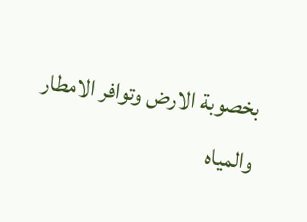بخصوبة الارض وتوافر الامطار والمياه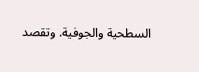السطحية والجوفية. وتقصد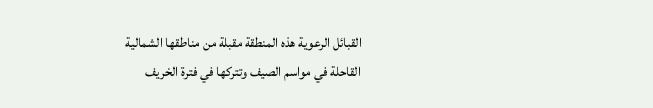القبائل الرعوية هذه المنطقة مقبلة من مناطقها الشمالية القاحلة في مواسم الصيف وتتركها في فترة الخريف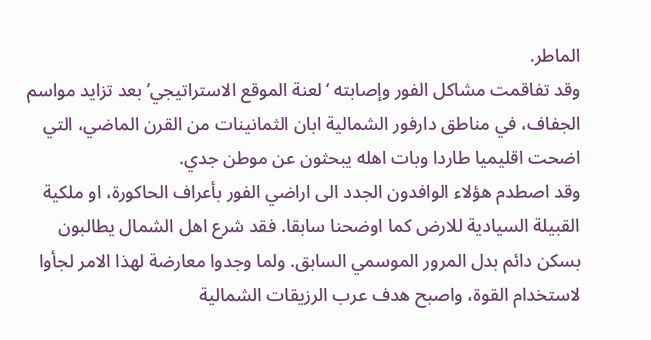الماطر.
وقد تفاقمت مشاكل الفور وإصابته ‘لعنة الموقع الاستراتيجي’ بعد تزايد مواسم الجفاف، في مناطق دارفور الشمالية ابان الثمانينات من القرن الماضي، التي اضحت اقليميا طاردا وبات اهله يبحثون عن موطن جدي.
وقد اصطدم هؤلاء الوافدون الجدد الى اراضي الفور بأعراف الحاكورة، او ملكية القبيلة السيادية للارض كما اوضحنا سابقا. فقد شرع اهل الشمال يطالبون بسكن دائم بدل المرور الموسمي السابق. ولما وجدوا معارضة لهذا الامر لجأوا لاستخدام القوة، واصبح هدف عرب الرزيقات الشمالية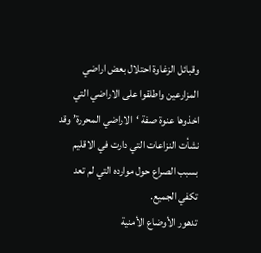وقبائل الزغاوة احتلال بعض اراضي المزارعين واطلقوا على الاراضي التي اخذوها عنوة صفة ‘الاراضي المحررة’ وقد نشأت النزاعات التي دارت في الاقليم بسبب الصراع حول موارده التي لم تعد تكفي الجميع.
تدهور الأوضاع الأمنية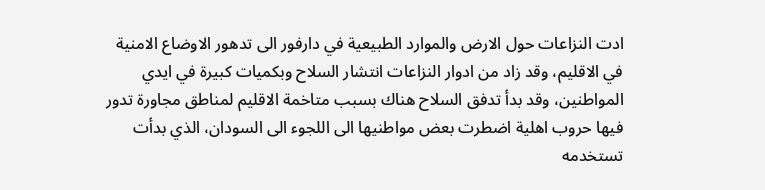ادت النزاعات حول الارض والموارد الطبيعية في دارفور الى تدهور الاوضاع الامنية في الاقليم، وقد زاد من ادوار النزاعات انتشار السلاح وبكميات كبيرة في ايدي المواطنين، وقد بدأ تدفق السلاح هناك بسبب متاخمة الاقليم لمناطق مجاورة تدور فيها حروب اهلية اضطرت بعض مواطنيها الى اللجوء الى السودان، الذي بدأت تستخدمه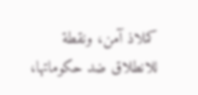كملاذ آمن، ونقطة للانطلاق ضد حكوماتها،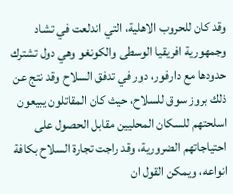وقد كان للحروب الاهلية، التي اندلعت في تشاد وجمهورية افريقيا الوسطى والكونغو وهي دول تشترك حدودها مع دارفور، دور في تدفق السلاح وقد نتج عن ذلك بروز سوق للسلاح، حيث كان المقاتلون يبيعون اسلحتهم للسكان المحليين مقابل الحصول على احتياجاتهم الضرورية، وقد راجت تجارة السلاح بكافة انواعه، ويمكن القول ان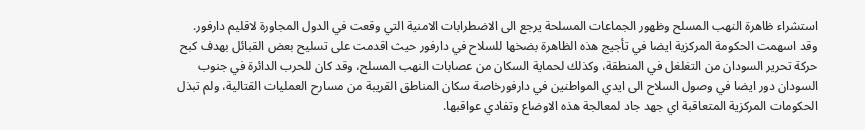استشراء ظاهرة النهب المسلح وظهور الجماعات المسلحة يرجع الى الاضطرابات الامنية التي وقعت في الدول المجاورة لاقليم دارفور.
وقد اسهمت الحكومة المركزية ايضا في تأجيج هذه الظاهرة بضخها للسلاح في دارفور حيث اقدمت على تسليح بعض القبائل بهدف كبح حركة تحرير السودان من التغلغل في المنطقة، وكذلك لحماية السكان من عصابات النهب المسلح، وقد كان للحرب الدائرة في جنوب السودان دور ايضا في وصول السلاح الى ايدي المواطنين في دارفورخاصة سكان المناطق القريبة من مسارح العمليات القتالية، ولم تبذل الحكومات المركزية المتعاقبة اي جهد جاد لمعالجة هذه الاوضاع وتفادي عواقبها.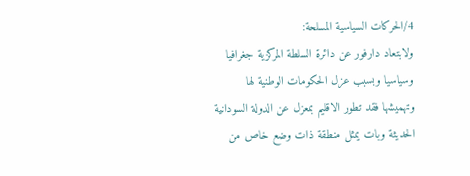4/الحركات السياسية المسلحة:
ولابتعاد دارفور عن دائرة السلطة المركزية جغرافيا وسياسيا وبسبب عزل الحكومات الوطنية لها وتهميشها فقد تطور الاقليم بمعزل عن الدولة السودانية الحديثة وبات يمثل منطقة ذات وضع خاص من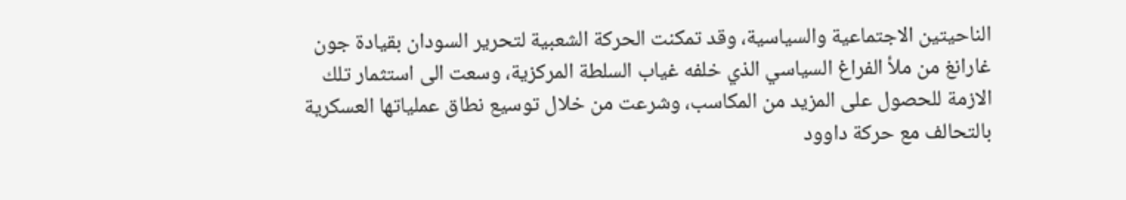الناحيتين الاجتماعية والسياسية، وقد تمكنت الحركة الشعبية لتحرير السودان بقيادة جون غارانغ من ملأ الفراغ السياسي الذي خلفه غياب السلطة المركزية، وسعت الى استثمار تلك الازمة للحصول على المزيد من المكاسب، وشرعت من خلال توسيع نطاق عملياتها العسكرية بالتحالف مع حركة داوود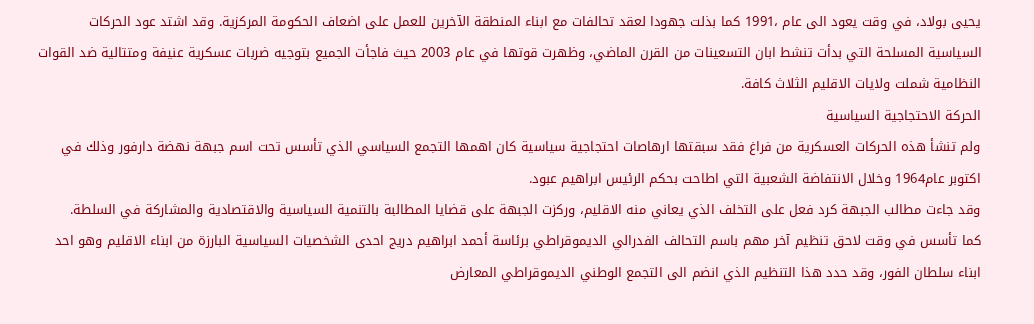يحيى بولاد، في وقت يعود الى عام ،1991 كما بذلت جهودا لعقد تحالفات مع ابناء المنطقة الآخرين للعمل على اضعاف الحكومة المركزية. وقد اشتد عود الحركات السياسية المسلحة التي بدأت تنشط ابان التسعينات من القرن الماضي، وظهرت قوتها في عام 2003 حيث فاجأت الجميع بتوجيه ضربات عسكرية عنيفة ومتتالية ضد القوات النظامية شملت ولايات الاقليم الثلاث كافة.
الحركة الاحتجاجية السياسية
ولم تنشأ هذه الحركات العسكرية من فراغ فقد سبقتها ارهاصات احتجاجية سياسية كان اهمها التجمع السياسي الذي تأسس تحت اسم جبهة نهضة دارفور وذلك في اكتوبر عام1964 وخلال الانتفاضة الشعبية التي اطاحت بحكم الرئيس ابراهيم عبود.
وقد جاءت مطالب الجبهة كرد فعل على التخلف الذي يعاني منه الاقليم، وركزت الجبهة على قضايا المطالبة بالتنمية السياسية والاقتصادية والمشاركة في السلطة.
كما تأسس في وقت لاحق تنظيم آخر مهم باسم التحالف الفدرالي الديموقراطي برئاسة أحمد ابراهيم دريج احدى الشخصيات السياسية البارزة من ابناء الاقليم وهو احد ابناء سلطان الفور، وقد حدد هذا التنظيم الذي انضم الى التجمع الوطني الديموقراطي المعارض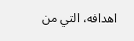اهدافه، التي من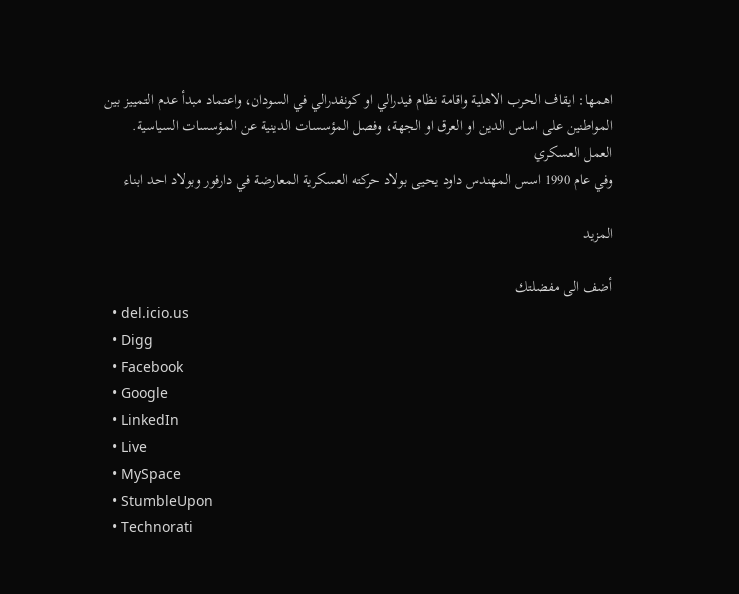اهمها: ايقاف الحرب الاهلية واقامة نظام فيدرالي او كونفدرالي في السودان، واعتماد مبدأ عدم التمييز بين المواطنين على اساس الدين او العرق او الجهة، وفصل المؤسسات الدينية عن المؤسسات السياسية.
العمل العسكري
وفي عام 1990 اسس المهندس داود يحيى بولاد حركته العسكرية المعارضة في دارفور وبولاد احد ابناء

المزيد

أضف الى مفضلتك
  • del.icio.us
  • Digg
  • Facebook
  • Google
  • LinkedIn
  • Live
  • MySpace
  • StumbleUpon
  • Technorati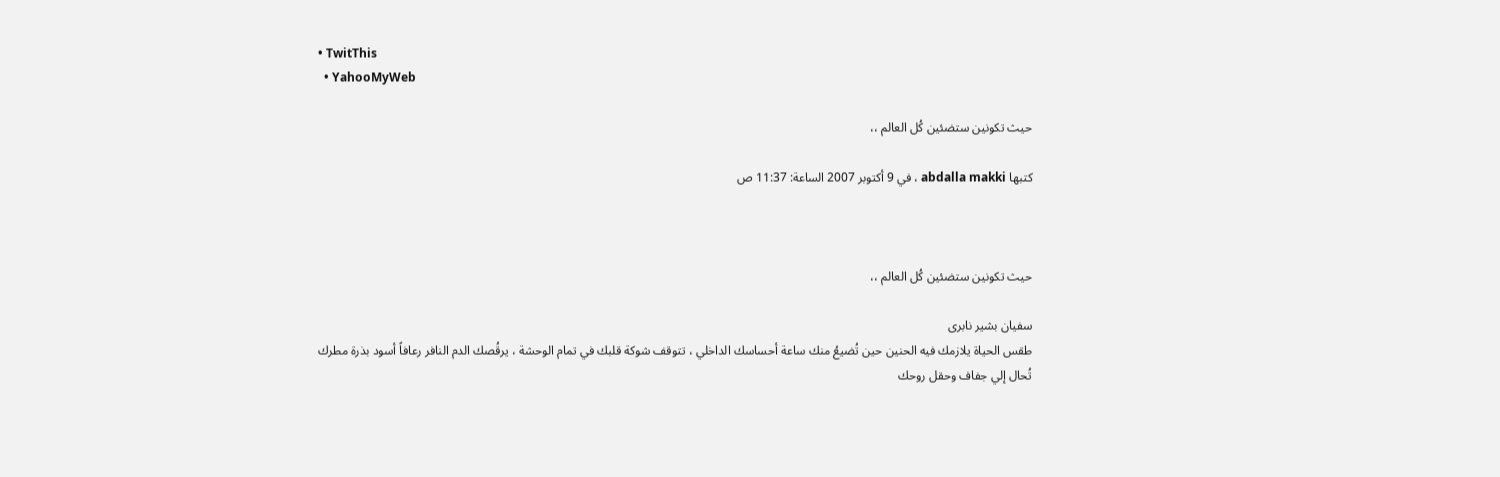• TwitThis
  • YahooMyWeb

حيث تكونين ستضئين كُل العالم ،،

كتبها abdalla makki ، في 9 أكتوبر 2007 الساعة: 11:37 ص



حيث تكونين ستضئين كُل العالم ،،

سفيان بشير نابرى
طقس الحياة يلازمك فيه الحنين حين تُضيعُ منك ساعة أحساسك الداخلي ، تتوقف شوكة قلبك في تمام الوحشة ، يرقُصك الدم النافر رعافاً أسود بذرة مطرك تُحال إلي جفاف وحقل روحك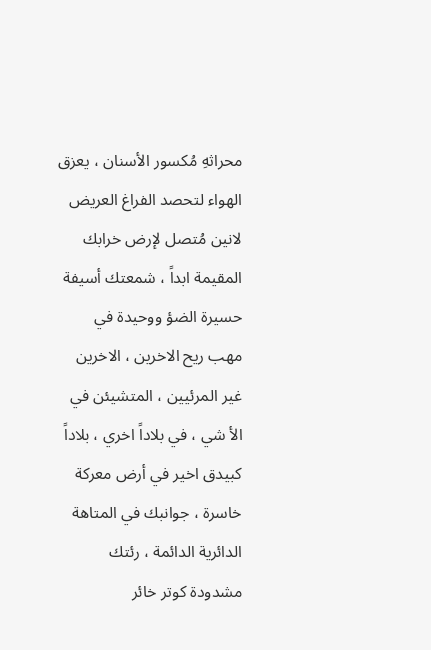محراثهِ مُكسور الأسنان ، يعزق الهواء لتحصد الفراغ العريض لانين مُتصل لإرض خرابك المقيمة ابداً ، شمعتك أسيفة حسيرة الضؤ ووحيدة في مهب ريح الاخرين ، الاخرين غير المرئيين ، المتشيئن في الأ شي ، في بلاداً اخري ، بلاداً كبيدق اخير في أرض معركة خاسرة ، جوانبك في المتاهة الدائرية الدائمة ، رئتك مشدودة كوتر خائر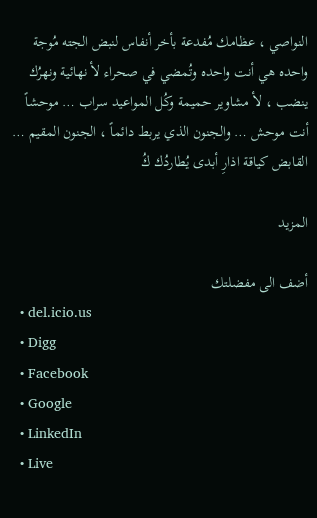النواصي ، عظامك مُفدعة بأخر أنفاس لنبض الجته مُوجة واحده هي أنت واحده وتُمضي في صحراء لأ نهائية ونهرُك ينضب ، لأ مشاوير حميمة وكُل المواعيد سراب … موحشاً أنت موحش … والجنون الذي يربط دائماً ، الجنون المقيم … القابض كياقة اذارِ أبدى يُطاردُك كُ

المزيد

أضف الى مفضلتك
  • del.icio.us
  • Digg
  • Facebook
  • Google
  • LinkedIn
  • Live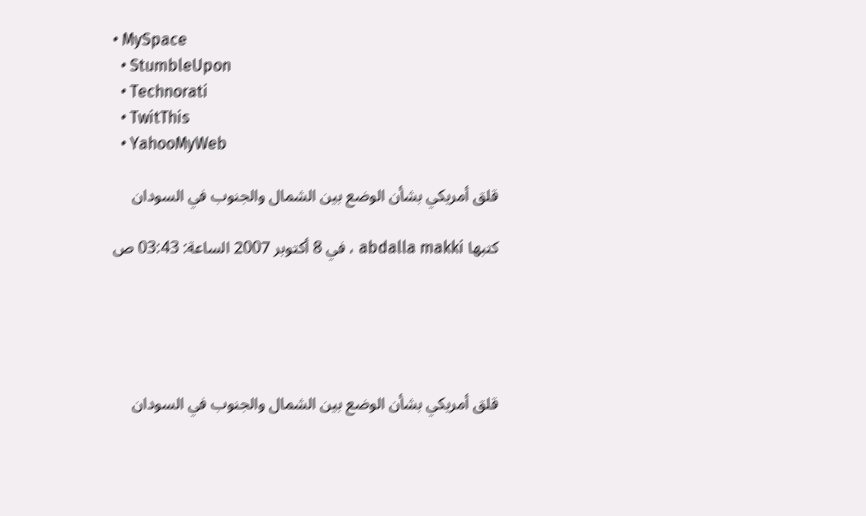• MySpace
  • StumbleUpon
  • Technorati
  • TwitThis
  • YahooMyWeb

قلق أمريكي بشأن الوضع بين الشمال والجنوب في السودان

كتبها abdalla makki ، في 8 أكتوبر 2007 الساعة: 03:43 ص





قلق أمريكي بشأن الوضع بين الشمال والجنوب في السودان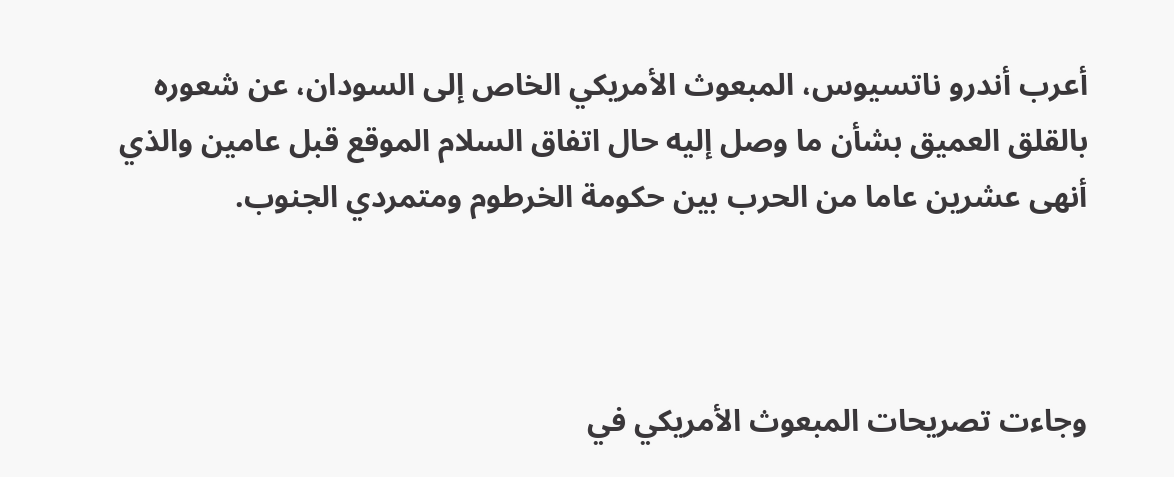أعرب أندرو ناتسيوس، المبعوث الأمريكي الخاص إلى السودان، عن شعوره بالقلق العميق بشأن ما وصل إليه حال اتفاق السلام الموقع قبل عامين والذي أنهى عشرين عاما من الحرب بين حكومة الخرطوم ومتمردي الجنوب.



وجاءت تصريحات المبعوث الأمريكي في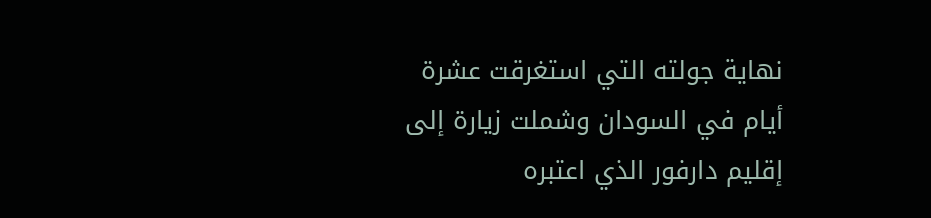نهاية جولته التي استغرقت عشرة أيام في السودان وشملت زيارة إلى إقليم دارفور الذي اعتبره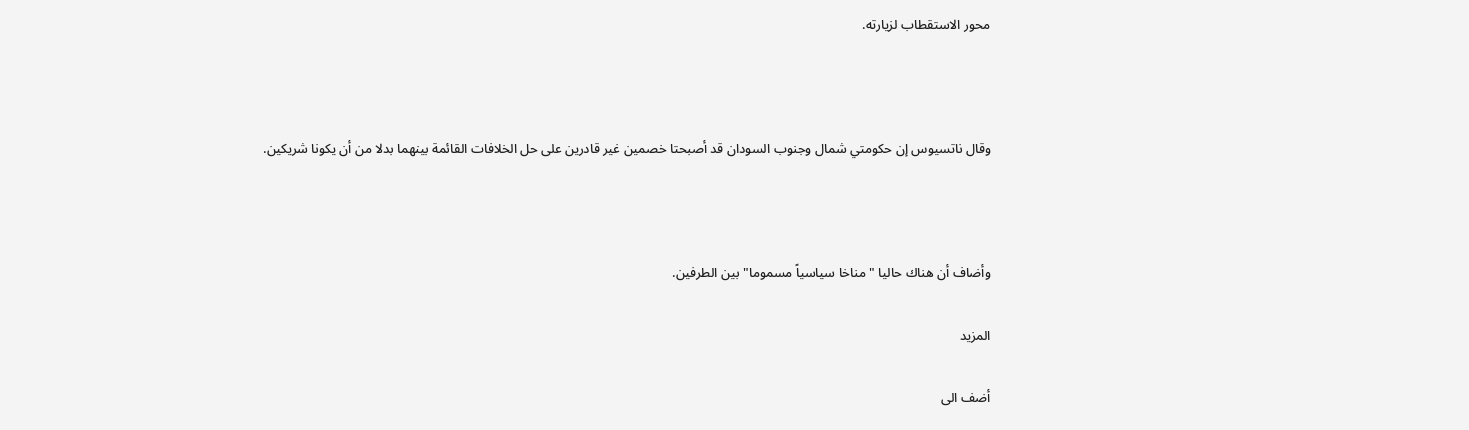محور الاستقطاب لزيارته.



وقال ناتسيوس إن حكومتي شمال وجنوب السودان قد أصبحتا خصمين غير قادرين على حل الخلافات القائمة بينهما بدلا من أن يكونا شريكين.



وأضاف أن هناك حاليا "مناخا سياسياً مسموما" بين الطرفين.

المزيد

أضف الى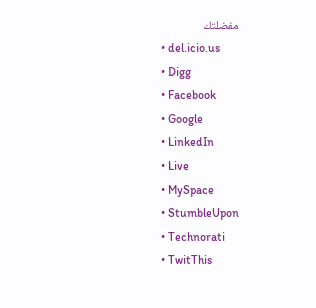مفضلتك
  • del.icio.us
  • Digg
  • Facebook
  • Google
  • LinkedIn
  • Live
  • MySpace
  • StumbleUpon
  • Technorati
  • TwitThis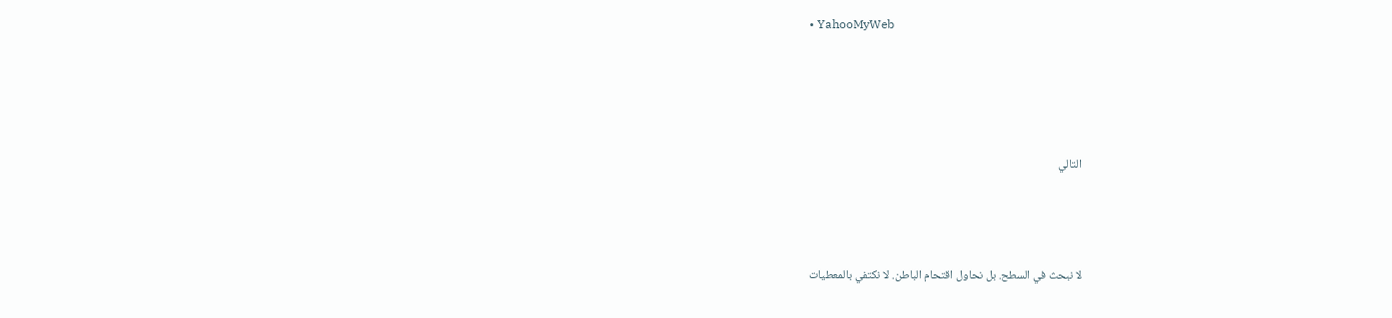• YahooMyWeb




التالي



لا نبحث في السطح. بل نحاول اقتحام الباطن. لا نكتفي بالمعطيات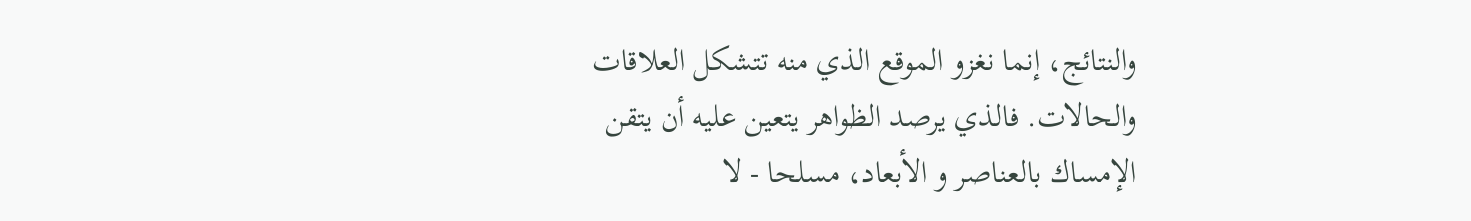والنتائج، إنما نغزو الموقع الذي منه تتشكل العلاقات والحالات. فالذي يرصد الظواهر يتعين عليه أن يتقن الإمساك بالعناصر و الأبعاد، مسلحا - لا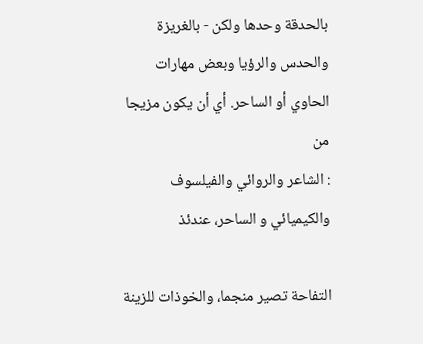بالحدقة وحدها ولكن - بالغريزة والحدس والرؤيا وبعض مهارات الحاوي أو الساحر. أي أن يكون مزيجا من
: الشاعر والروائي والفيلسوف والكيميائي و الساحر، عندئذ

التفاحة تصير منجما، والخوذات للزينة